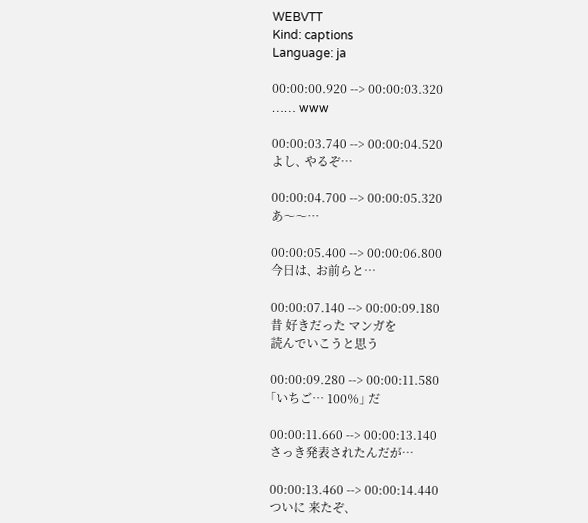WEBVTT
Kind: captions
Language: ja

00:00:00.920 --> 00:00:03.320
…… www

00:00:03.740 --> 00:00:04.520
よし､ やるぞ…

00:00:04.700 --> 00:00:05.320
あ～～…

00:00:05.400 --> 00:00:06.800
今日は､ お前らと…

00:00:07.140 --> 00:00:09.180
昔 好きだった マンガを
読んでいこうと思う

00:00:09.280 --> 00:00:11.580
｢いちご… 100％｣ だ

00:00:11.660 --> 00:00:13.140
さっき発表されたんだが…

00:00:13.460 --> 00:00:14.440
ついに 来たぞ､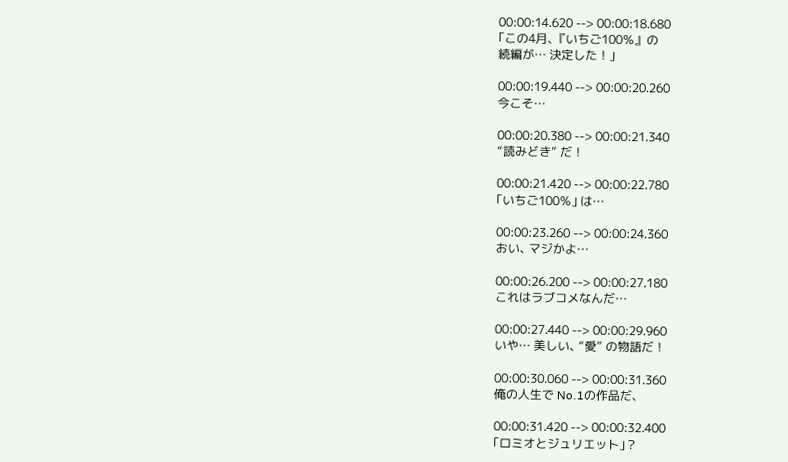00:00:14.620 --> 00:00:18.680
｢この4月､『いちご100％』の
続編が… 決定した！｣

00:00:19.440 --> 00:00:20.260
今こそ…

00:00:20.380 --> 00:00:21.340
“読みどき” だ！

00:00:21.420 --> 00:00:22.780
｢いちご100％｣ は…

00:00:23.260 --> 00:00:24.360
おい､ マジかよ…

00:00:26.200 --> 00:00:27.180
これはラブコメなんだ…

00:00:27.440 --> 00:00:29.960
いや… 美しい､ “愛” の物語だ！

00:00:30.060 --> 00:00:31.360
俺の人生で No.1の作品だ､

00:00:31.420 --> 00:00:32.400
｢ロミオとジュリエット｣？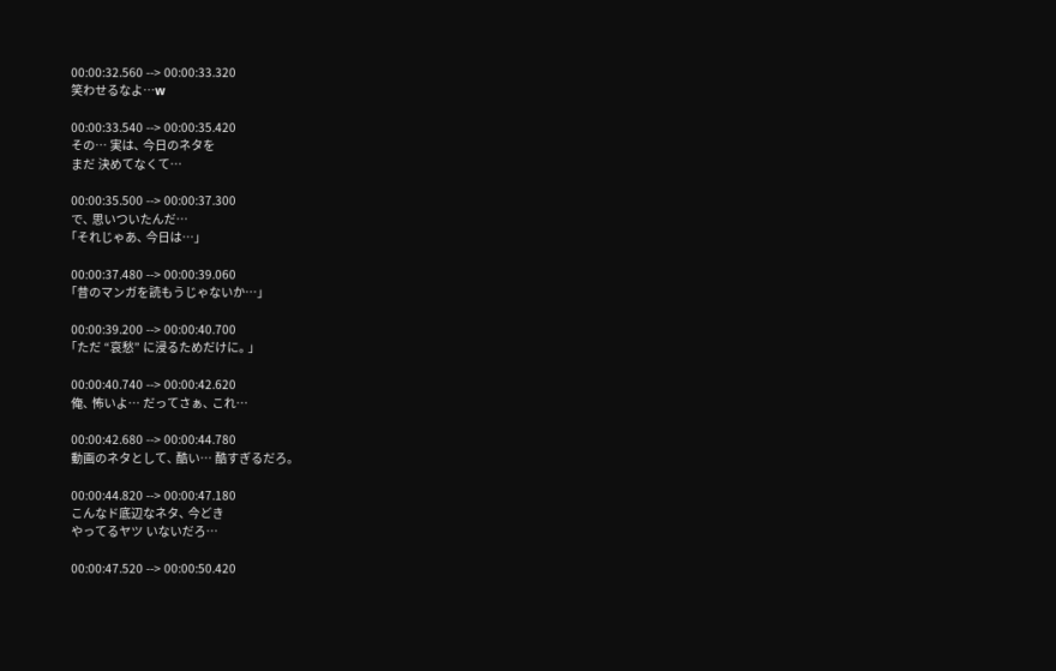00:00:32.560 --> 00:00:33.320
笑わせるなよ…w

00:00:33.540 --> 00:00:35.420
その… 実は､ 今日のネタを
まだ 決めてなくて…

00:00:35.500 --> 00:00:37.300
で､ 思いついたんだ…
｢それじゃあ､ 今日は…｣

00:00:37.480 --> 00:00:39.060
｢昔のマンガを読もうじゃないか…｣

00:00:39.200 --> 00:00:40.700
｢ただ “哀愁” に浸るためだけに｡ ｣

00:00:40.740 --> 00:00:42.620
俺､ 怖いよ… だってさぁ､ これ…

00:00:42.680 --> 00:00:44.780
動画のネタとして､ 酷い… 酷すぎるだろ｡

00:00:44.820 --> 00:00:47.180
こんなド底辺なネタ､ 今どき
やってるヤツ いないだろ…

00:00:47.520 --> 00:00:50.420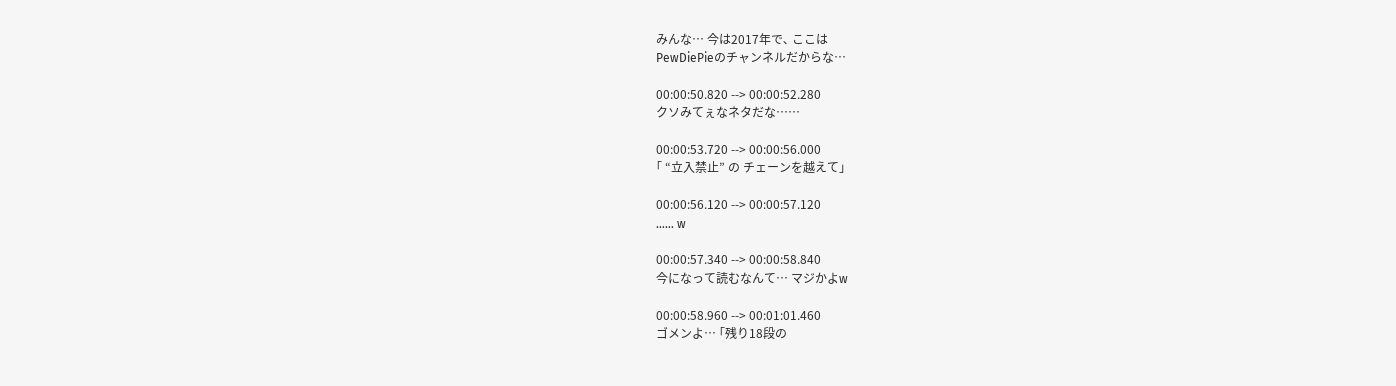みんな… 今は2017年で､ ここは
PewDiePieのチャンネルだからな…

00:00:50.820 --> 00:00:52.280
クソみてぇなネタだな……

00:00:53.720 --> 00:00:56.000
｢ “立入禁止” の チェーンを越えて｣

00:00:56.120 --> 00:00:57.120
…… w

00:00:57.340 --> 00:00:58.840
今になって読むなんて… マジかよw

00:00:58.960 --> 00:01:01.460
ゴメンよ… ｢残り18段の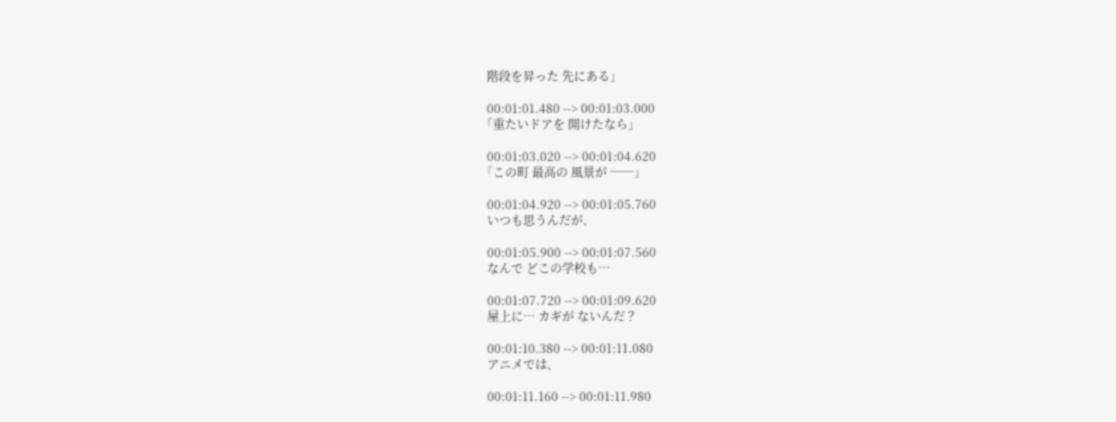階段を昇った 先にある｣

00:01:01.480 --> 00:01:03.000
｢重たいドアを 開けたなら｣

00:01:03.020 --> 00:01:04.620
｢この町 最高の 風景が ──｣

00:01:04.920 --> 00:01:05.760
いつも思うんだが､

00:01:05.900 --> 00:01:07.560
なんで どこの学校も…

00:01:07.720 --> 00:01:09.620
屋上に… カギが ないんだ？

00:01:10.380 --> 00:01:11.080
アニメでは､

00:01:11.160 --> 00:01:11.980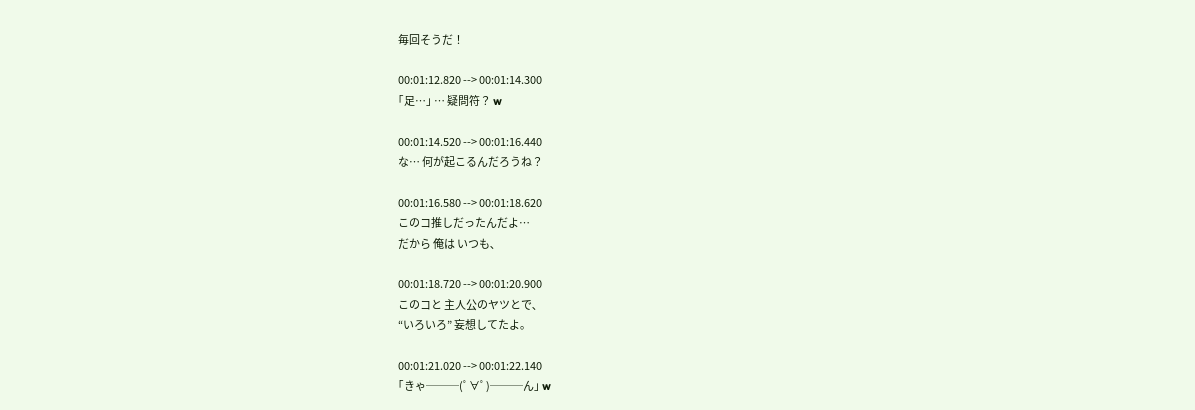毎回そうだ！

00:01:12.820 --> 00:01:14.300
｢足…｣ … 疑問符？ w

00:01:14.520 --> 00:01:16.440
な… 何が起こるんだろうね？

00:01:16.580 --> 00:01:18.620
このコ推しだったんだよ…
だから 俺は いつも､

00:01:18.720 --> 00:01:20.900
このコと 主人公のヤツとで､
“いろいろ” 妄想してたよ｡

00:01:21.020 --> 00:01:22.140
｢きゃ───(ﾟ∀ﾟ)───ん｣ w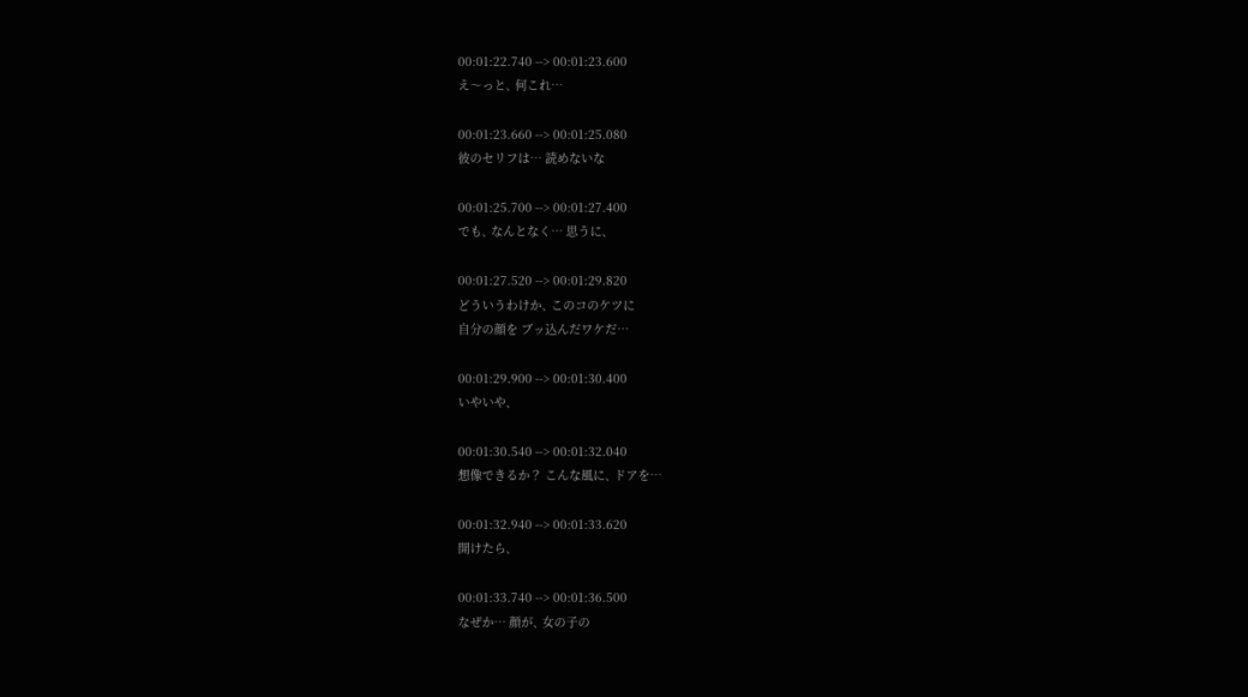00:01:22.740 --> 00:01:23.600
え～っと､ 何これ…

00:01:23.660 --> 00:01:25.080
彼のセリフは… 読めないな

00:01:25.700 --> 00:01:27.400
でも､ なんとなく… 思うに､

00:01:27.520 --> 00:01:29.820
どういうわけか､ このコのケツに
自分の顔を ブッ込んだワケだ…

00:01:29.900 --> 00:01:30.400
いやいや､

00:01:30.540 --> 00:01:32.040
想像できるか？ こんな風に､ ドアを…

00:01:32.940 --> 00:01:33.620
開けたら､

00:01:33.740 --> 00:01:36.500
なぜか… 顔が､ 女の子の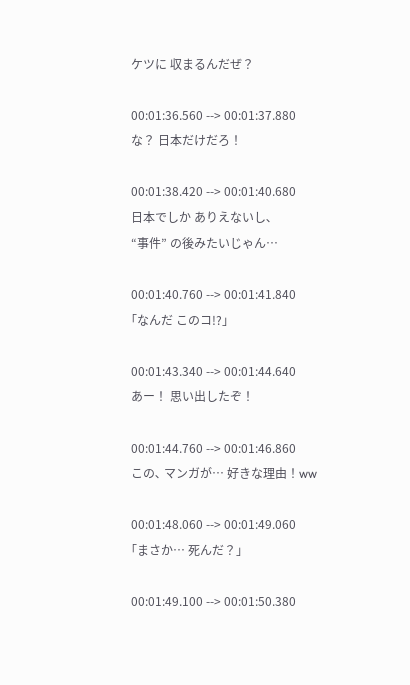ケツに 収まるんだぜ？

00:01:36.560 --> 00:01:37.880
な？ 日本だけだろ！

00:01:38.420 --> 00:01:40.680
日本でしか ありえないし､
“事件” の後みたいじゃん…

00:01:40.760 --> 00:01:41.840
｢なんだ このコ!?｣

00:01:43.340 --> 00:01:44.640
あー！ 思い出したぞ！

00:01:44.760 --> 00:01:46.860
この､ マンガが… 好きな理由！ww

00:01:48.060 --> 00:01:49.060
｢まさか… 死んだ？｣

00:01:49.100 --> 00:01:50.380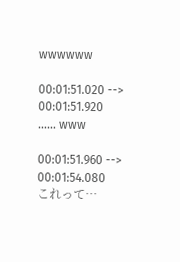wwwwww

00:01:51.020 --> 00:01:51.920
…… www

00:01:51.960 --> 00:01:54.080
これって…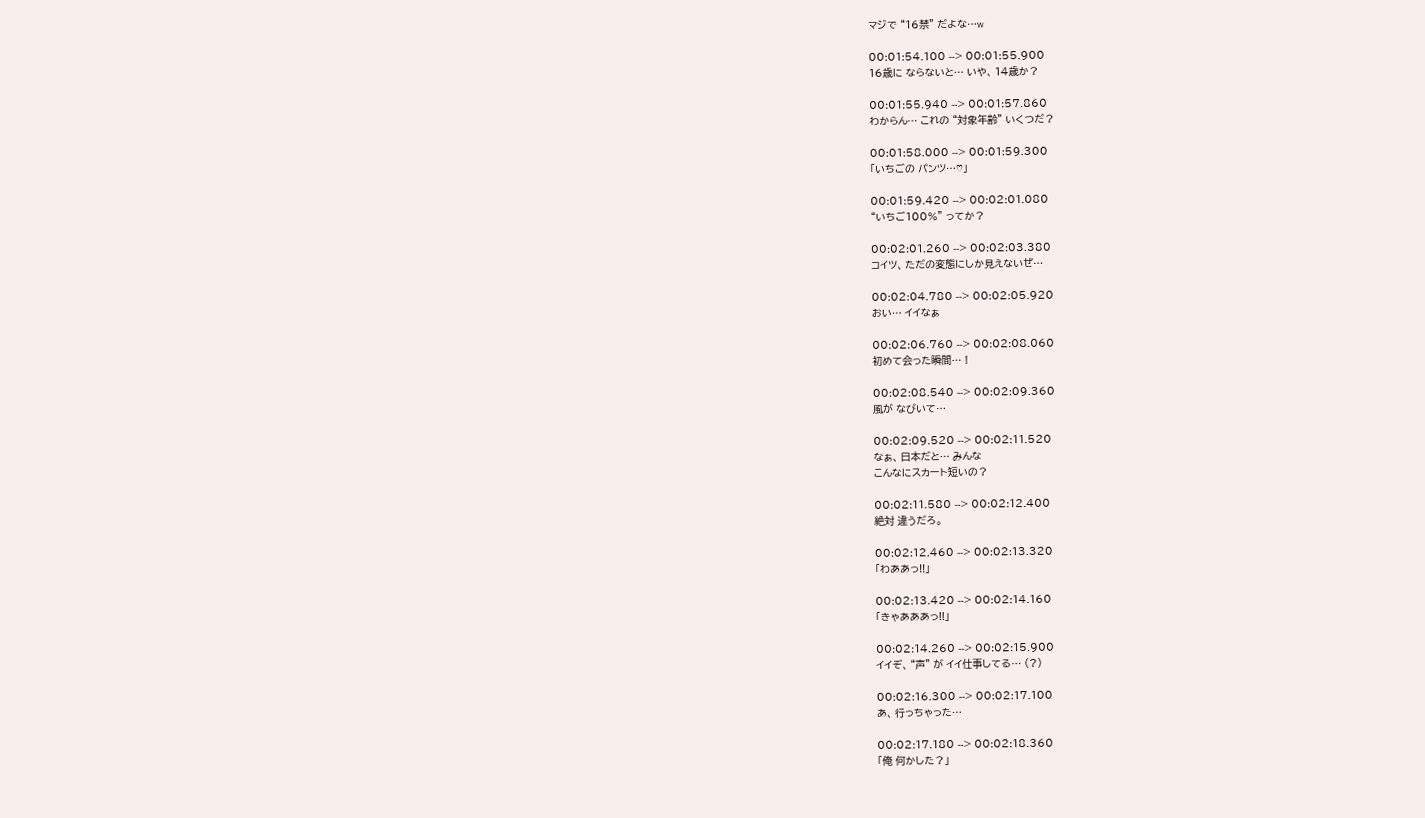マジで “16禁” だよな…w

00:01:54.100 --> 00:01:55.900
16歳に ならないと… いや､ 14歳か？

00:01:55.940 --> 00:01:57.860
わからん… これの “対象年齢” いくつだ？

00:01:58.000 --> 00:01:59.300
｢いちごの パンツ…♡｣

00:01:59.420 --> 00:02:01.080
“いちご100％” ってか？

00:02:01.260 --> 00:02:03.380
コイツ､ ただの変態にしか見えないぜ…

00:02:04.780 --> 00:02:05.920
おい… イイなぁ

00:02:06.760 --> 00:02:08.060
初めて会った瞬間…！

00:02:08.540 --> 00:02:09.360
風が なびいて…

00:02:09.520 --> 00:02:11.520
なぁ､ 日本だと… みんな
こんなにスカート短いの？

00:02:11.580 --> 00:02:12.400
絶対 違うだろ｡

00:02:12.460 --> 00:02:13.320
｢わああっ!!｣

00:02:13.420 --> 00:02:14.160
｢きゃあああっ!!｣

00:02:14.260 --> 00:02:15.900
イイぞ､ “声” が イイ仕事してる… (?)

00:02:16.300 --> 00:02:17.100
あ､ 行っちゃった…

00:02:17.180 --> 00:02:18.360
｢俺 何かした？｣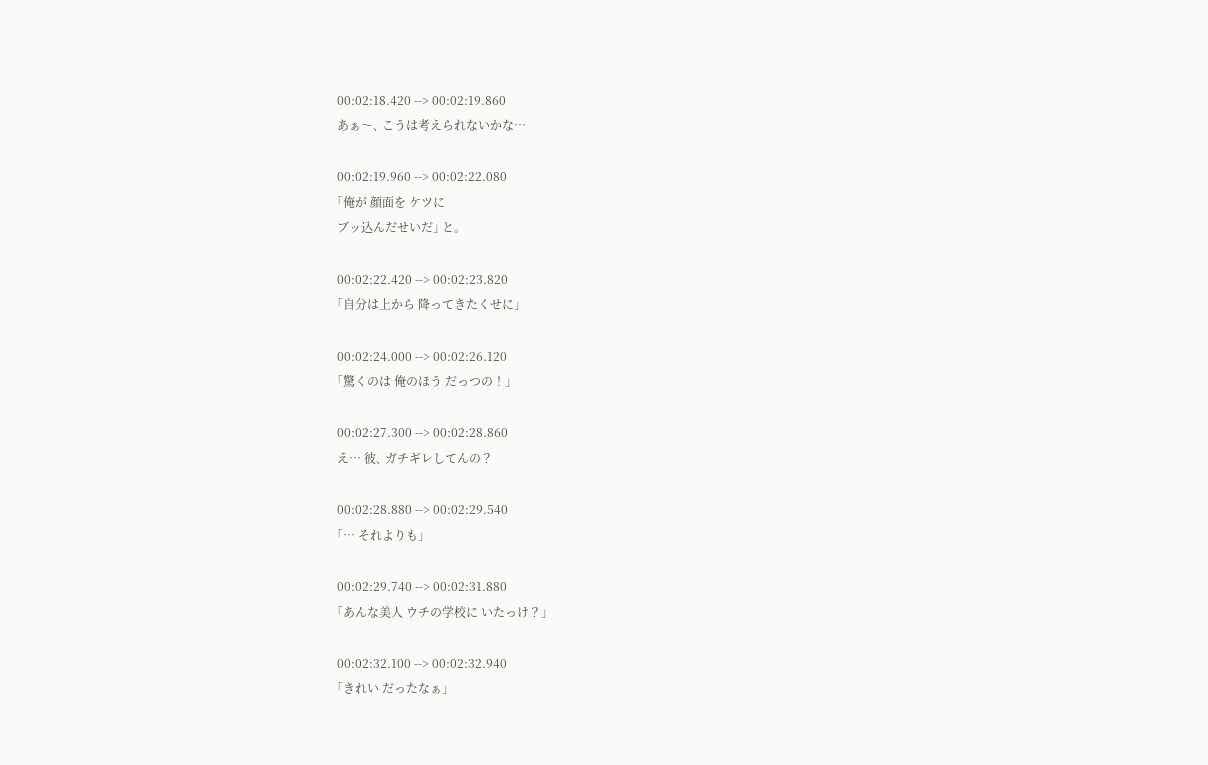00:02:18.420 --> 00:02:19.860
あぁ～､ こうは考えられないかな…

00:02:19.960 --> 00:02:22.080
｢俺が 顔面を ケツに
ブッ込んだせいだ｣ と｡

00:02:22.420 --> 00:02:23.820
｢自分は上から 降ってきたくせに｣

00:02:24.000 --> 00:02:26.120
｢驚くのは 俺のほう だっつの！｣

00:02:27.300 --> 00:02:28.860
え… 彼､ ガチギレしてんの？

00:02:28.880 --> 00:02:29.540
｢… それよりも｣

00:02:29.740 --> 00:02:31.880
｢あんな美人 ウチの学校に いたっけ？｣

00:02:32.100 --> 00:02:32.940
｢きれい だったなぁ｣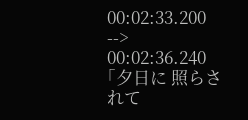00:02:33.200 --> 00:02:36.240
｢夕日に 照らされて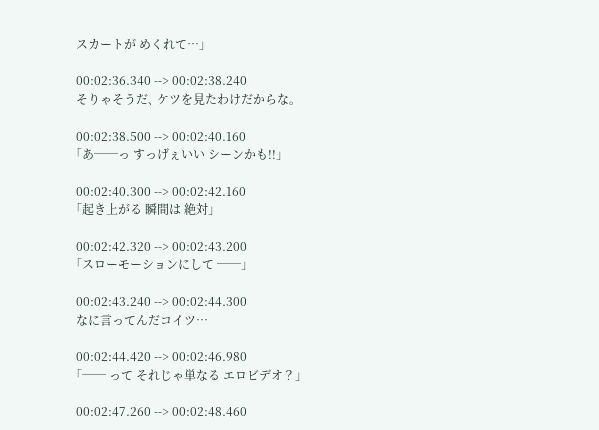スカートが めくれて…｣

00:02:36.340 --> 00:02:38.240
そりゃそうだ､ ケツを見たわけだからな｡

00:02:38.500 --> 00:02:40.160
｢あ──っ すっげぇいい シーンかも!!｣

00:02:40.300 --> 00:02:42.160
｢起き上がる 瞬間は 絶対｣

00:02:42.320 --> 00:02:43.200
｢スローモーションにして ──｣

00:02:43.240 --> 00:02:44.300
なに言ってんだコイツ…

00:02:44.420 --> 00:02:46.980
｢── って それじゃ単なる エロビデオ？｣

00:02:47.260 --> 00:02:48.460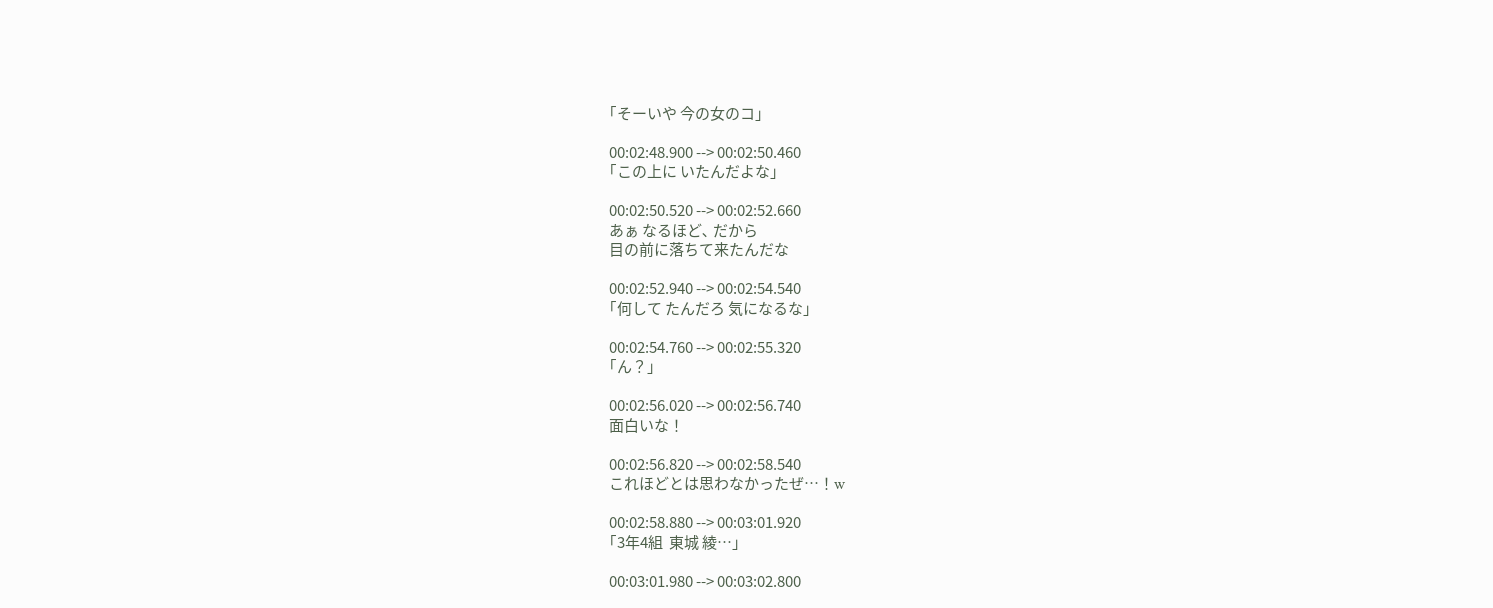｢そーいや 今の女のコ｣

00:02:48.900 --> 00:02:50.460
｢この上に いたんだよな｣

00:02:50.520 --> 00:02:52.660
あぁ なるほど､ だから
目の前に落ちて来たんだな

00:02:52.940 --> 00:02:54.540
｢何して たんだろ 気になるな｣

00:02:54.760 --> 00:02:55.320
｢ん？｣

00:02:56.020 --> 00:02:56.740
面白いな！

00:02:56.820 --> 00:02:58.540
これほどとは思わなかったぜ…！w

00:02:58.880 --> 00:03:01.920
｢3年4組  東城 綾…｣

00:03:01.980 --> 00:03:02.800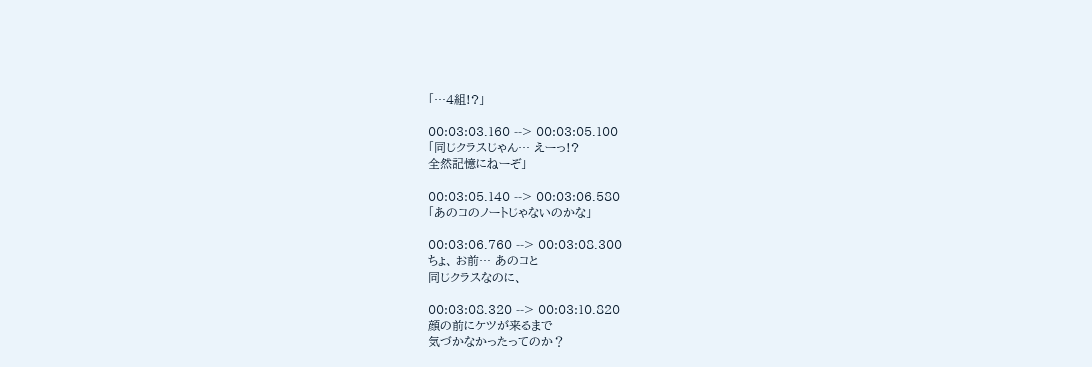｢…4組!?｣

00:03:03.160 --> 00:03:05.100
｢同じクラスじゃん… えーっ!?
全然記憶にねーぞ｣

00:03:05.140 --> 00:03:06.580
｢あのコのノートじゃないのかな｣

00:03:06.760 --> 00:03:08.300
ちょ､ お前… あのコと
同じクラスなのに､

00:03:08.320 --> 00:03:10.820
顔の前にケツが来るまで
気づかなかったってのか？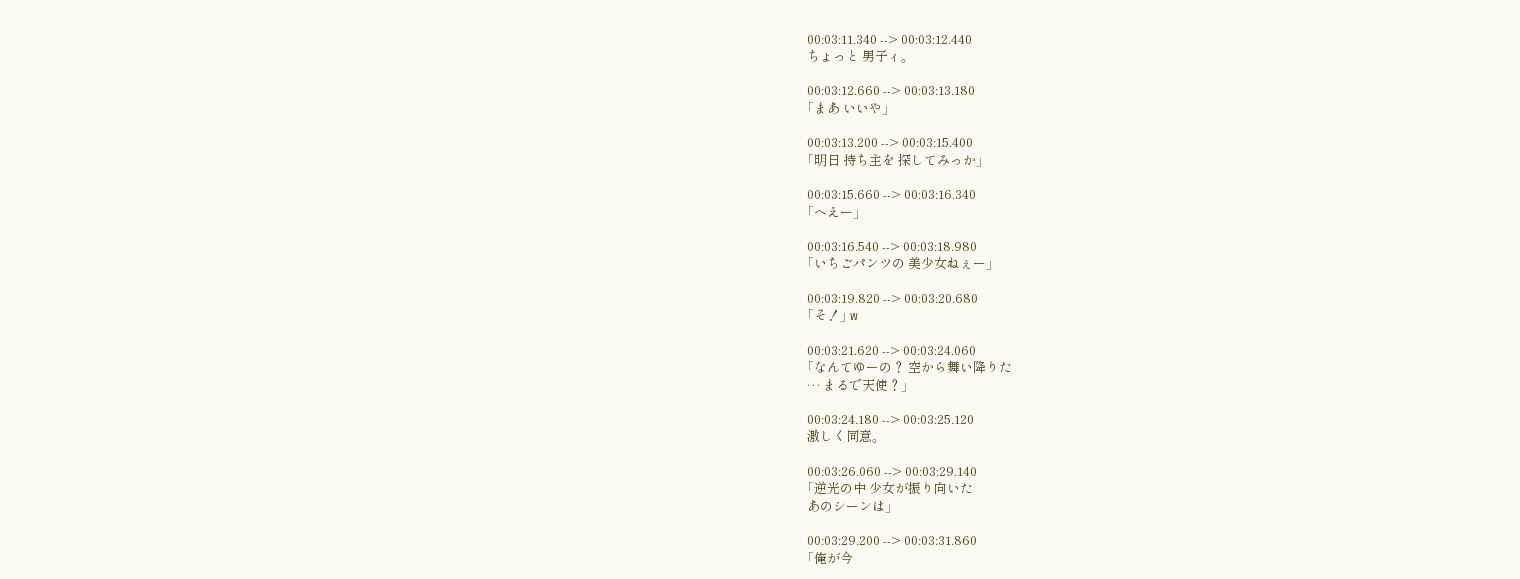00:03:11.340 --> 00:03:12.440
ちょっと 男子ィ｡

00:03:12.660 --> 00:03:13.180
｢まあ いいや｣

00:03:13.200 --> 00:03:15.400
｢明日 持ち主を 探してみっか｣

00:03:15.660 --> 00:03:16.340
｢へえー｣

00:03:16.540 --> 00:03:18.980
｢いちごパンツの 美少女ねぇー｣

00:03:19.820 --> 00:03:20.680
｢そ！｣ w

00:03:21.620 --> 00:03:24.060
｢なんてゆーの？ 空から舞い降りた
… まるで天使？｣

00:03:24.180 --> 00:03:25.120
激しく同意｡

00:03:26.060 --> 00:03:29.140
｢逆光の中 少女が振り向いた
あのシーンは｣

00:03:29.200 --> 00:03:31.860
｢俺が今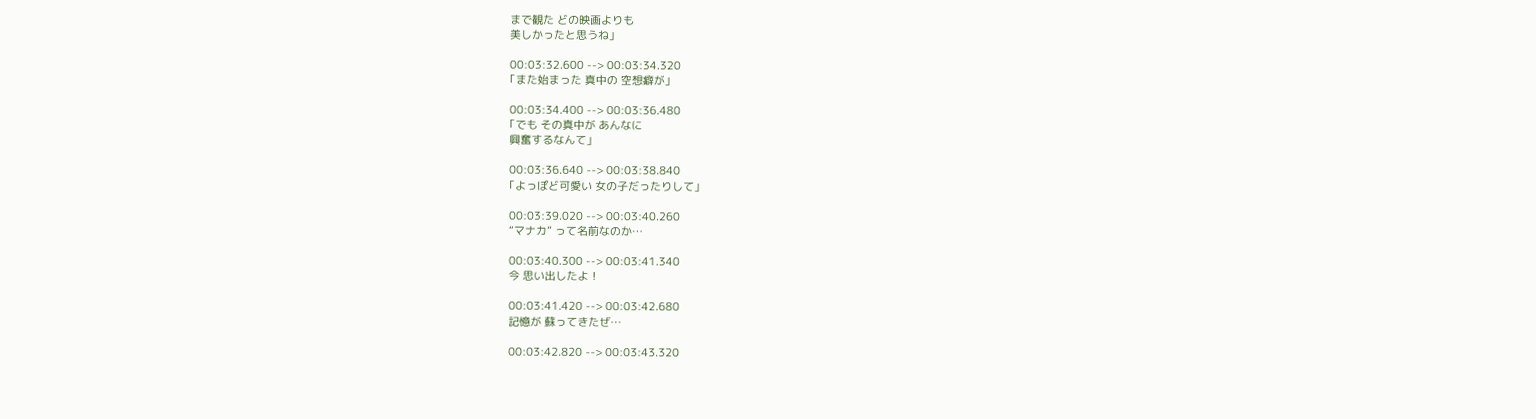まで観た どの映画よりも
美しかったと思うね｣

00:03:32.600 --> 00:03:34.320
｢また始まった 真中の 空想癖が｣

00:03:34.400 --> 00:03:36.480
｢でも その真中が あんなに
興奮するなんて｣

00:03:36.640 --> 00:03:38.840
｢よっぽど可愛い 女の子だったりして｣

00:03:39.020 --> 00:03:40.260
“マナカ” って名前なのか…

00:03:40.300 --> 00:03:41.340
今 思い出したよ！

00:03:41.420 --> 00:03:42.680
記憶が 蘇ってきたぜ…

00:03:42.820 --> 00:03:43.320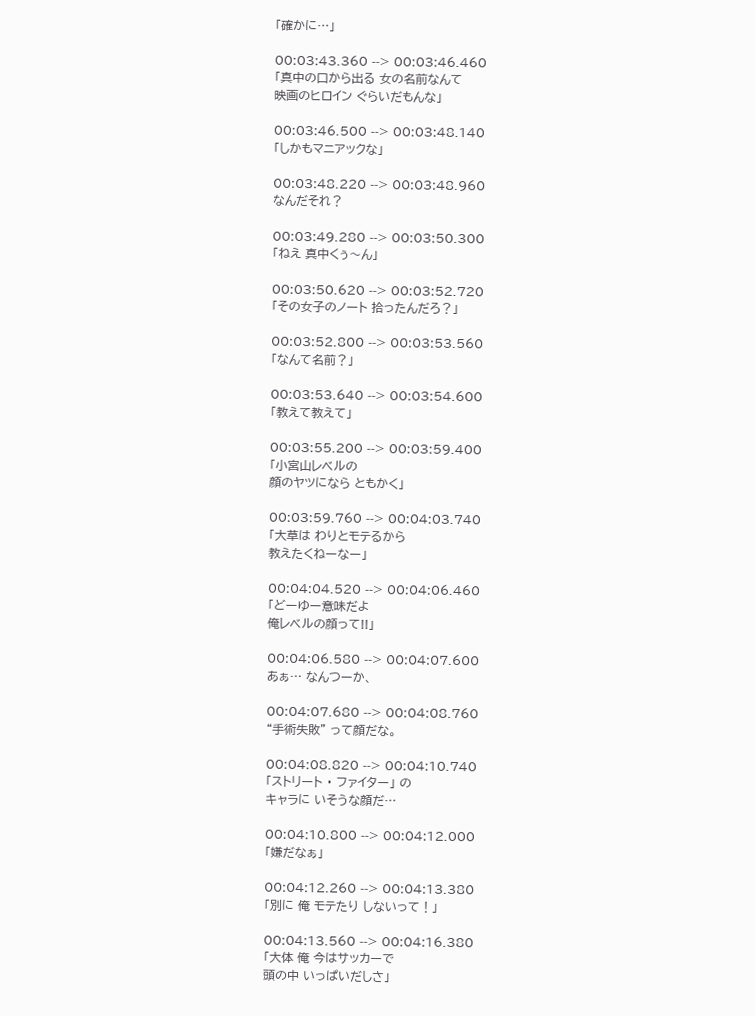｢確かに…｣

00:03:43.360 --> 00:03:46.460
｢真中の口から出る 女の名前なんて
映画のヒロイン ぐらいだもんな｣

00:03:46.500 --> 00:03:48.140
｢しかもマニアックな｣

00:03:48.220 --> 00:03:48.960
なんだそれ？

00:03:49.280 --> 00:03:50.300
｢ねえ 真中くぅ～ん｣

00:03:50.620 --> 00:03:52.720
｢その女子のノート 拾ったんだろ？｣

00:03:52.800 --> 00:03:53.560
｢なんて名前？｣

00:03:53.640 --> 00:03:54.600
｢教えて教えて｣

00:03:55.200 --> 00:03:59.400
｢小宮山レベルの
顔のヤツになら ともかく｣

00:03:59.760 --> 00:04:03.740
｢大草は わりとモテるから
教えたくねーなー｣

00:04:04.520 --> 00:04:06.460
｢どーゆー意味だよ
俺レベルの顔って!!｣

00:04:06.580 --> 00:04:07.600
あぁ… なんつーか､

00:04:07.680 --> 00:04:08.760
“手術失敗” って顔だな｡

00:04:08.820 --> 00:04:10.740
｢ストリート ･ ファイター｣ の
キャラに いそうな顔だ…

00:04:10.800 --> 00:04:12.000
｢嫌だなぁ｣

00:04:12.260 --> 00:04:13.380
｢別に 俺 モテたり しないって！｣

00:04:13.560 --> 00:04:16.380
｢大体 俺 今はサッカーで
頭の中 いっぱいだしさ｣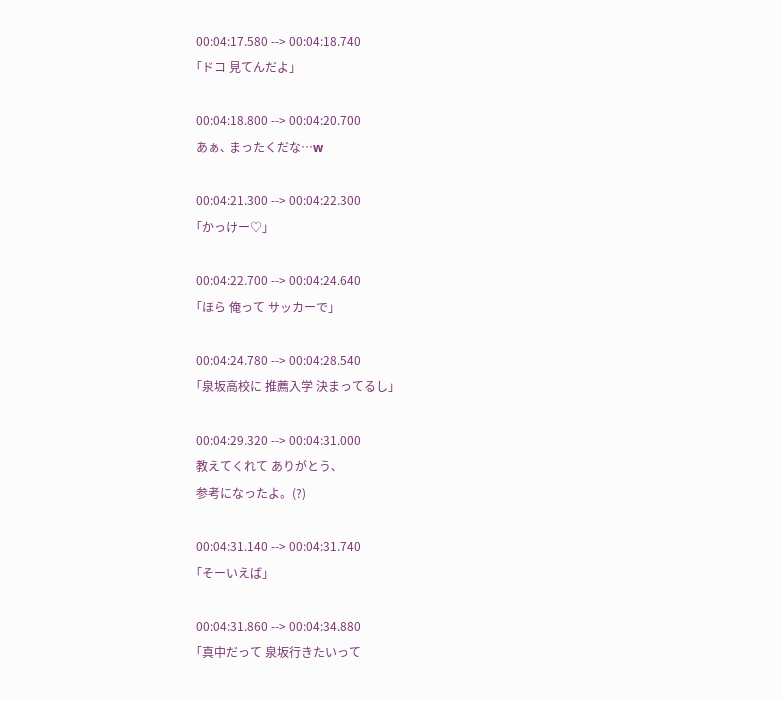00:04:17.580 --> 00:04:18.740
｢ドコ 見てんだよ｣

00:04:18.800 --> 00:04:20.700
あぁ､ まったくだな…w

00:04:21.300 --> 00:04:22.300
｢かっけー♡｣

00:04:22.700 --> 00:04:24.640
｢ほら 俺って サッカーで｣

00:04:24.780 --> 00:04:28.540
｢泉坂高校に 推薦入学 決まってるし｣

00:04:29.320 --> 00:04:31.000
教えてくれて ありがとう､
参考になったよ。(?)

00:04:31.140 --> 00:04:31.740
｢そーいえば｣

00:04:31.860 --> 00:04:34.880
｢真中だって 泉坂行きたいって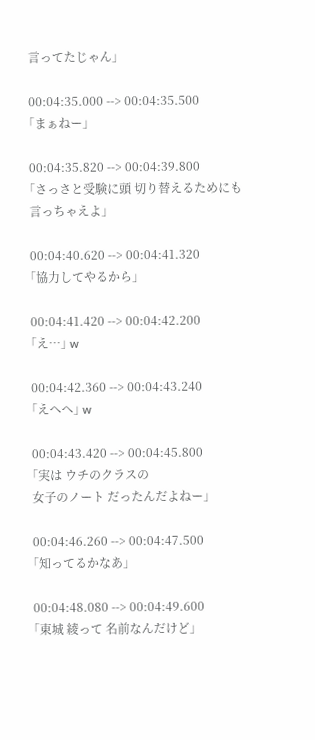言ってたじゃん｣

00:04:35.000 --> 00:04:35.500
｢まぁねー｣

00:04:35.820 --> 00:04:39.800
｢さっさと受験に頭 切り替えるためにも
言っちゃえよ｣

00:04:40.620 --> 00:04:41.320
｢協力してやるから｣

00:04:41.420 --> 00:04:42.200
｢え…｣ w

00:04:42.360 --> 00:04:43.240
｢えへへ｣ w

00:04:43.420 --> 00:04:45.800
｢実は ウチのクラスの
女子のノート だったんだよねー｣

00:04:46.260 --> 00:04:47.500
｢知ってるかなあ｣

00:04:48.080 --> 00:04:49.600
｢東城 綾って 名前なんだけど｣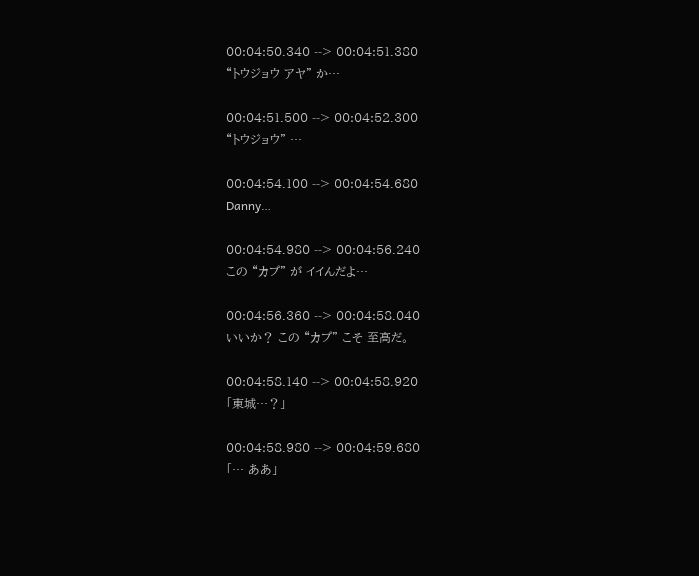00:04:50.340 --> 00:04:51.380
“トウジョウ アヤ” か…

00:04:51.500 --> 00:04:52.300
“トウジョウ” …

00:04:54.100 --> 00:04:54.680
Danny…

00:04:54.980 --> 00:04:56.240
この “カプ” が イイんだよ…

00:04:56.360 --> 00:04:58.040
いいか？ この “カプ” こそ 至高だ｡

00:04:58.140 --> 00:04:58.920
｢東城…？｣

00:04:58.980 --> 00:04:59.680
｢… ああ｣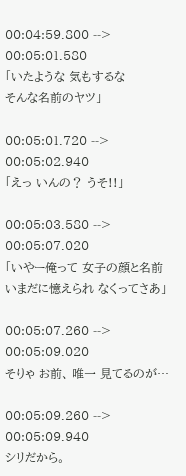00:04:59.800 --> 00:05:01.580
｢いたような 気もするな
そんな名前のヤツ｣

00:05:01.720 --> 00:05:02.940
｢えっ いんの？ うそ!!｣

00:05:03.580 --> 00:05:07.020
｢いやー俺って 女子の顔と名前
いまだに憶えられ なくってさあ｣

00:05:07.260 --> 00:05:09.020
そりゃ お前､ 唯一 見てるのが…

00:05:09.260 --> 00:05:09.940
シリだから｡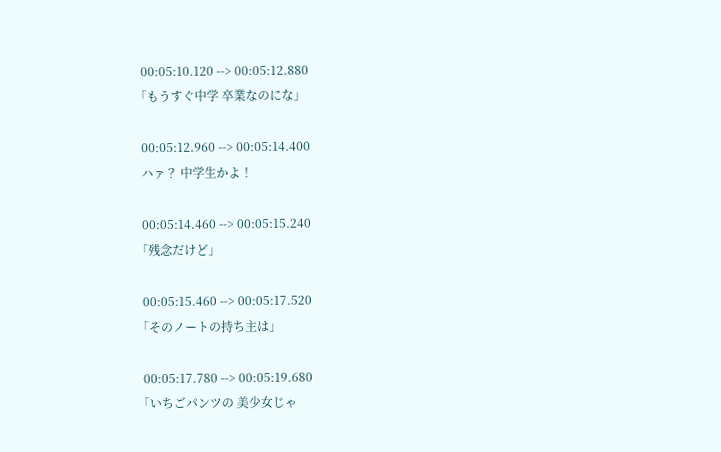00:05:10.120 --> 00:05:12.880
｢もうすぐ中学 卒業なのにな｣

00:05:12.960 --> 00:05:14.400
ハァ？ 中学生かよ！

00:05:14.460 --> 00:05:15.240
｢残念だけど｣

00:05:15.460 --> 00:05:17.520
｢そのノートの持ち主は｣

00:05:17.780 --> 00:05:19.680
｢いちごパンツの 美少女じゃ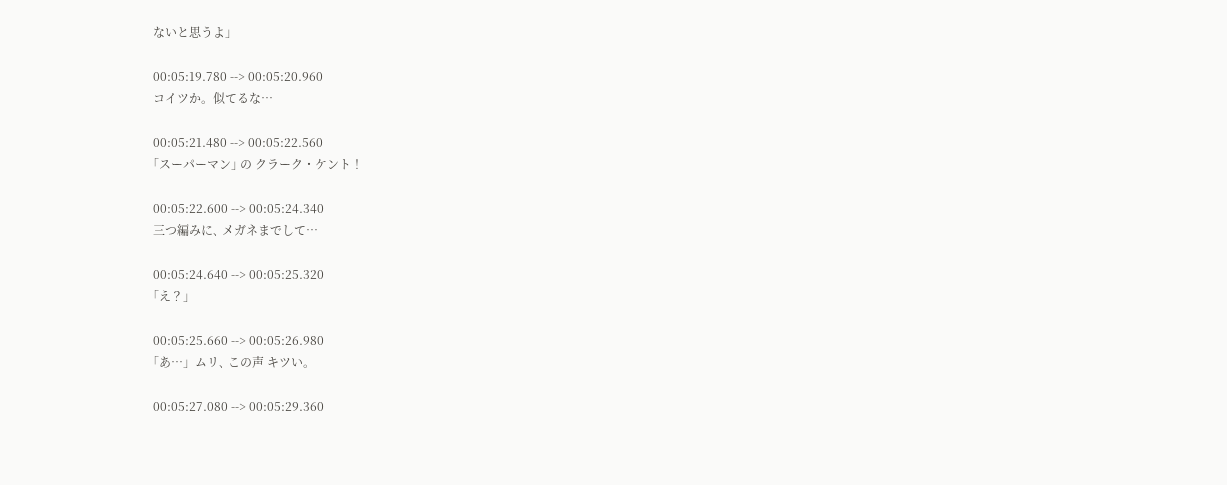ないと思うよ｣

00:05:19.780 --> 00:05:20.960
コイツか。似てるな…

00:05:21.480 --> 00:05:22.560
｢スーパーマン｣ の クラーク ･ ケント！

00:05:22.600 --> 00:05:24.340
三つ編みに､ メガネまでして…

00:05:24.640 --> 00:05:25.320
｢え？｣

00:05:25.660 --> 00:05:26.980
｢あ…」ムリ､ この声 キツい｡

00:05:27.080 --> 00:05:29.360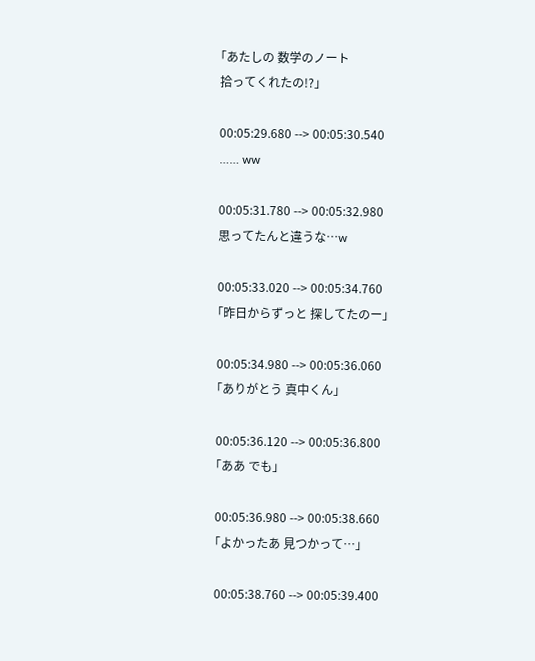｢あたしの 数学のノート
拾ってくれたの!?｣

00:05:29.680 --> 00:05:30.540
…… ww

00:05:31.780 --> 00:05:32.980
思ってたんと違うな…w

00:05:33.020 --> 00:05:34.760
｢昨日からずっと 探してたのー｣

00:05:34.980 --> 00:05:36.060
｢ありがとう 真中くん｣

00:05:36.120 --> 00:05:36.800
｢ああ でも｣

00:05:36.980 --> 00:05:38.660
｢よかったあ 見つかって…｣

00:05:38.760 --> 00:05:39.400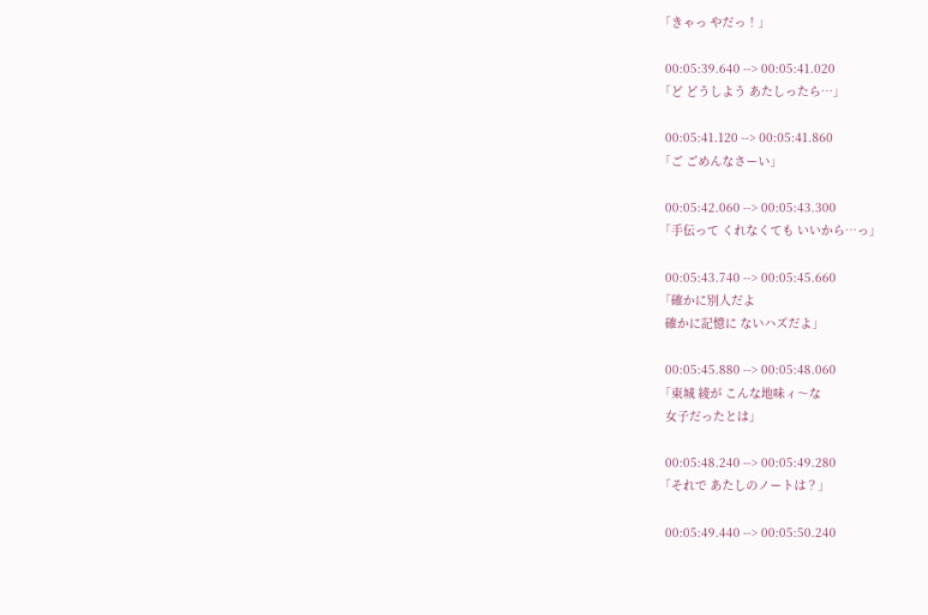｢きゃっ やだっ！｣

00:05:39.640 --> 00:05:41.020
｢ど どうしよう あたしったら…｣

00:05:41.120 --> 00:05:41.860
｢ご ごめんなさーい｣

00:05:42.060 --> 00:05:43.300
｢手伝って くれなくても いいから…っ｣

00:05:43.740 --> 00:05:45.660
｢確かに別人だよ
確かに記憶に ないハズだよ｣

00:05:45.880 --> 00:05:48.060
｢東城 綾が こんな地味ィ～な
女子だったとは｣

00:05:48.240 --> 00:05:49.280
｢それで あたしのノートは？｣

00:05:49.440 --> 00:05:50.240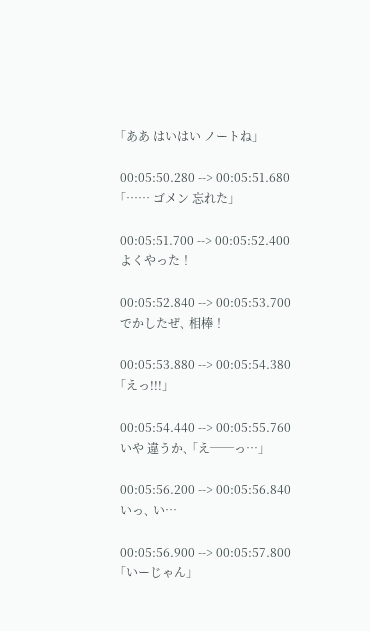｢ああ はいはい ノートね｣

00:05:50.280 --> 00:05:51.680
｢…… ゴメン 忘れた｣

00:05:51.700 --> 00:05:52.400
よくやった！

00:05:52.840 --> 00:05:53.700
でかしたぜ､ 相棒！

00:05:53.880 --> 00:05:54.380
｢えっ!!!｣

00:05:54.440 --> 00:05:55.760
いや 違うか､ ｢え──っ…｣

00:05:56.200 --> 00:05:56.840
いっ､ い…

00:05:56.900 --> 00:05:57.800
｢いーじゃん｣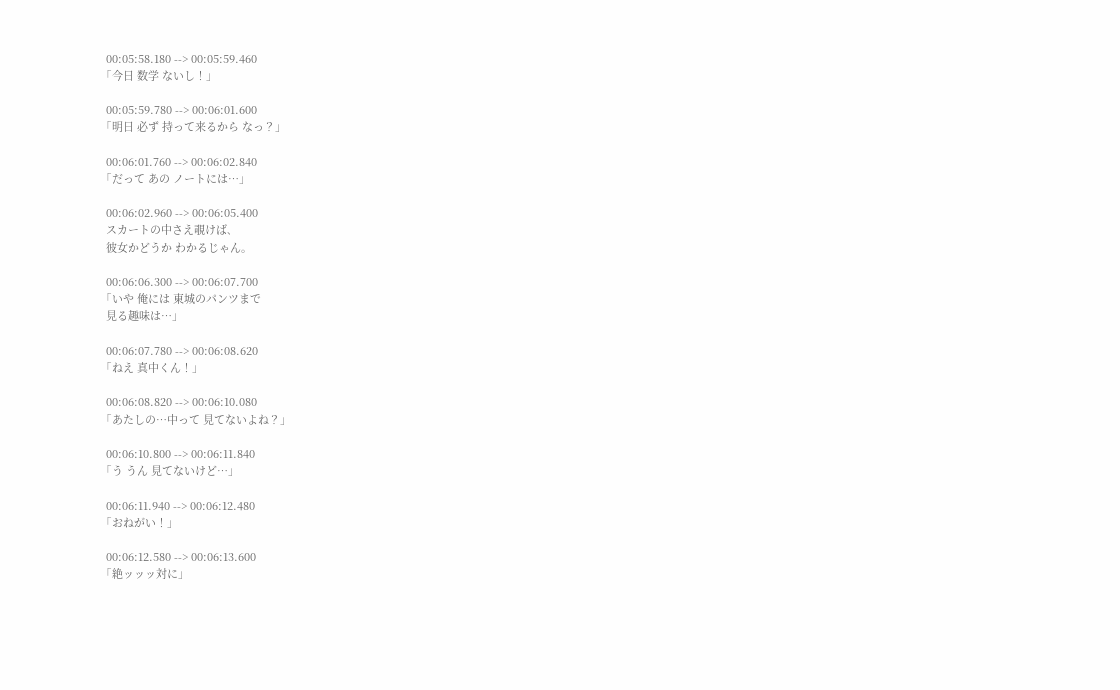00:05:58.180 --> 00:05:59.460
｢今日 数学 ないし！｣

00:05:59.780 --> 00:06:01.600
｢明日 必ず 持って来るから なっ？｣

00:06:01.760 --> 00:06:02.840
｢だって あの ノートには…｣

00:06:02.960 --> 00:06:05.400
スカートの中さえ覗けば､
彼女かどうか わかるじゃん｡

00:06:06.300 --> 00:06:07.700
｢いや 俺には 東城のパンツまで
見る趣味は…｣

00:06:07.780 --> 00:06:08.620
｢ねえ 真中くん！｣

00:06:08.820 --> 00:06:10.080
｢あたしの…中って 見てないよね？｣

00:06:10.800 --> 00:06:11.840
｢う うん 見てないけど…｣

00:06:11.940 --> 00:06:12.480
｢おねがい！｣

00:06:12.580 --> 00:06:13.600
｢絶ッッッ対に｣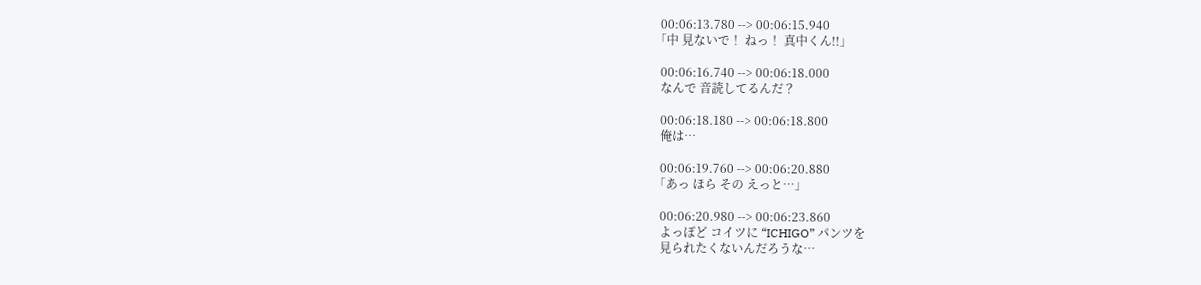00:06:13.780 --> 00:06:15.940
｢中 見ないで！ ねっ！ 真中くん!!｣

00:06:16.740 --> 00:06:18.000
なんで 音読してるんだ？

00:06:18.180 --> 00:06:18.800
俺は…

00:06:19.760 --> 00:06:20.880
｢あっ ほら その えっと…｣

00:06:20.980 --> 00:06:23.860
よっぽど コイツに “ICHIGO” パンツを
見られたくないんだろうな…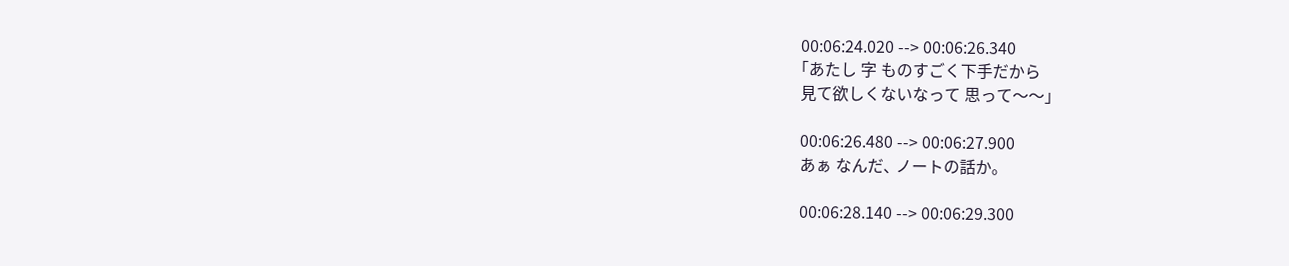00:06:24.020 --> 00:06:26.340
｢あたし 字 ものすごく下手だから
見て欲しくないなって 思って～～｣

00:06:26.480 --> 00:06:27.900
あぁ なんだ､ ノートの話か｡

00:06:28.140 --> 00:06:29.300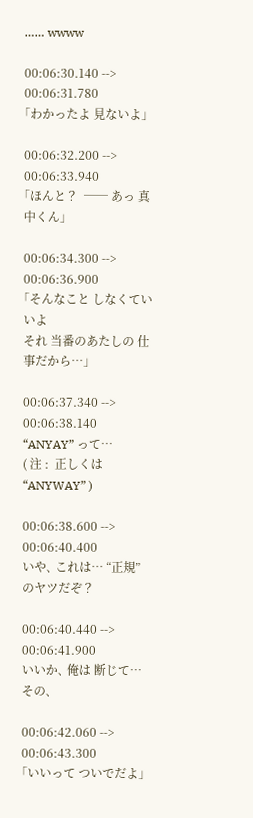…… wwww

00:06:30.140 --> 00:06:31.780
｢わかったよ 見ないよ｣

00:06:32.200 --> 00:06:33.940
｢ほんと？  ── あっ 真中くん｣

00:06:34.300 --> 00:06:36.900
｢そんなこと しなくていいよ
それ 当番のあたしの 仕事だから…｣

00:06:37.340 --> 00:06:38.140
“ANYAY” って…
( 注 :  正しくは “ANYWAY” )

00:06:38.600 --> 00:06:40.400
いや､ これは… “正規” のヤツだぞ？

00:06:40.440 --> 00:06:41.900
いいか､ 俺は 断じて… その､

00:06:42.060 --> 00:06:43.300
｢いいって ついでだよ｣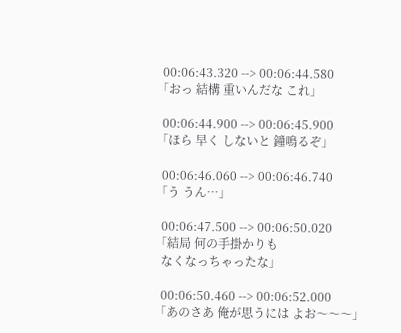00:06:43.320 --> 00:06:44.580
｢おっ 結構 重いんだな これ｣

00:06:44.900 --> 00:06:45.900
｢ほら 早く しないと 鐘鳴るぞ｣

00:06:46.060 --> 00:06:46.740
｢う うん…｣

00:06:47.500 --> 00:06:50.020
｢結局 何の手掛かりも
なくなっちゃったな｣

00:06:50.460 --> 00:06:52.000
｢あのさあ 俺が思うには よお～～～｣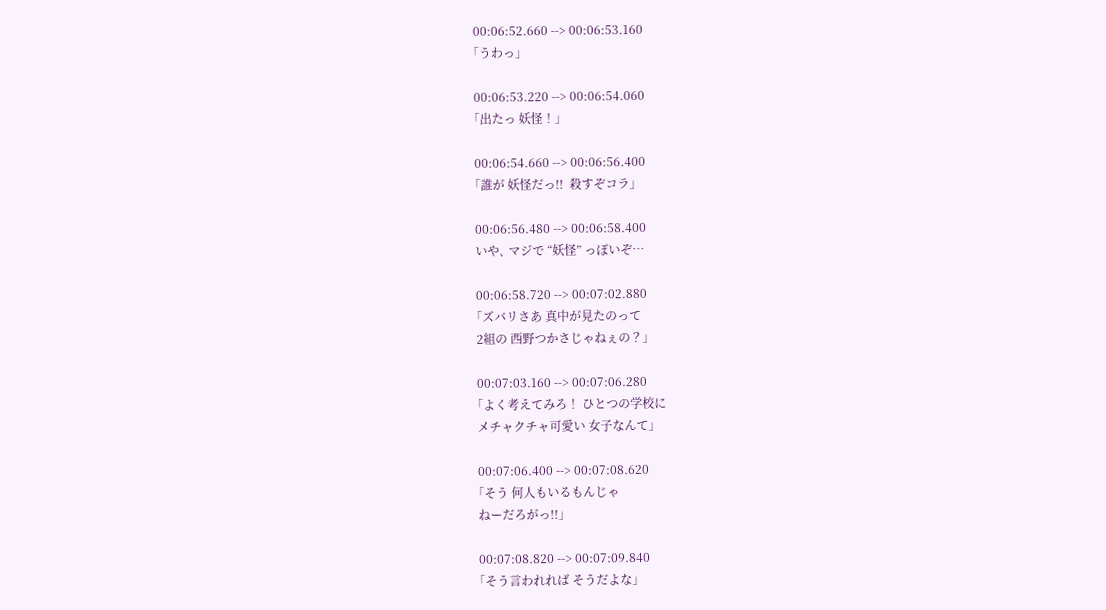00:06:52.660 --> 00:06:53.160
｢うわっ｣

00:06:53.220 --> 00:06:54.060
｢出たっ 妖怪！｣

00:06:54.660 --> 00:06:56.400
｢誰が 妖怪だっ!!  殺すぞコラ｣

00:06:56.480 --> 00:06:58.400
いや､ マジで “妖怪” っぽいぞ…

00:06:58.720 --> 00:07:02.880
｢ズバリさあ 真中が見たのって
2組の 西野つかさじゃねぇの？｣

00:07:03.160 --> 00:07:06.280
｢よく考えてみろ！ ひとつの学校に
メチャクチャ可愛い 女子なんて｣

00:07:06.400 --> 00:07:08.620
｢そう 何人もいるもんじゃ
ねーだろがっ!!｣

00:07:08.820 --> 00:07:09.840
｢そう言われれば そうだよな｣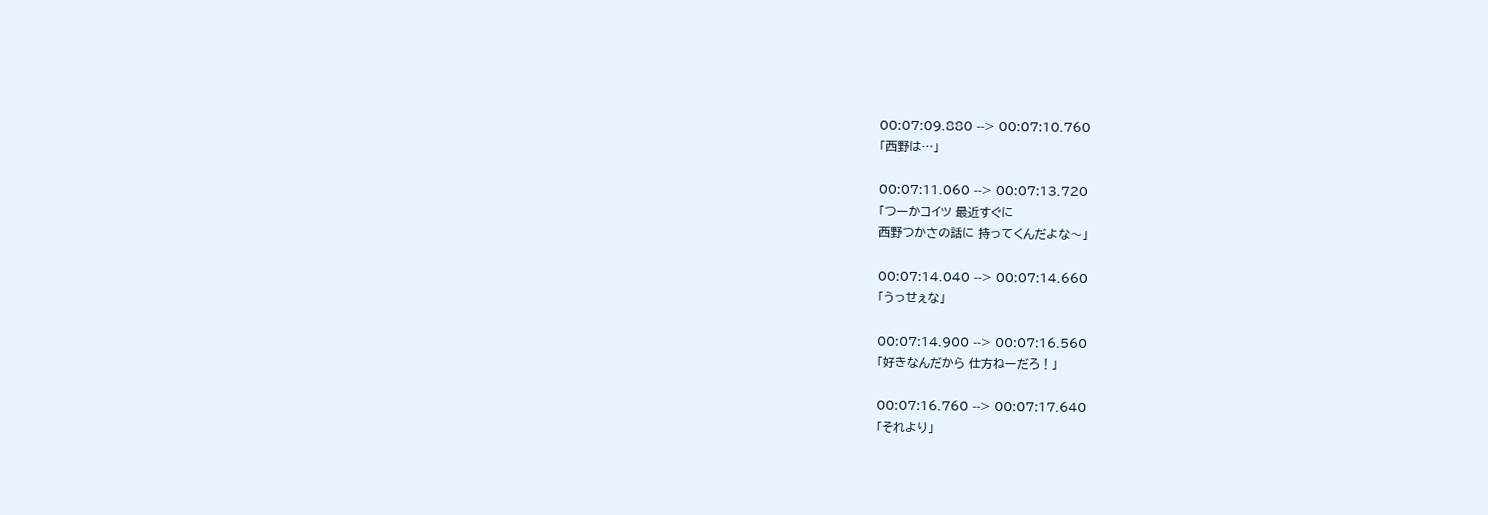00:07:09.880 --> 00:07:10.760
｢西野は…｣

00:07:11.060 --> 00:07:13.720
｢つーかコイツ 最近すぐに
西野つかさの話に 持ってくんだよな～｣

00:07:14.040 --> 00:07:14.660
｢うっせぇな｣

00:07:14.900 --> 00:07:16.560
｢好きなんだから 仕方ねーだろ！｣

00:07:16.760 --> 00:07:17.640
｢それより｣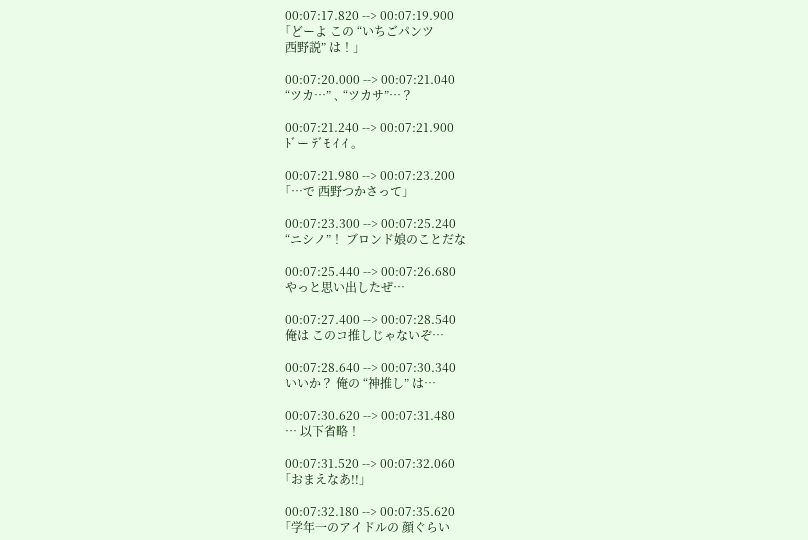00:07:17.820 --> 00:07:19.900
｢どーよ この “いちごパンツ
西野説” は！｣

00:07:20.000 --> 00:07:21.040
“ツカ…” ､ “ツカサ”…？

00:07:21.240 --> 00:07:21.900
ﾄﾞー ﾃﾞﾓ ｲ ｲ ｡

00:07:21.980 --> 00:07:23.200
｢…で 西野つかさって｣

00:07:23.300 --> 00:07:25.240
“ニシノ”！ ブロンド娘のことだな

00:07:25.440 --> 00:07:26.680
やっと思い出したぜ…

00:07:27.400 --> 00:07:28.540
俺は このコ推しじゃないぞ…

00:07:28.640 --> 00:07:30.340
いいか？ 俺の “神推し” は…

00:07:30.620 --> 00:07:31.480
… 以下省略！

00:07:31.520 --> 00:07:32.060
｢おまえなあ!!｣

00:07:32.180 --> 00:07:35.620
｢学年一のアイドルの 顔ぐらい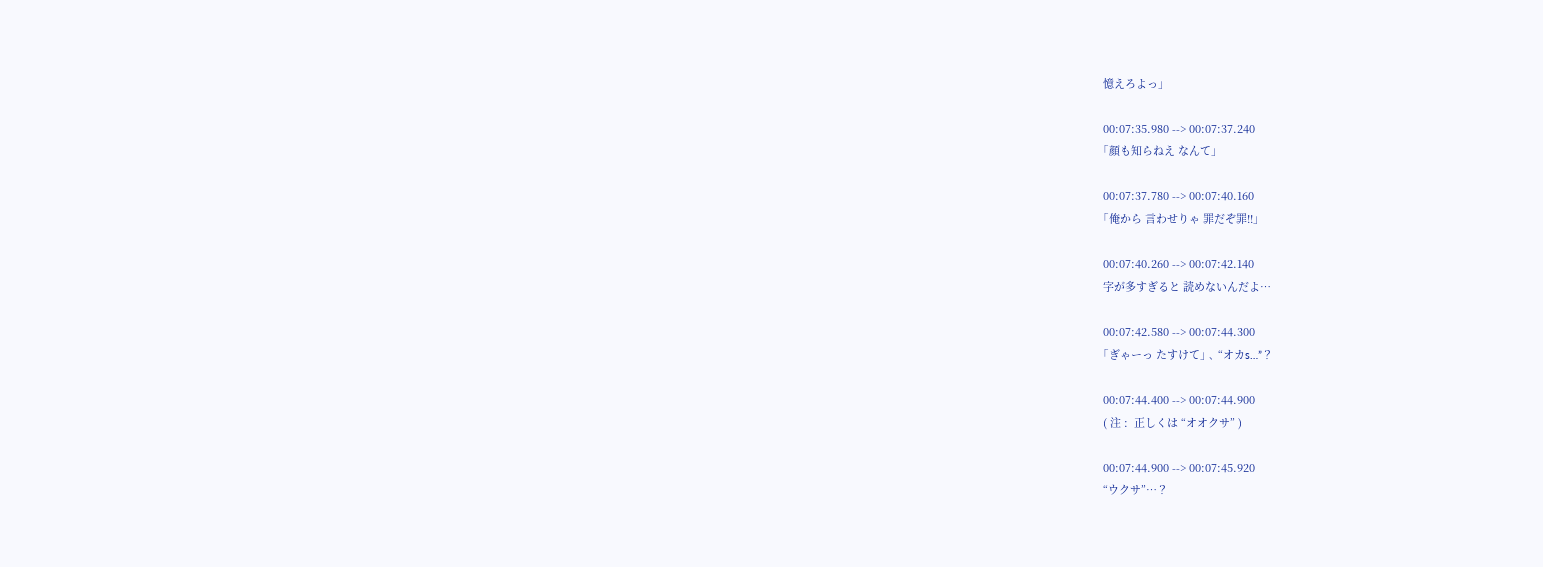憶えろよっ｣

00:07:35.980 --> 00:07:37.240
｢顔も知らねえ なんて｣

00:07:37.780 --> 00:07:40.160
｢俺から 言わせりゃ 罪だぞ罪!!｣

00:07:40.260 --> 00:07:42.140
字が多すぎると 読めないんだよ…

00:07:42.580 --> 00:07:44.300
｢ぎゃーっ たすけて｣ ､ “オカs…”？

00:07:44.400 --> 00:07:44.900
( 注 :  正しくは “オオクサ” )

00:07:44.900 --> 00:07:45.920
“ウクサ”…？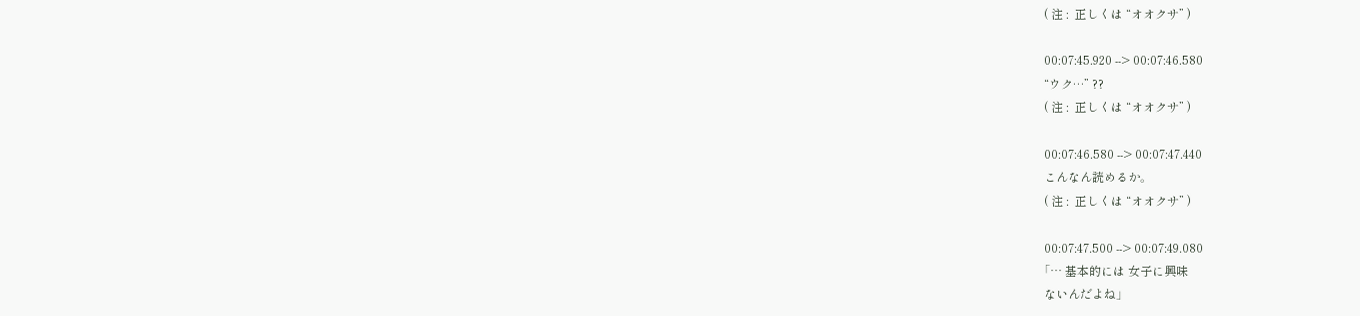( 注 :  正しくは “オオクサ” )

00:07:45.920 --> 00:07:46.580
“ウク…” ??
( 注 :  正しくは “オオクサ” )

00:07:46.580 --> 00:07:47.440
こんなん読めるか｡
( 注 :  正しくは “オオクサ” )

00:07:47.500 --> 00:07:49.080
｢… 基本的には 女子に興味
ないんだよね｣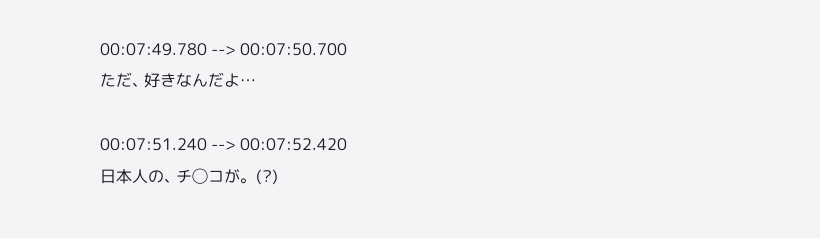00:07:49.780 --> 00:07:50.700
ただ､ 好きなんだよ…

00:07:51.240 --> 00:07:52.420
日本人の､ チ◯コが。(?)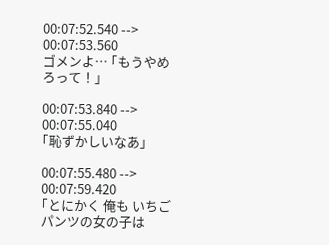00:07:52.540 --> 00:07:53.560
ゴメンよ… ｢もうやめろって！｣

00:07:53.840 --> 00:07:55.040
｢恥ずかしいなあ｣

00:07:55.480 --> 00:07:59.420
｢とにかく 俺も いちごパンツの女の子は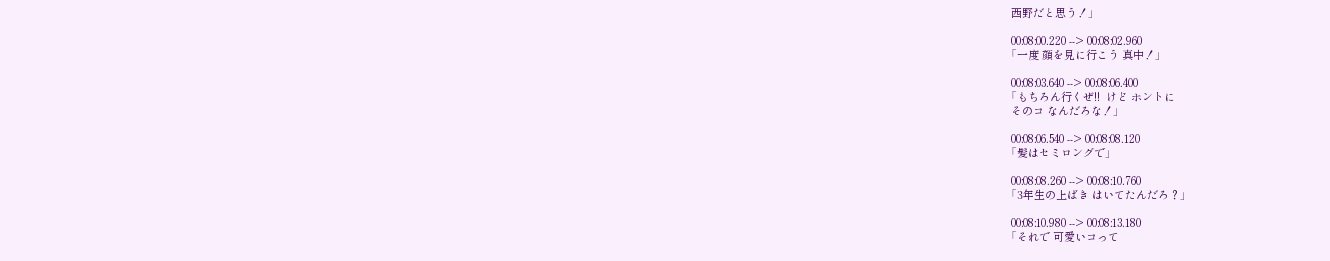西野だと思う！｣

00:08:00.220 --> 00:08:02.960
｢一度 顔を見に行こう 真中！｣

00:08:03.640 --> 00:08:06.400
｢もちろん行くぜ!!  けど ホントに
そのコ なんだろな！｣

00:08:06.540 --> 00:08:08.120
｢髪はセミロングで｣

00:08:08.260 --> 00:08:10.760
｢3年生の上ばき はいてたんだろ？｣

00:08:10.980 --> 00:08:13.180
｢それで 可愛いコって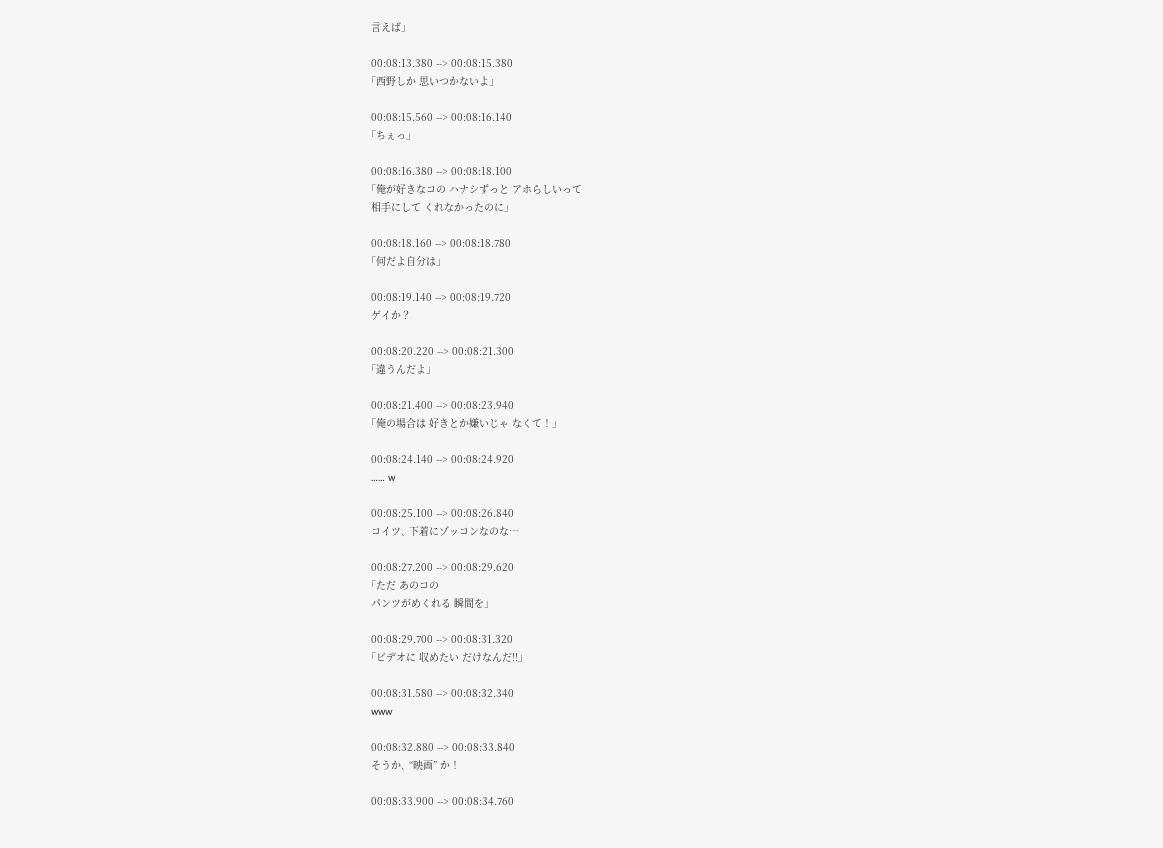言えば｣

00:08:13.380 --> 00:08:15.380
｢西野しか 思いつかないよ｣

00:08:15.560 --> 00:08:16.140
｢ちぇっ｣

00:08:16.380 --> 00:08:18.100
｢俺が好きなコの ハナシずっと アホらしいって
相手にして くれなかったのに｣

00:08:18.160 --> 00:08:18.780
｢何だよ自分は｣

00:08:19.140 --> 00:08:19.720
ゲイか？

00:08:20.220 --> 00:08:21.300
｢違うんだよ｣

00:08:21.400 --> 00:08:23.940
｢俺の場合は 好きとか嫌いじゃ なくて！｣

00:08:24.140 --> 00:08:24.920
…… w

00:08:25.100 --> 00:08:26.840
コイツ､ 下着にゾッコンなのな…

00:08:27.200 --> 00:08:29.620
｢ただ あのコの
パンツがめくれる 瞬間を｣

00:08:29.700 --> 00:08:31.320
｢ビデオに 収めたい だけなんだ!!｣

00:08:31.580 --> 00:08:32.340
www

00:08:32.880 --> 00:08:33.840
そうか､ “映画” か！

00:08:33.900 --> 00:08:34.760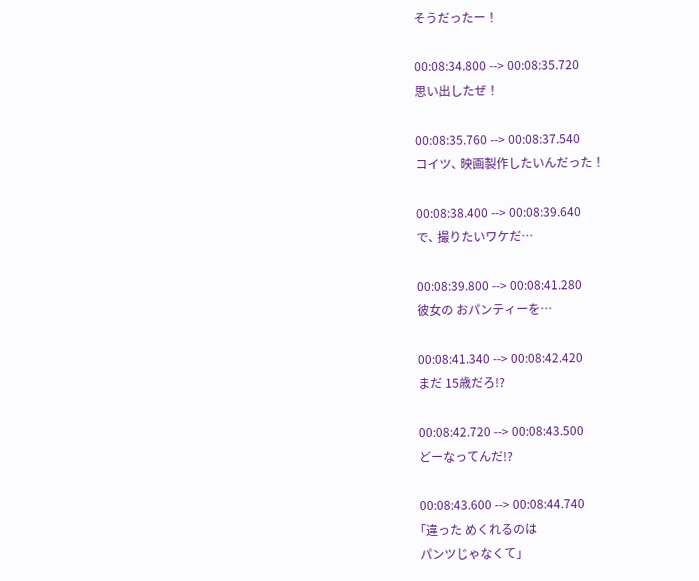そうだったー！

00:08:34.800 --> 00:08:35.720
思い出したぜ！

00:08:35.760 --> 00:08:37.540
コイツ､ 映画製作したいんだった！

00:08:38.400 --> 00:08:39.640
で､ 撮りたいワケだ…

00:08:39.800 --> 00:08:41.280
彼女の おパンティーを…

00:08:41.340 --> 00:08:42.420
まだ 15歳だろ!?

00:08:42.720 --> 00:08:43.500
どーなってんだ!?

00:08:43.600 --> 00:08:44.740
｢違った めくれるのは
パンツじゃなくて｣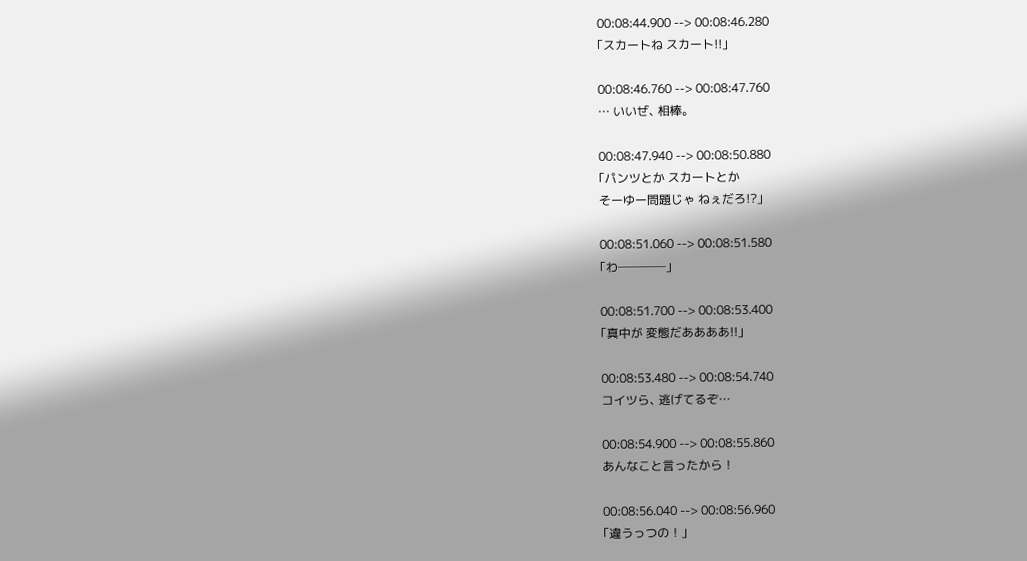00:08:44.900 --> 00:08:46.280
｢スカートね スカート!!｣

00:08:46.760 --> 00:08:47.760
… いいぜ､ 相棒｡

00:08:47.940 --> 00:08:50.880
｢パンツとか スカートとか
そーゆー問題じゃ ねぇだろ!?｣

00:08:51.060 --> 00:08:51.580
｢わ────｣

00:08:51.700 --> 00:08:53.400
｢真中が 変態だああああ!!｣

00:08:53.480 --> 00:08:54.740
コイツら､ 逃げてるぞ…

00:08:54.900 --> 00:08:55.860
あんなこと言ったから！

00:08:56.040 --> 00:08:56.960
｢違うっつの！｣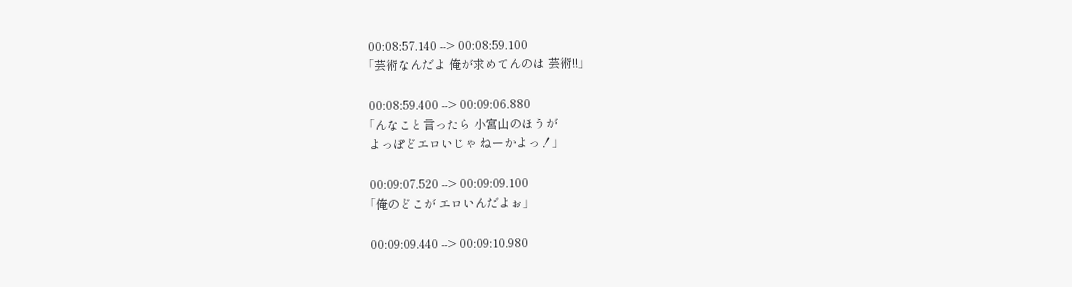00:08:57.140 --> 00:08:59.100
｢芸術なんだよ 俺が求めてんのは 芸術!!｣

00:08:59.400 --> 00:09:06.880
｢んなこと言ったら 小宮山のほうが
よっぽどエロいじゃ ねーかよっ！｣

00:09:07.520 --> 00:09:09.100
｢俺のどこが エロいんだよぉ｣

00:09:09.440 --> 00:09:10.980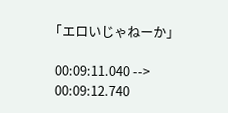｢エロいじゃねーか｣

00:09:11.040 --> 00:09:12.740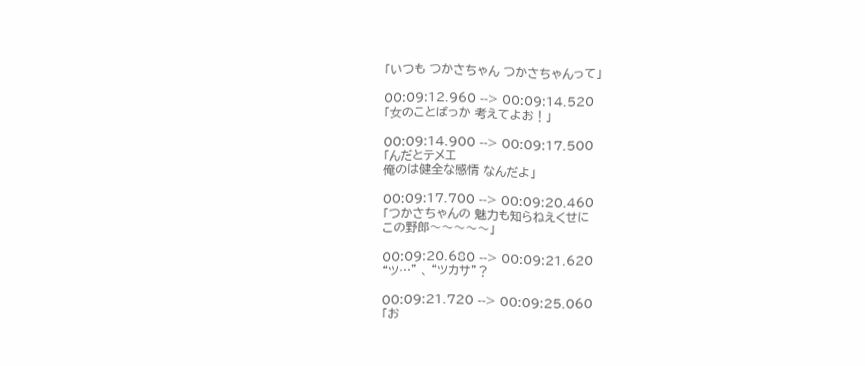｢いつも つかさちゃん つかさちゃんって｣

00:09:12.960 --> 00:09:14.520
｢女のことばっか 考えてよお！｣

00:09:14.900 --> 00:09:17.500
｢んだとテメエ
俺のは健全な感情 なんだよ｣

00:09:17.700 --> 00:09:20.460
｢つかさちゃんの 魅力も知らねえくせに
この野郎～～～～～｣

00:09:20.680 --> 00:09:21.620
“ツ…” ､ “ツカサ”？

00:09:21.720 --> 00:09:25.060
｢お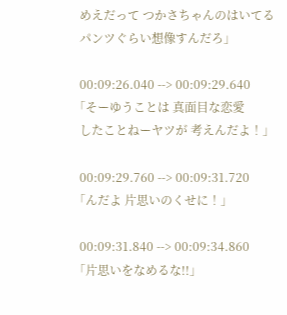めえだって つかさちゃんのはいてる
パンツぐらい想像すんだろ｣

00:09:26.040 --> 00:09:29.640
｢そーゆうことは 真面目な恋愛
したことねーヤツが 考えんだよ！｣

00:09:29.760 --> 00:09:31.720
｢んだよ 片思いのくせに！｣

00:09:31.840 --> 00:09:34.860
｢片思いをなめるな!!｣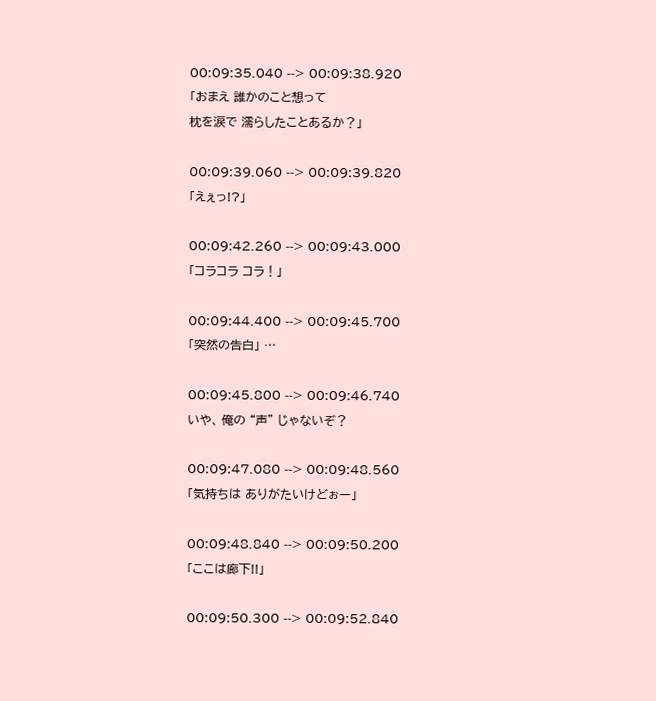00:09:35.040 --> 00:09:38.920
｢おまえ 誰かのこと想って
枕を涙で 濡らしたことあるか？｣

00:09:39.060 --> 00:09:39.820
｢えぇっ!?｣

00:09:42.260 --> 00:09:43.000
｢コラコラ コラ！｣

00:09:44.400 --> 00:09:45.700
｢突然の告白｣ …

00:09:45.800 --> 00:09:46.740
いや､ 俺の “声” じゃないぞ？

00:09:47.080 --> 00:09:48.560
｢気持ちは ありがたいけどぉー｣

00:09:48.840 --> 00:09:50.200
｢ここは廊下!!｣

00:09:50.300 --> 00:09:52.840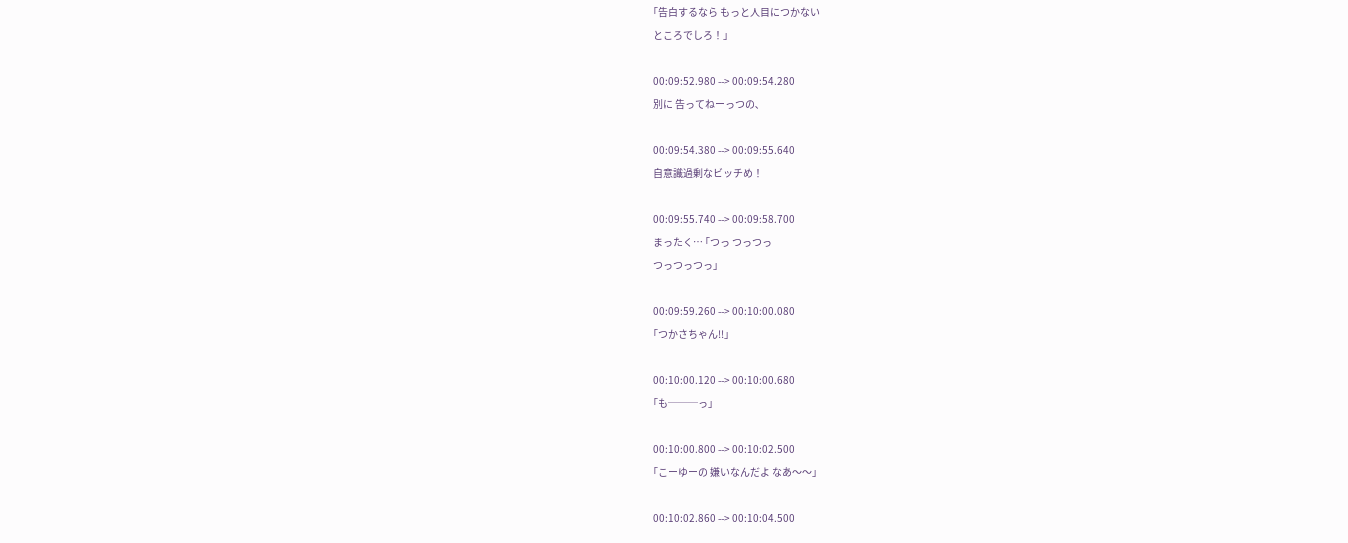｢告白するなら もっと人目につかない
ところでしろ！｣

00:09:52.980 --> 00:09:54.280
別に 告ってねーっつの､

00:09:54.380 --> 00:09:55.640
自意識過剰なビッチめ！

00:09:55.740 --> 00:09:58.700
まったく… ｢つっ つっつっ
つっつっつっ｣

00:09:59.260 --> 00:10:00.080
｢つかさちゃん!!｣

00:10:00.120 --> 00:10:00.680
｢も───っ｣

00:10:00.800 --> 00:10:02.500
｢こーゆーの 嫌いなんだよ なあ～～｣

00:10:02.860 --> 00:10:04.500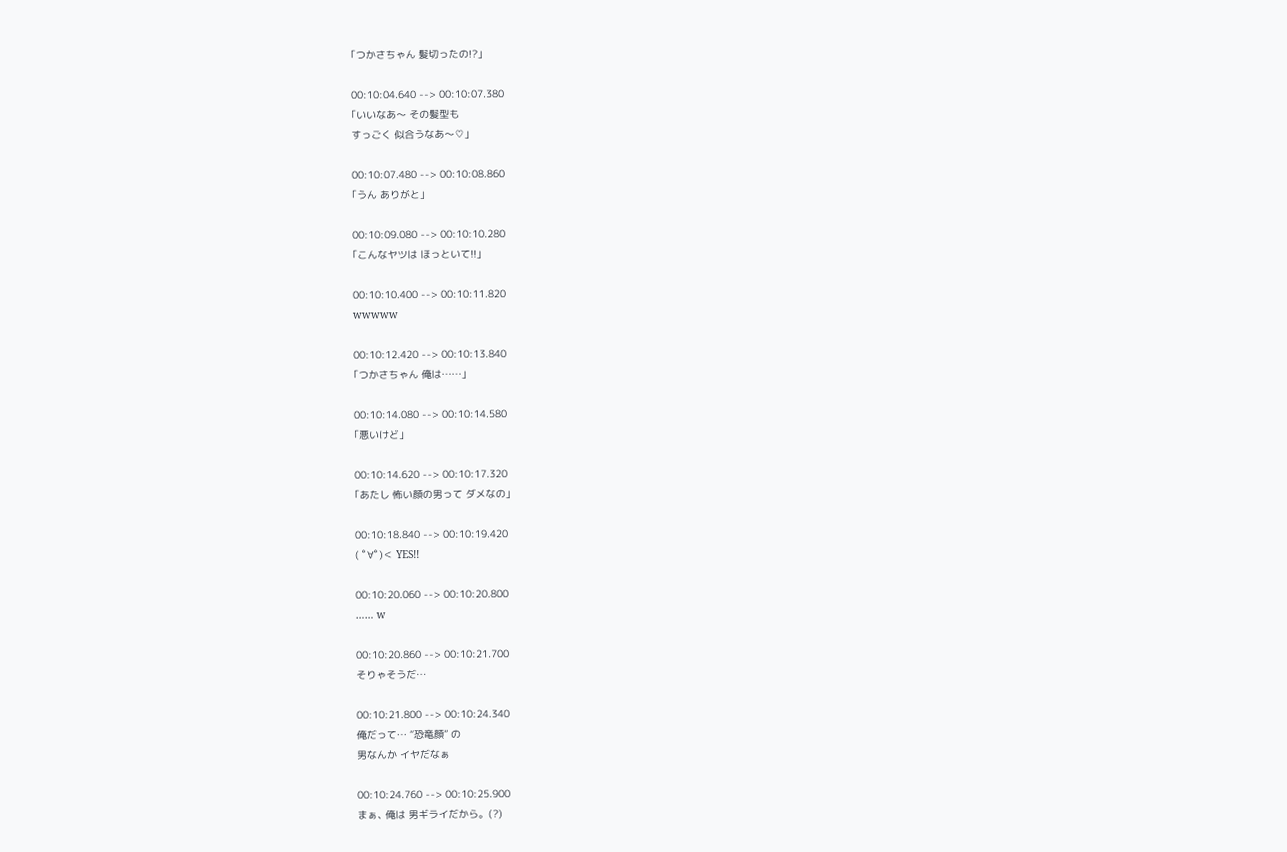｢つかさちゃん 髪切ったの!?｣

00:10:04.640 --> 00:10:07.380
｢いいなあ～ その髪型も
すっごく 似合うなあ～♡｣

00:10:07.480 --> 00:10:08.860
｢うん ありがと｣

00:10:09.080 --> 00:10:10.280
｢こんなヤツは ほっといて!!｣

00:10:10.400 --> 00:10:11.820
wwwww

00:10:12.420 --> 00:10:13.840
｢つかさちゃん 俺は……｣

00:10:14.080 --> 00:10:14.580
｢悪いけど｣

00:10:14.620 --> 00:10:17.320
｢あたし 怖い顔の男って ダメなの｣

00:10:18.840 --> 00:10:19.420
( ﾟ∀ﾟ)＜ YES!!

00:10:20.060 --> 00:10:20.800
…… w

00:10:20.860 --> 00:10:21.700
そりゃそうだ…

00:10:21.800 --> 00:10:24.340
俺だって… “恐竜顔” の
男なんか イヤだなぁ

00:10:24.760 --> 00:10:25.900
まぁ､ 俺は 男ギライだから。(?)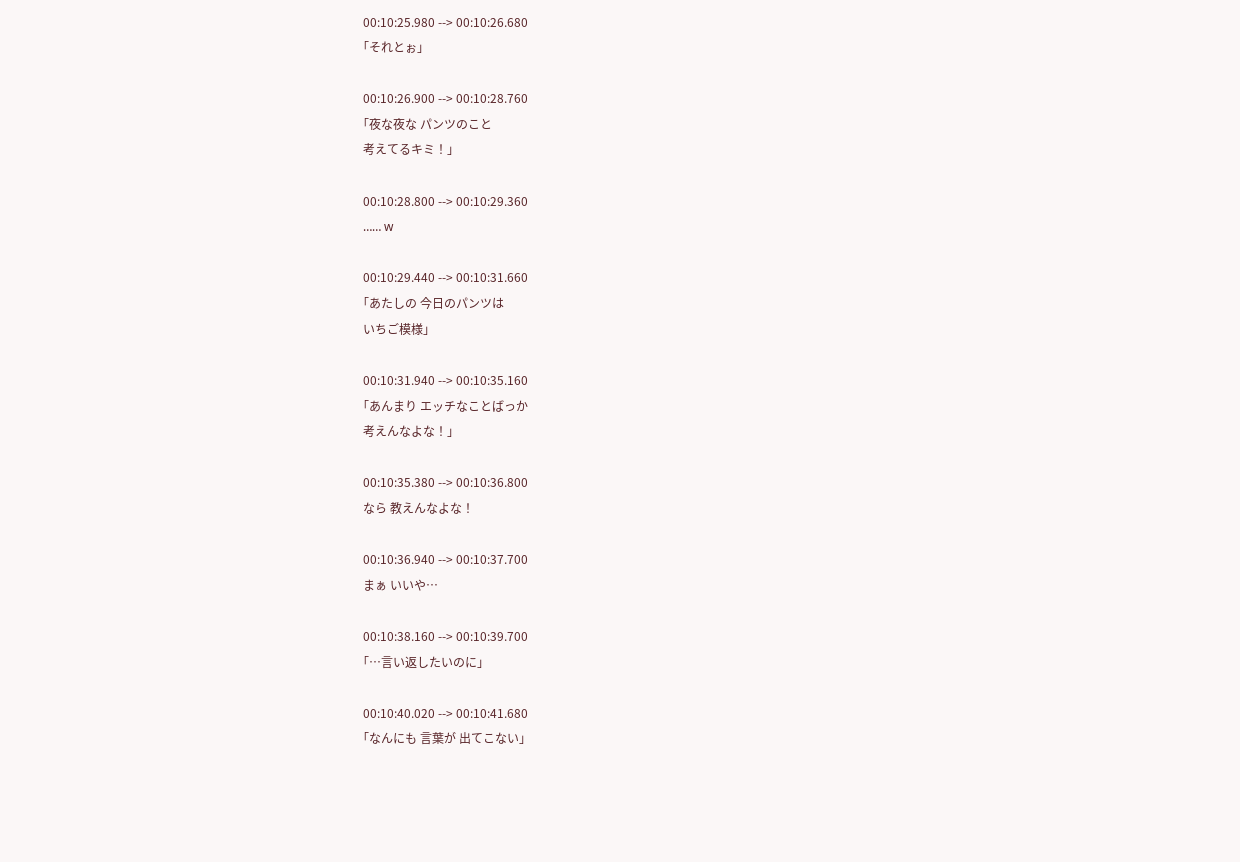00:10:25.980 --> 00:10:26.680
｢それとぉ｣

00:10:26.900 --> 00:10:28.760
｢夜な夜な パンツのこと
考えてるキミ！｣

00:10:28.800 --> 00:10:29.360
…… w

00:10:29.440 --> 00:10:31.660
｢あたしの 今日のパンツは
いちご模様｣

00:10:31.940 --> 00:10:35.160
｢あんまり エッチなことばっか
考えんなよな！｣

00:10:35.380 --> 00:10:36.800
なら 教えんなよな！

00:10:36.940 --> 00:10:37.700
まぁ いいや…

00:10:38.160 --> 00:10:39.700
｢…言い返したいのに｣

00:10:40.020 --> 00:10:41.680
｢なんにも 言葉が 出てこない｣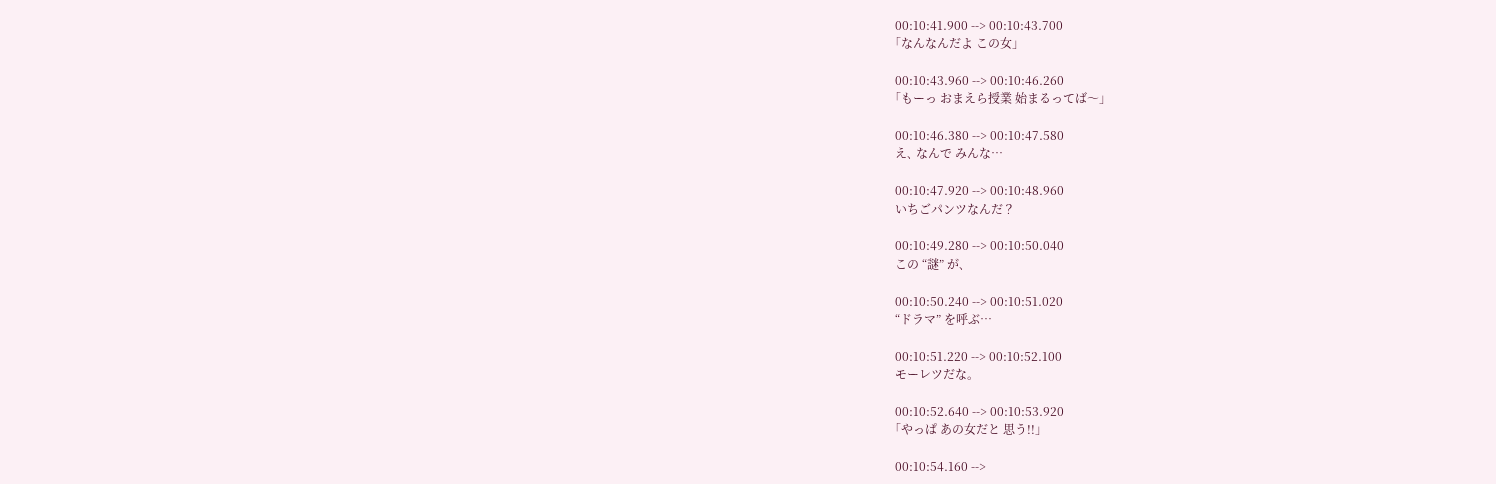00:10:41.900 --> 00:10:43.700
｢なんなんだよ この女｣

00:10:43.960 --> 00:10:46.260
｢もーっ おまえら授業 始まるってば～｣

00:10:46.380 --> 00:10:47.580
え､ なんで みんな…

00:10:47.920 --> 00:10:48.960
いちごパンツなんだ？

00:10:49.280 --> 00:10:50.040
この “謎” が､

00:10:50.240 --> 00:10:51.020
“ドラマ” を呼ぶ…

00:10:51.220 --> 00:10:52.100
モーレツだな｡

00:10:52.640 --> 00:10:53.920
｢やっぱ あの女だと 思う!!｣

00:10:54.160 -->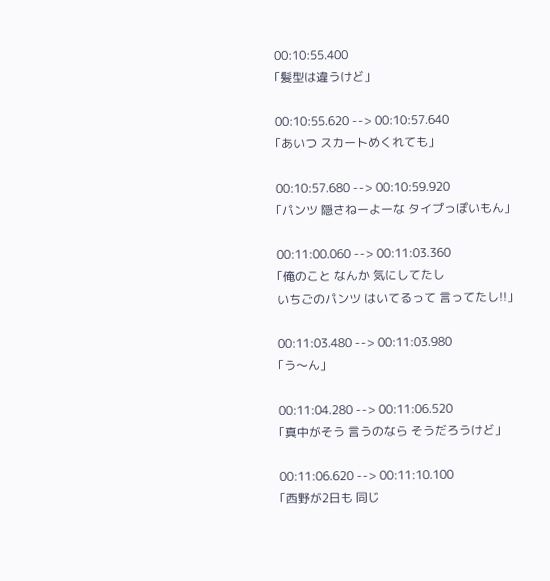00:10:55.400
｢髪型は違うけど｣

00:10:55.620 --> 00:10:57.640
｢あいつ スカートめくれても｣

00:10:57.680 --> 00:10:59.920
｢パンツ 隠さねーよーな タイプっぽいもん｣

00:11:00.060 --> 00:11:03.360
｢俺のこと なんか 気にしてたし
いちごのパンツ はいてるって 言ってたし!!｣

00:11:03.480 --> 00:11:03.980
｢う～ん｣

00:11:04.280 --> 00:11:06.520
｢真中がそう 言うのなら そうだろうけど｣

00:11:06.620 --> 00:11:10.100
｢西野が2日も 同じ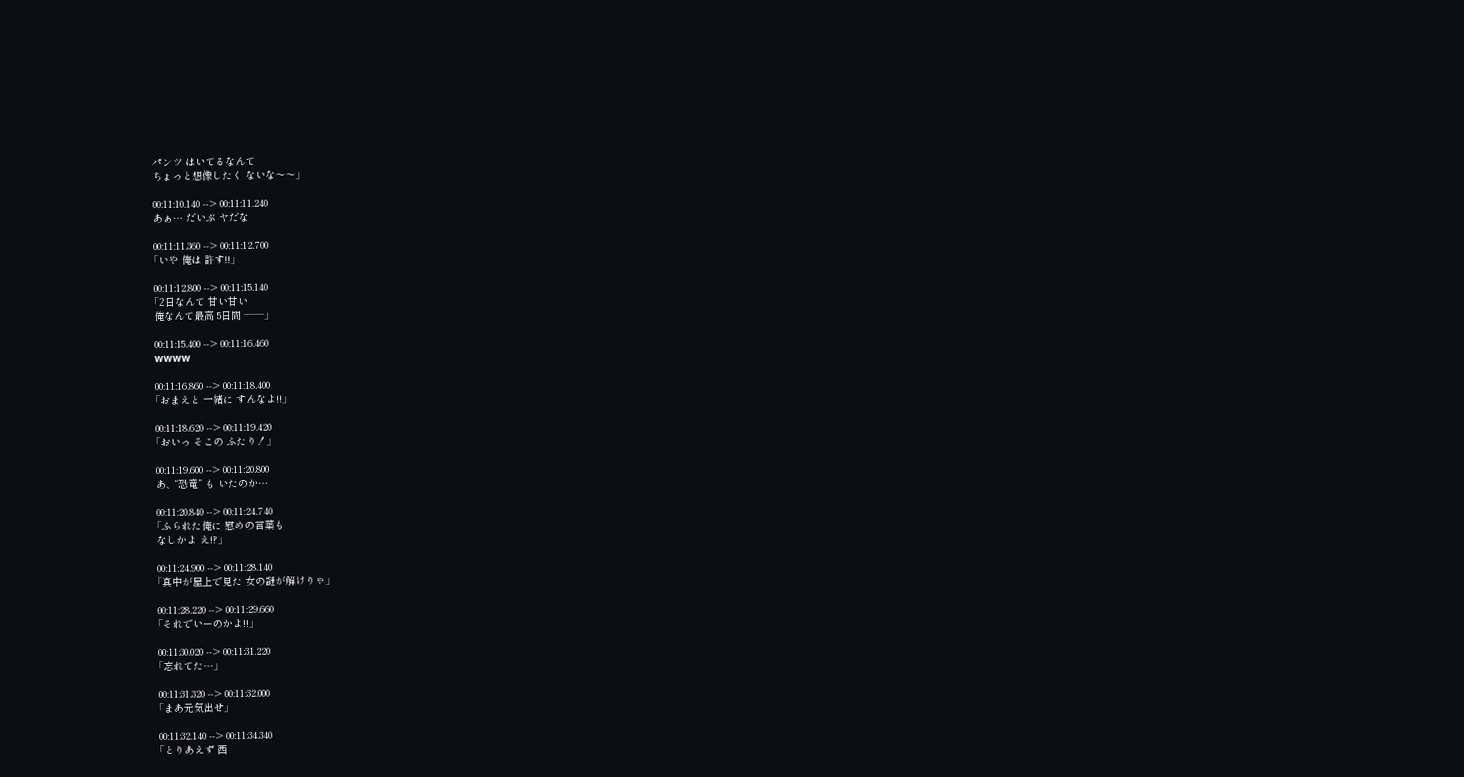パンツ はいてるなんて
ちょっと想像したく ないな～～｣

00:11:10.140 --> 00:11:11.240
あぁ… だいぶ ヤだな

00:11:11.360 --> 00:11:12.700
｢いや 俺は 許す!!｣

00:11:12.800 --> 00:11:15.140
｢2日なんて 甘い甘い
俺なんて最高 5日間 ──｣

00:11:15.400 --> 00:11:16.460
wwww

00:11:16.860 --> 00:11:18.400
｢おまえと 一緒に すんなよ!!｣

00:11:18.620 --> 00:11:19.420
｢おいっ そこの ふたり！｣

00:11:19.600 --> 00:11:20.800
あ､ “恐竜” も いたのか…

00:11:20.840 --> 00:11:24.740
｢ふられた俺に 慰めの言葉も
なしかよ え!?｣

00:11:24.900 --> 00:11:28.140
｢真中が屋上で見た 女の謎が解けりゃ｣

00:11:28.220 --> 00:11:29.660
｢それでいーのかよ!!｣

00:11:30.020 --> 00:11:31.220
｢忘れてた…｣

00:11:31.320 --> 00:11:32.000
｢まあ元気出せ｣

00:11:32.140 --> 00:11:34.340
｢とりあえず 西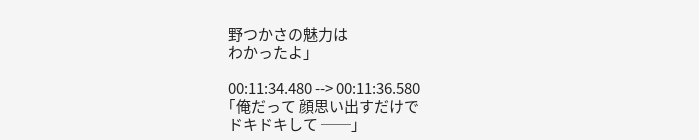野つかさの魅力は
わかったよ｣

00:11:34.480 --> 00:11:36.580
｢俺だって 顔思い出すだけで
ドキドキして ──｣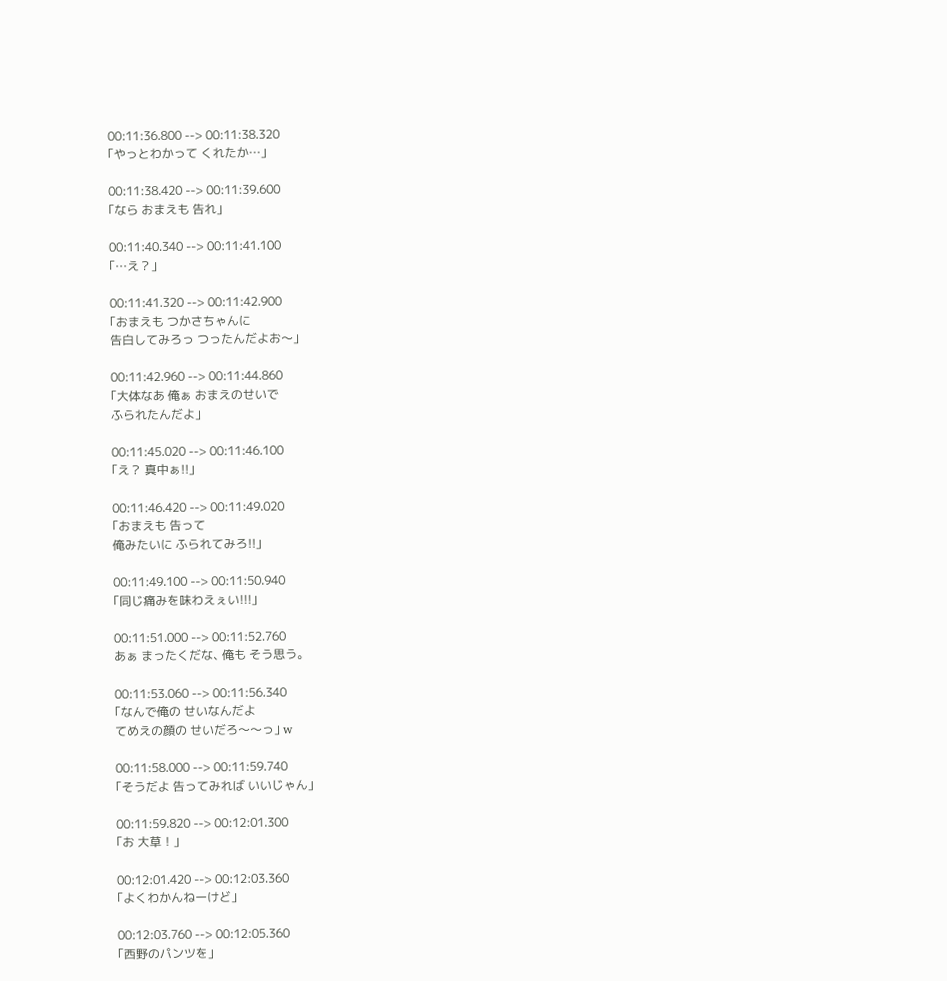00:11:36.800 --> 00:11:38.320
｢やっとわかって くれたか…｣

00:11:38.420 --> 00:11:39.600
｢なら おまえも 告れ｣

00:11:40.340 --> 00:11:41.100
｢…え？｣

00:11:41.320 --> 00:11:42.900
｢おまえも つかさちゃんに
告白してみろっ つったんだよお～｣

00:11:42.960 --> 00:11:44.860
｢大体なあ 俺ぁ おまえのせいで
ふられたんだよ｣

00:11:45.020 --> 00:11:46.100
｢え？ 真中ぁ!!｣

00:11:46.420 --> 00:11:49.020
｢おまえも 告って
俺みたいに ふられてみろ!!｣

00:11:49.100 --> 00:11:50.940
｢同じ痛みを味わえぇい!!!｣

00:11:51.000 --> 00:11:52.760
あぁ まったくだな､ 俺も そう思う｡

00:11:53.060 --> 00:11:56.340
｢なんで俺の せいなんだよ
てめえの顔の せいだろ～～っ｣ w

00:11:58.000 --> 00:11:59.740
｢そうだよ 告ってみれば いいじゃん｣

00:11:59.820 --> 00:12:01.300
｢お 大草！｣

00:12:01.420 --> 00:12:03.360
｢よくわかんねーけど｣

00:12:03.760 --> 00:12:05.360
｢西野のパンツを｣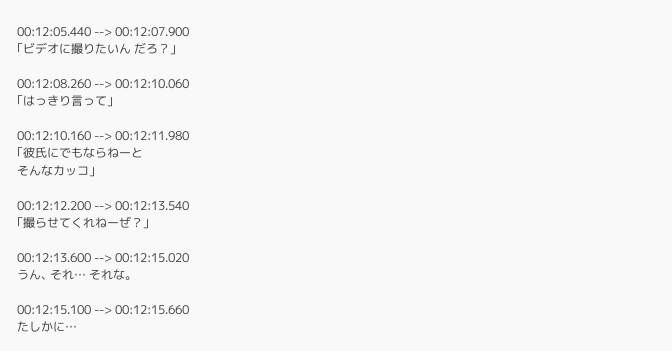00:12:05.440 --> 00:12:07.900
｢ビデオに撮りたいん だろ？｣

00:12:08.260 --> 00:12:10.060
｢はっきり言って｣

00:12:10.160 --> 00:12:11.980
｢彼氏にでもならねーと
そんなカッコ｣

00:12:12.200 --> 00:12:13.540
｢撮らせてくれねーぜ？｣

00:12:13.600 --> 00:12:15.020
うん､ それ… それな｡

00:12:15.100 --> 00:12:15.660
たしかに…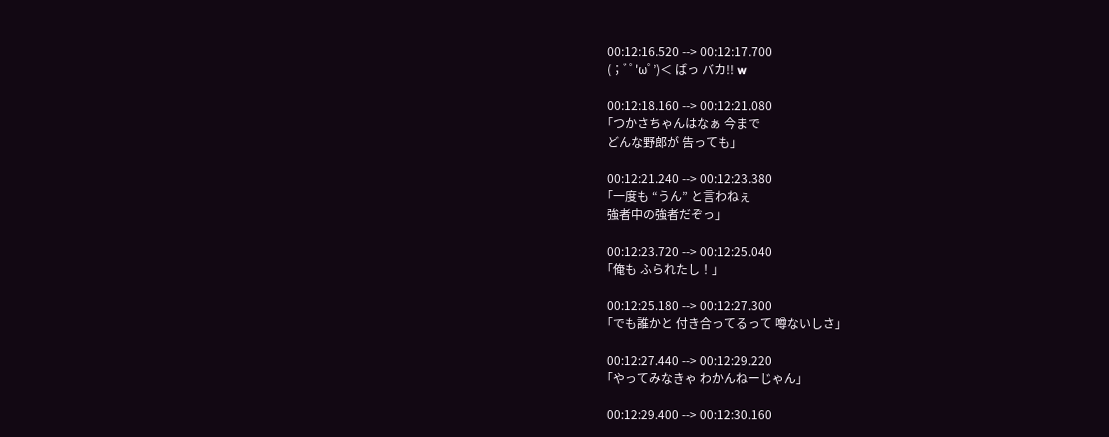00:12:16.520 --> 00:12:17.700
(；ﾞﾟ'ωﾟ’)＜ ばっ バカ!! w

00:12:18.160 --> 00:12:21.080
｢つかさちゃんはなぁ 今まで
どんな野郎が 告っても｣

00:12:21.240 --> 00:12:23.380
｢一度も “うん” と言わねぇ
強者中の強者だぞっ｣

00:12:23.720 --> 00:12:25.040
｢俺も ふられたし！｣

00:12:25.180 --> 00:12:27.300
｢でも誰かと 付き合ってるって 噂ないしさ｣

00:12:27.440 --> 00:12:29.220
｢やってみなきゃ わかんねーじゃん｣

00:12:29.400 --> 00:12:30.160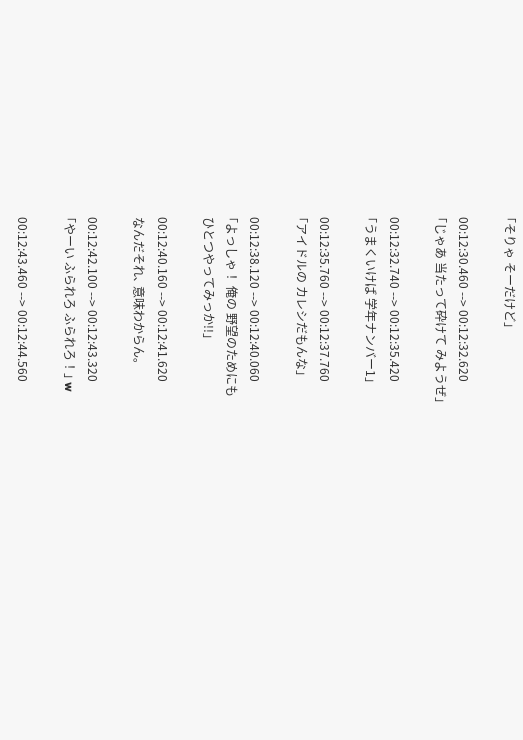｢そりゃ そーだけど｣

00:12:30.460 --> 00:12:32.620
｢じゃあ 当たって砕けて みようぜ｣

00:12:32.740 --> 00:12:35.420
｢うまくいけば 学年ナンバー1｣

00:12:35.760 --> 00:12:37.760
｢アイドルの カレシだもんな｣

00:12:38.120 --> 00:12:40.060
｢よっしゃ！ 俺の 野望のためにも
ひとつやってみっか!!｣

00:12:40.160 --> 00:12:41.620
なんだそれ､ 意味わからん｡

00:12:42.100 --> 00:12:43.320
｢やーい ふられろ ふられろ！｣ w

00:12:43.460 --> 00:12:44.560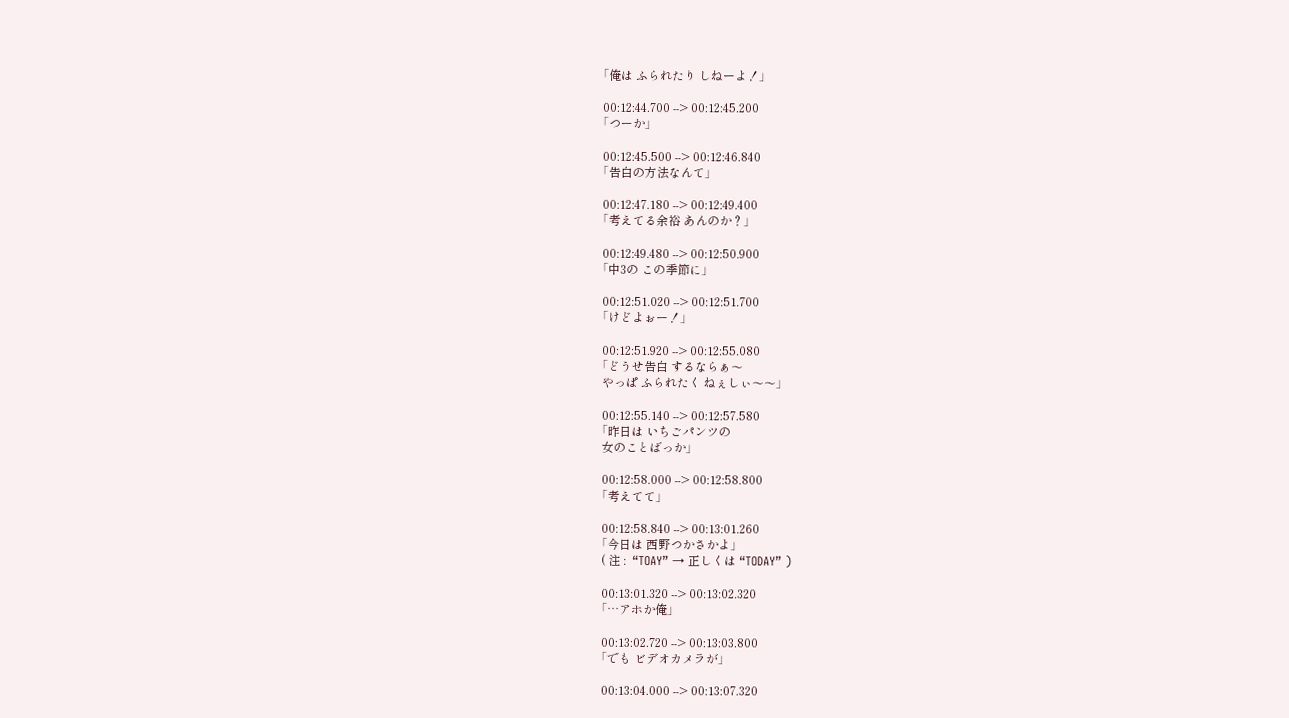｢俺は ふられたり しねーよ！｣

00:12:44.700 --> 00:12:45.200
｢つーか｣

00:12:45.500 --> 00:12:46.840
｢告白の方法なんて｣

00:12:47.180 --> 00:12:49.400
｢考えてる余裕 あんのか？｣

00:12:49.480 --> 00:12:50.900
｢中3の この季節に｣

00:12:51.020 --> 00:12:51.700
｢けどよぉー！｣

00:12:51.920 --> 00:12:55.080
｢どうせ告白 するならぁ～
やっぱ ふられたく ねぇしぃ～～｣

00:12:55.140 --> 00:12:57.580
｢昨日は いちごパンツの
女のことばっか｣

00:12:58.000 --> 00:12:58.800
｢考えてて｣

00:12:58.840 --> 00:13:01.260
｢今日は 西野つかさかよ｣
( 注 :  “TOAY” → 正しくは “TODAY” )

00:13:01.320 --> 00:13:02.320
｢…アホか俺｣

00:13:02.720 --> 00:13:03.800
｢でも ビデオカメラが｣

00:13:04.000 --> 00:13:07.320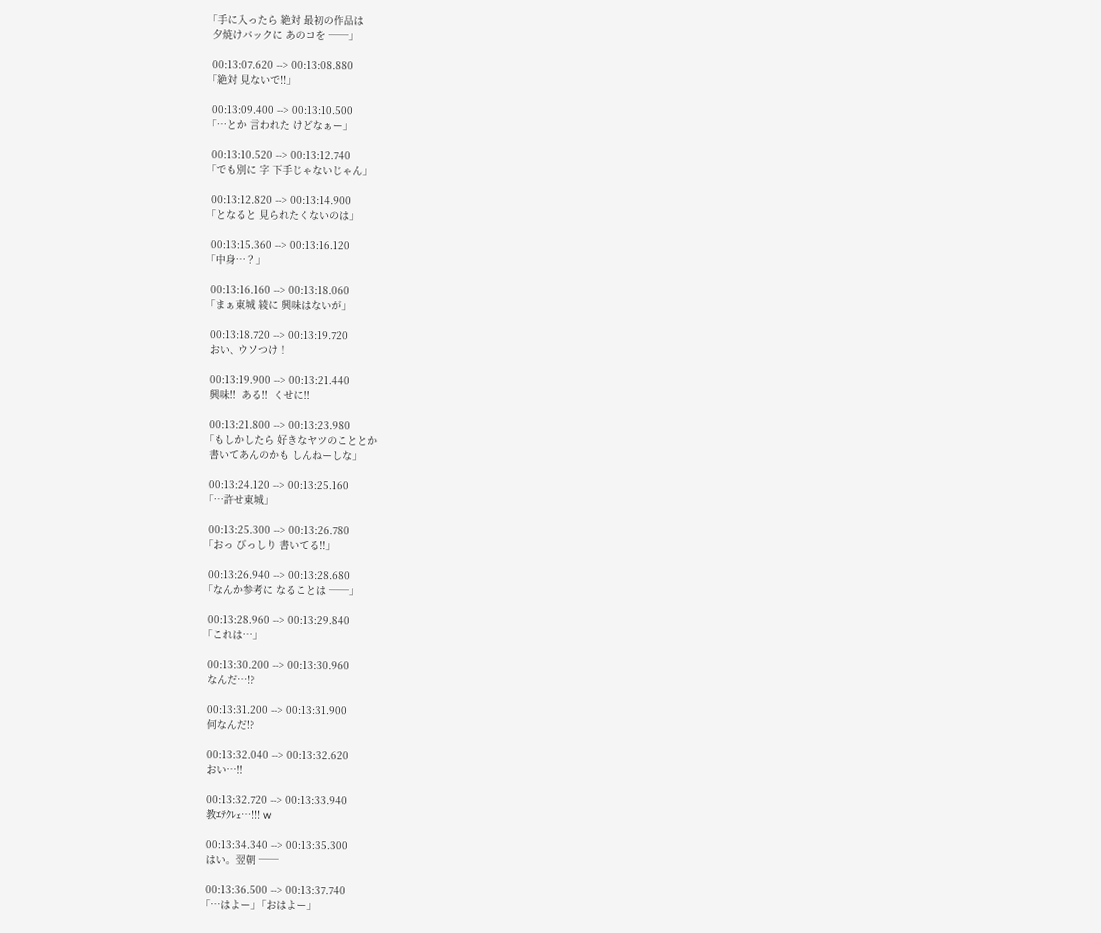｢手に入ったら 絶対 最初の作品は
夕焼けバックに あのコを ──｣

00:13:07.620 --> 00:13:08.880
｢絶対 見ないで!!｣

00:13:09.400 --> 00:13:10.500
｢…とか 言われた けどなぁー｣

00:13:10.520 --> 00:13:12.740
｢でも別に 字 下手じゃないじゃん｣

00:13:12.820 --> 00:13:14.900
｢となると 見られたくないのは｣

00:13:15.360 --> 00:13:16.120
｢中身…？｣

00:13:16.160 --> 00:13:18.060
｢まぁ東城 綾に 興味はないが｣

00:13:18.720 --> 00:13:19.720
おい､ ウソつけ！

00:13:19.900 --> 00:13:21.440
興味!!  ある!!  くせに!!

00:13:21.800 --> 00:13:23.980
｢もしかしたら 好きなヤツのこととか
書いてあんのかも しんねーしな｣

00:13:24.120 --> 00:13:25.160
｢…許せ東城｣

00:13:25.300 --> 00:13:26.780
｢おっ びっしり 書いてる!!｣

00:13:26.940 --> 00:13:28.680
｢なんか参考に なることは ──｣

00:13:28.960 --> 00:13:29.840
｢これは…｣

00:13:30.200 --> 00:13:30.960
なんだ…!?

00:13:31.200 --> 00:13:31.900
何なんだ!?

00:13:32.040 --> 00:13:32.620
おい…!!

00:13:32.720 --> 00:13:33.940
教ｴﾃｸﾚｪ…!!! w

00:13:34.340 --> 00:13:35.300
はい。翌朝 ──

00:13:36.500 --> 00:13:37.740
｢…はよー｣  ｢おはよー｣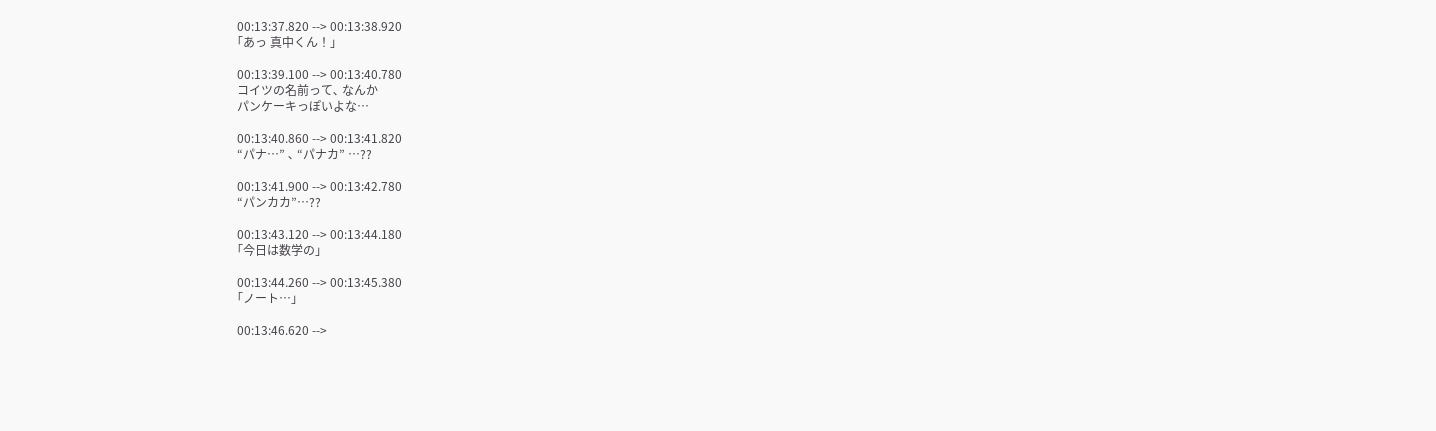00:13:37.820 --> 00:13:38.920
｢あっ 真中くん！｣

00:13:39.100 --> 00:13:40.780
コイツの名前って､ なんか
パンケーキっぽいよな…

00:13:40.860 --> 00:13:41.820
“パナ…” ､ “パナカ” …??

00:13:41.900 --> 00:13:42.780
“パンカカ”…??

00:13:43.120 --> 00:13:44.180
｢今日は数学の｣

00:13:44.260 --> 00:13:45.380
｢ノート…｣

00:13:46.620 -->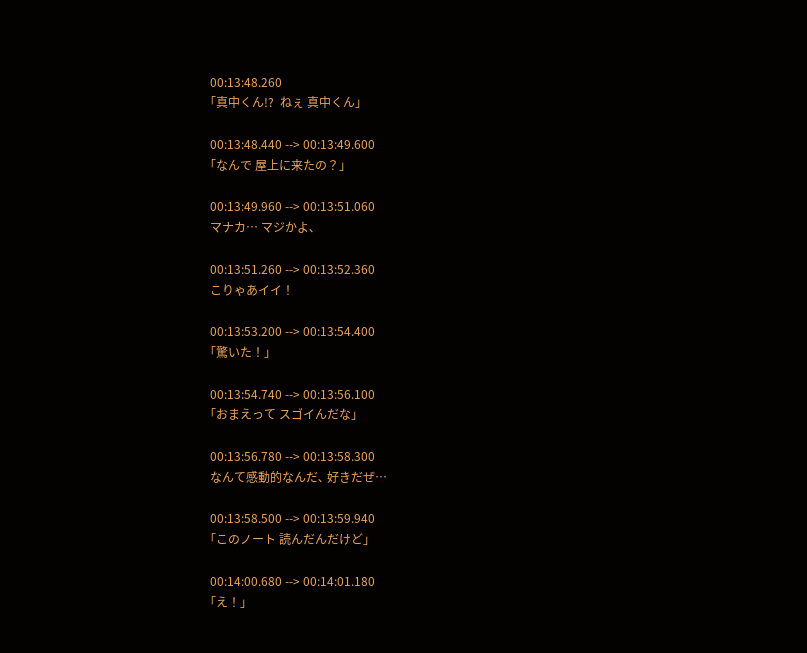00:13:48.260
｢真中くん!?  ねぇ 真中くん｣

00:13:48.440 --> 00:13:49.600
｢なんで 屋上に来たの？｣

00:13:49.960 --> 00:13:51.060
マナカ… マジかよ､

00:13:51.260 --> 00:13:52.360
こりゃあイイ！

00:13:53.200 --> 00:13:54.400
｢驚いた！｣

00:13:54.740 --> 00:13:56.100
｢おまえって スゴイんだな｣

00:13:56.780 --> 00:13:58.300
なんて感動的なんだ､ 好きだぜ…

00:13:58.500 --> 00:13:59.940
｢このノート 読んだんだけど｣

00:14:00.680 --> 00:14:01.180
｢え！｣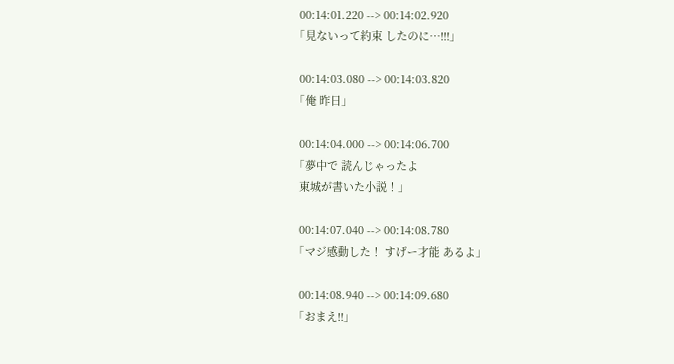00:14:01.220 --> 00:14:02.920
｢見ないって約束 したのに…!!!｣

00:14:03.080 --> 00:14:03.820
｢俺 昨日｣

00:14:04.000 --> 00:14:06.700
｢夢中で 読んじゃったよ
東城が書いた小説！｣

00:14:07.040 --> 00:14:08.780
｢マジ感動した！ すげー才能 あるよ｣

00:14:08.940 --> 00:14:09.680
｢おまえ!!｣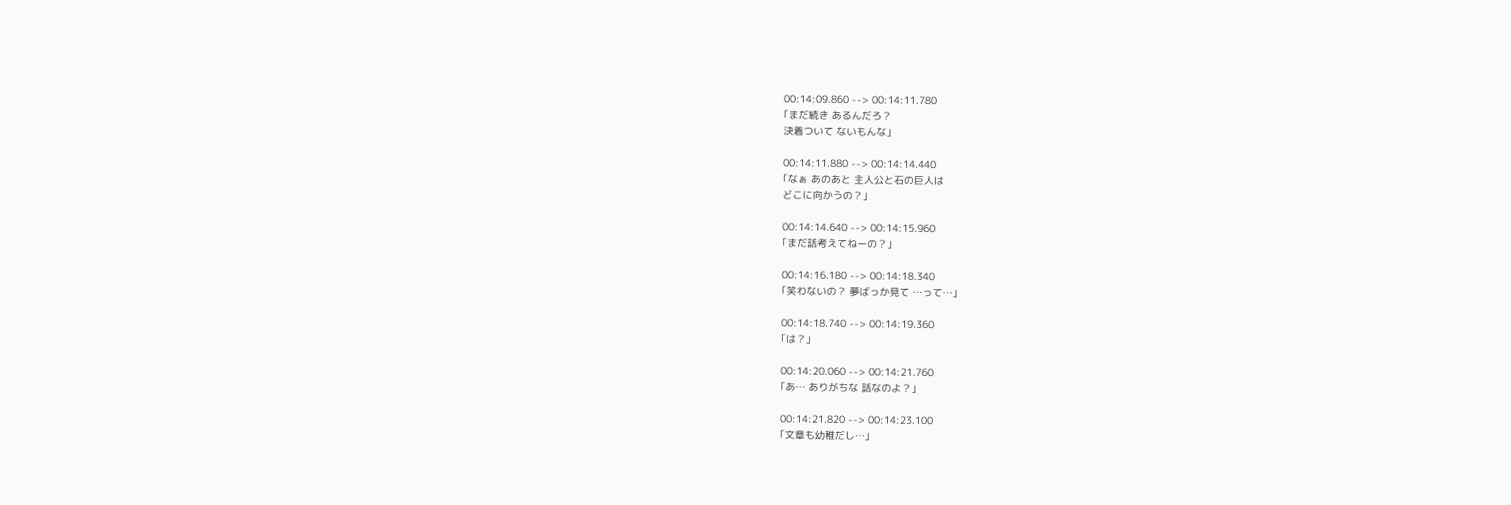00:14:09.860 --> 00:14:11.780
｢まだ続き あるんだろ？
決着ついて ないもんな｣

00:14:11.880 --> 00:14:14.440
｢なぁ あのあと 主人公と石の巨人は
どこに向かうの？｣

00:14:14.640 --> 00:14:15.960
｢まだ話考えてねーの？｣

00:14:16.180 --> 00:14:18.340
｢笑わないの？ 夢ばっか見て …って…｣

00:14:18.740 --> 00:14:19.360
｢は？｣

00:14:20.060 --> 00:14:21.760
｢あ… ありがちな 話なのよ？｣

00:14:21.820 --> 00:14:23.100
｢文章も幼稚だし…｣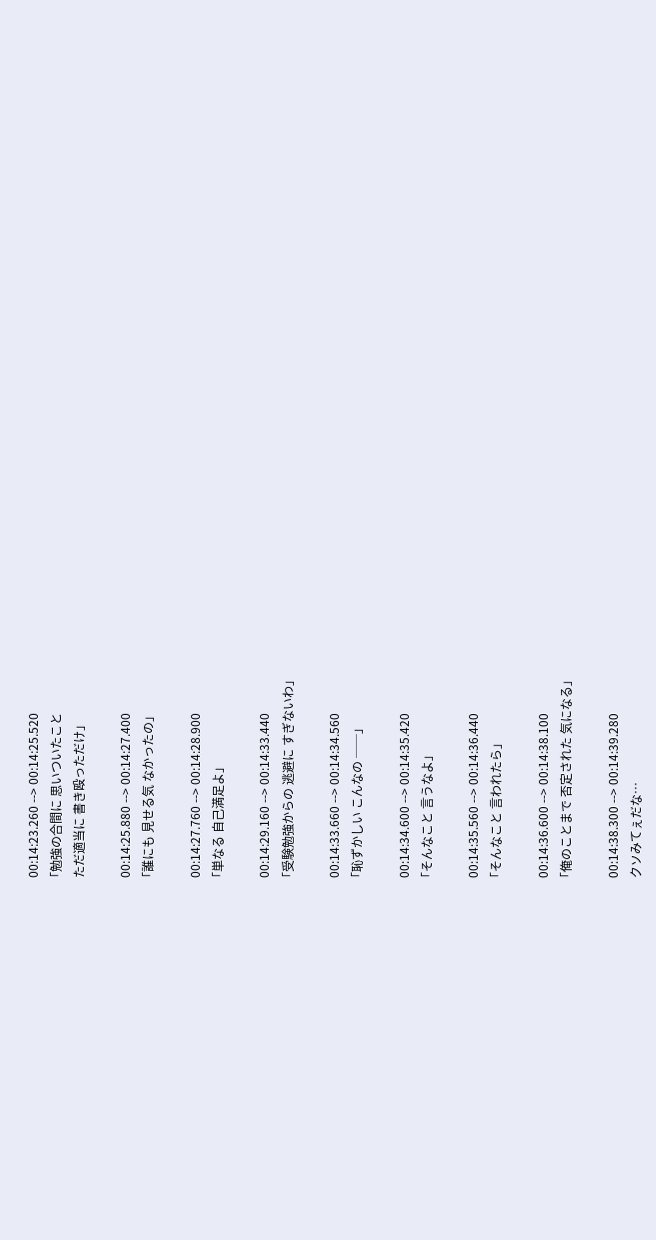00:14:23.260 --> 00:14:25.520
｢勉強の合間に 思いついたこと
ただ適当に 書き殴っただけ｣

00:14:25.880 --> 00:14:27.400
｢誰にも 見せる気 なかったの｣

00:14:27.760 --> 00:14:28.900
｢単なる 自己満足よ｣

00:14:29.160 --> 00:14:33.440
｢受験勉強からの 逃避に すぎないわ｣

00:14:33.660 --> 00:14:34.560
｢恥ずかしい こんなの ──｣

00:14:34.600 --> 00:14:35.420
｢そんなこと 言うなよ｣

00:14:35.560 --> 00:14:36.440
｢そんなこと 言われたら｣

00:14:36.600 --> 00:14:38.100
｢俺のことまで 否定された 気になる｣

00:14:38.300 --> 00:14:39.280
クソみてぇだな…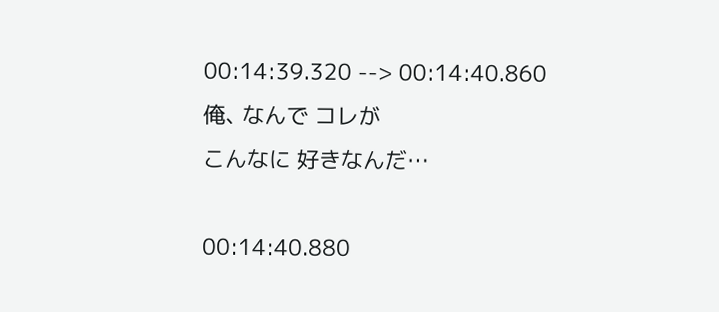00:14:39.320 --> 00:14:40.860
俺､ なんで コレが
こんなに 好きなんだ…

00:14:40.880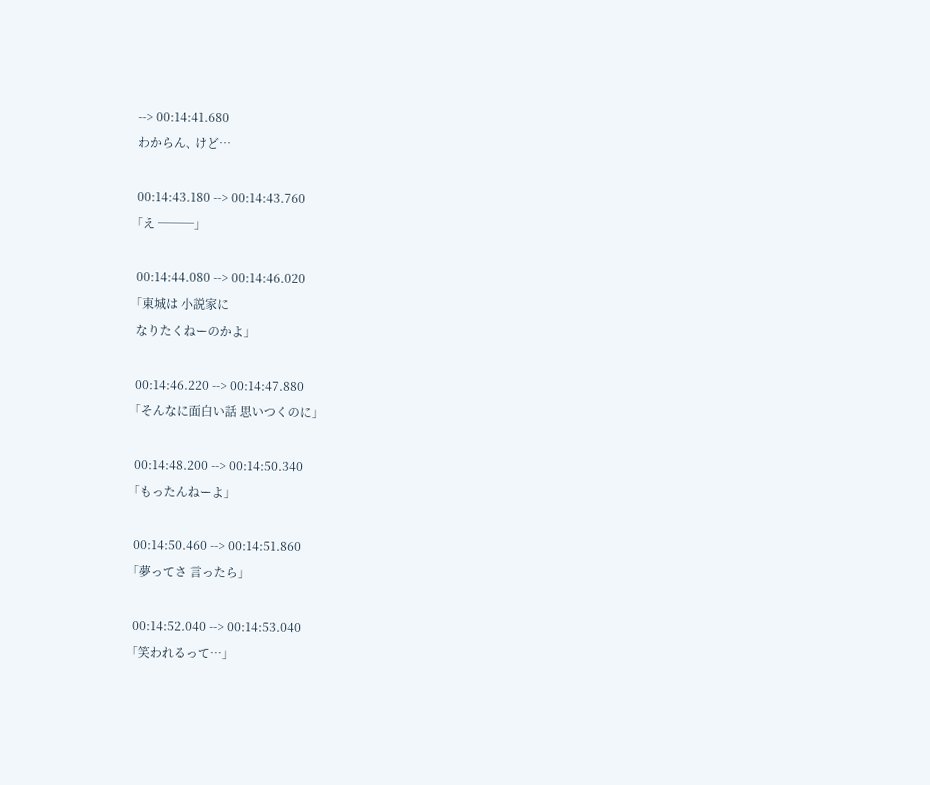--> 00:14:41.680
わからん､ けど…

00:14:43.180 --> 00:14:43.760
｢え ───｣

00:14:44.080 --> 00:14:46.020
｢東城は 小説家に
なりたくねーのかよ｣

00:14:46.220 --> 00:14:47.880
｢そんなに面白い話 思いつくのに｣

00:14:48.200 --> 00:14:50.340
｢もったんねーよ｣

00:14:50.460 --> 00:14:51.860
｢夢ってさ 言ったら｣

00:14:52.040 --> 00:14:53.040
｢笑われるって…｣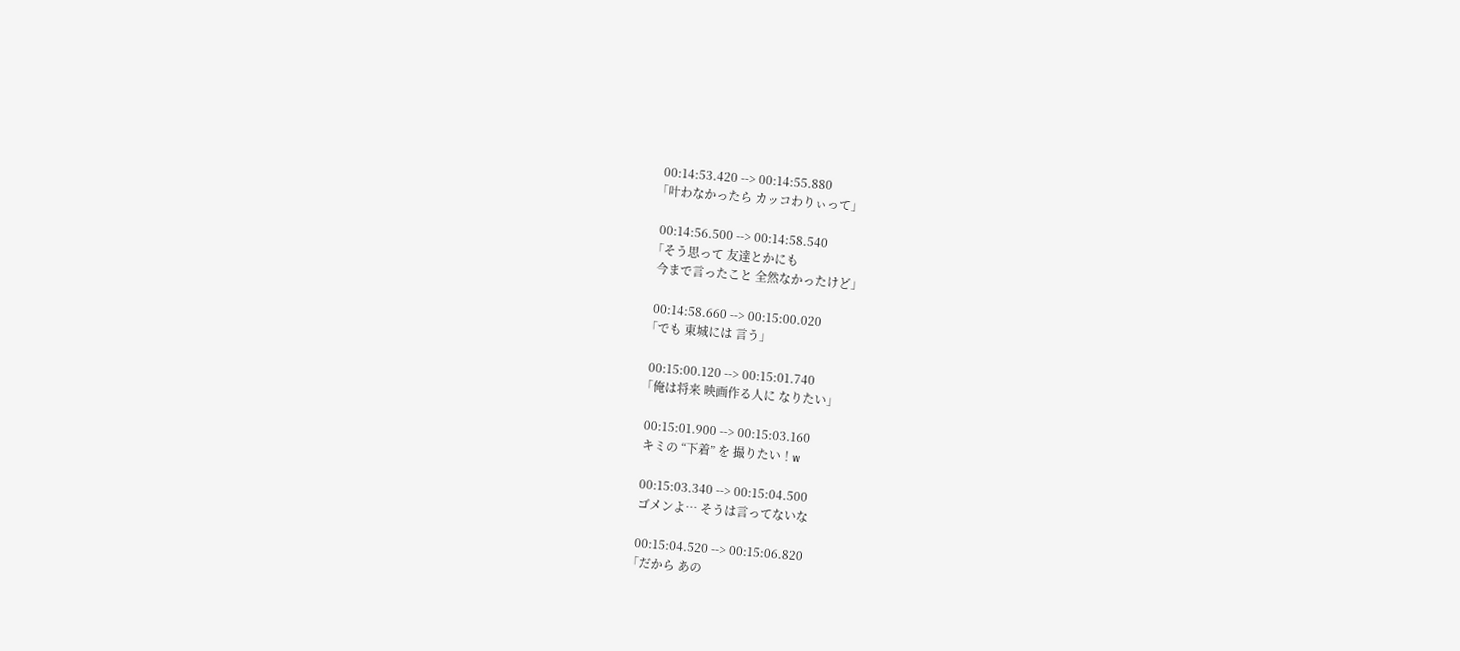00:14:53.420 --> 00:14:55.880
｢叶わなかったら カッコわりぃって｣

00:14:56.500 --> 00:14:58.540
｢そう思って 友達とかにも
今まで言ったこと 全然なかったけど｣

00:14:58.660 --> 00:15:00.020
｢でも 東城には 言う｣

00:15:00.120 --> 00:15:01.740
｢俺は将来 映画作る人に なりたい｣

00:15:01.900 --> 00:15:03.160
キミの “下着” を 撮りたい！w

00:15:03.340 --> 00:15:04.500
ゴメンよ… そうは言ってないな

00:15:04.520 --> 00:15:06.820
｢だから あの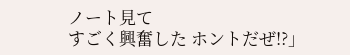ノート見て
すごく興奮した ホントだぜ!?｣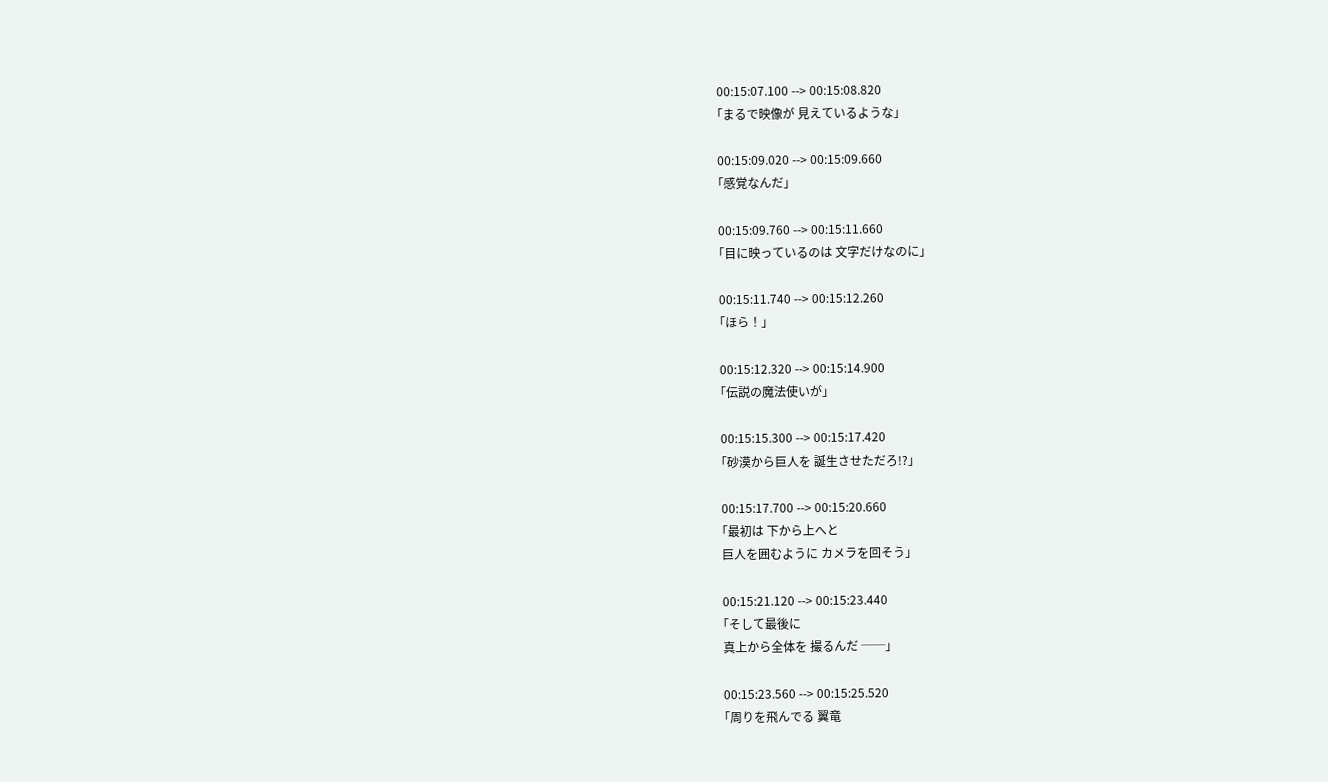00:15:07.100 --> 00:15:08.820
｢まるで映像が 見えているような｣

00:15:09.020 --> 00:15:09.660
｢感覚なんだ｣

00:15:09.760 --> 00:15:11.660
｢目に映っているのは 文字だけなのに｣

00:15:11.740 --> 00:15:12.260
｢ほら！｣

00:15:12.320 --> 00:15:14.900
｢伝説の魔法使いが｣

00:15:15.300 --> 00:15:17.420
｢砂漠から巨人を 誕生させただろ!?｣

00:15:17.700 --> 00:15:20.660
｢最初は 下から上へと
巨人を囲むように カメラを回そう｣

00:15:21.120 --> 00:15:23.440
｢そして最後に
真上から全体を 撮るんだ ──｣

00:15:23.560 --> 00:15:25.520
｢周りを飛んでる 翼竜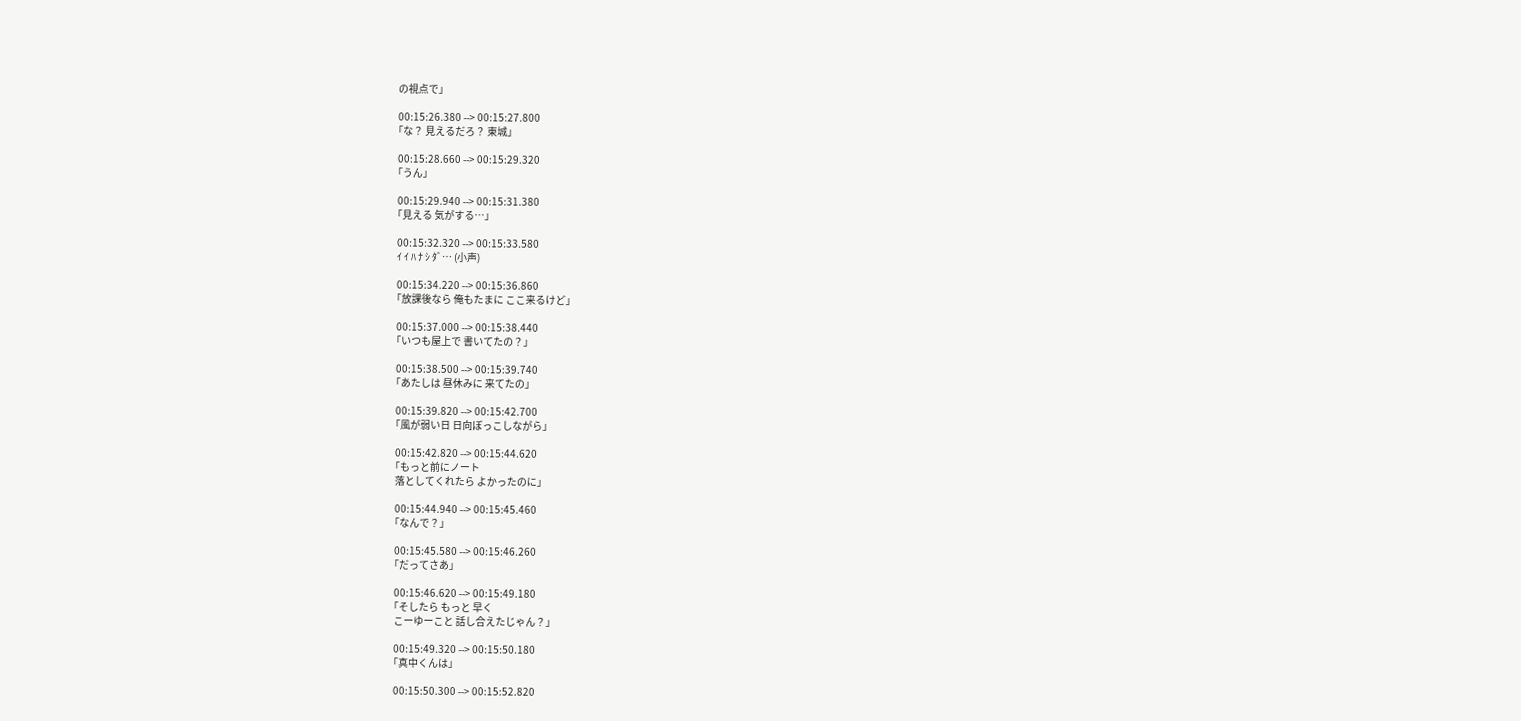の視点で｣

00:15:26.380 --> 00:15:27.800
｢な？ 見えるだろ？ 東城｣

00:15:28.660 --> 00:15:29.320
｢うん｣

00:15:29.940 --> 00:15:31.380
｢見える 気がする…｣

00:15:32.320 --> 00:15:33.580
ｲ ｲ ﾊ ﾅ ｼ ﾀﾞ… (小声)

00:15:34.220 --> 00:15:36.860
｢放課後なら 俺もたまに ここ来るけど｣

00:15:37.000 --> 00:15:38.440
｢いつも屋上で 書いてたの？｣

00:15:38.500 --> 00:15:39.740
｢あたしは 昼休みに 来てたの｣

00:15:39.820 --> 00:15:42.700
｢風が弱い日 日向ぼっこしながら｣

00:15:42.820 --> 00:15:44.620
｢もっと前にノート
落としてくれたら よかったのに｣

00:15:44.940 --> 00:15:45.460
｢なんで？｣

00:15:45.580 --> 00:15:46.260
｢だってさあ｣

00:15:46.620 --> 00:15:49.180
｢そしたら もっと 早く
こーゆーこと 話し合えたじゃん？｣

00:15:49.320 --> 00:15:50.180
｢真中くんは｣

00:15:50.300 --> 00:15:52.820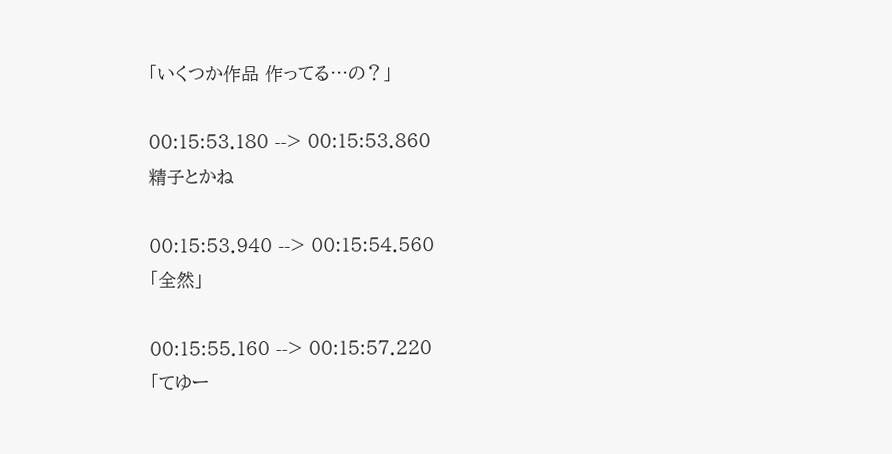｢いくつか作品 作ってる…の？｣

00:15:53.180 --> 00:15:53.860
精子とかね

00:15:53.940 --> 00:15:54.560
｢全然｣

00:15:55.160 --> 00:15:57.220
｢てゆー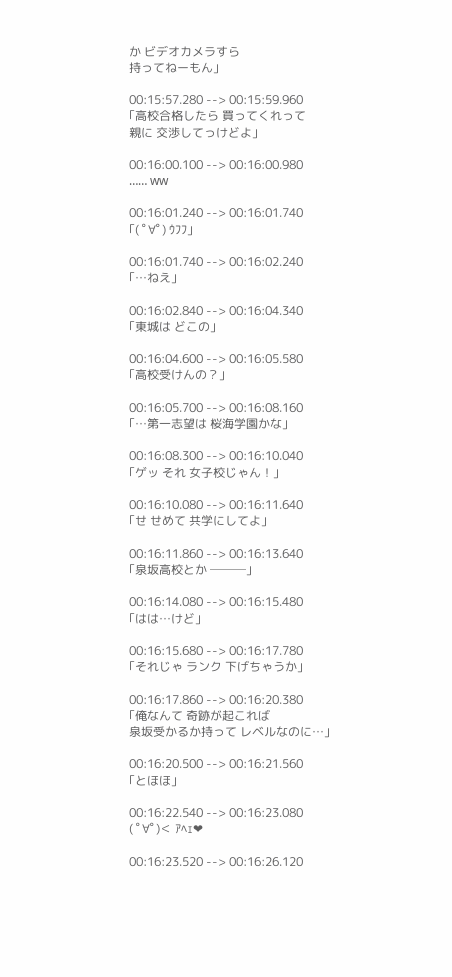か ビデオカメラすら
持ってねーもん｣

00:15:57.280 --> 00:15:59.960
｢高校合格したら 買ってくれって
親に 交渉してっけどよ｣

00:16:00.100 --> 00:16:00.980
…… ww

00:16:01.240 --> 00:16:01.740
｢( ﾟ∀ﾟ) ｳﾌﾌ｣

00:16:01.740 --> 00:16:02.240
｢…ねえ｣

00:16:02.840 --> 00:16:04.340
｢東城は どこの｣

00:16:04.600 --> 00:16:05.580
｢高校受けんの？｣

00:16:05.700 --> 00:16:08.160
｢…第一志望は 桜海学園かな｣

00:16:08.300 --> 00:16:10.040
｢ゲッ それ 女子校じゃん！｣

00:16:10.080 --> 00:16:11.640
｢せ せめて 共学にしてよ｣

00:16:11.860 --> 00:16:13.640
｢泉坂高校とか ───｣

00:16:14.080 --> 00:16:15.480
｢はは…けど｣

00:16:15.680 --> 00:16:17.780
｢それじゃ ランク 下げちゃうか｣

00:16:17.860 --> 00:16:20.380
｢俺なんて 奇跡が起これば
泉坂受かるか持って レベルなのに…｣

00:16:20.500 --> 00:16:21.560
｢とほほ｣

00:16:22.540 --> 00:16:23.080
( ﾟ∀ﾟ)＜ ｱﾍｪ❤

00:16:23.520 --> 00:16:26.120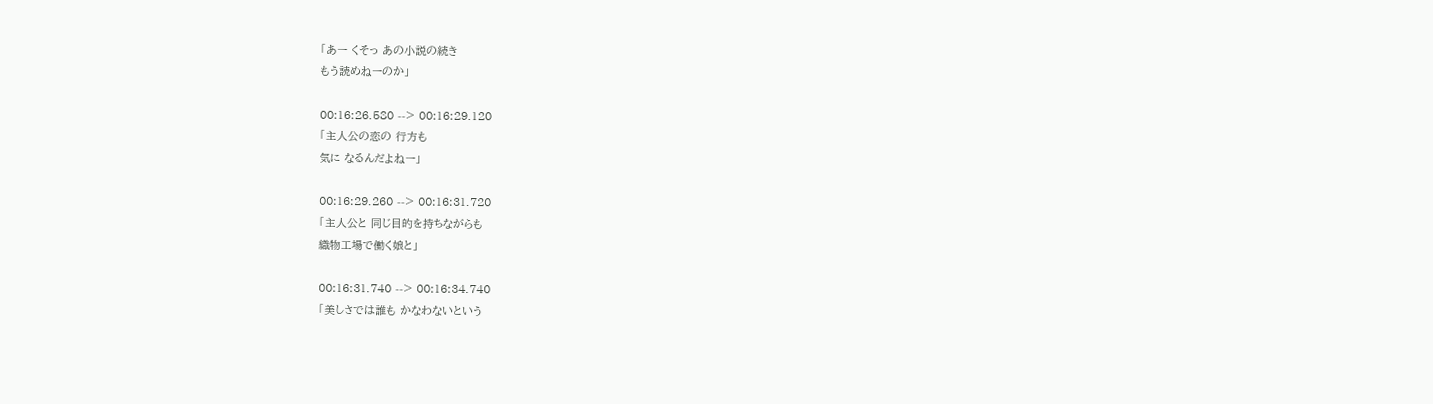｢あー くそっ あの小説の続き
もう読めねーのか｣

00:16:26.580 --> 00:16:29.120
｢主人公の恋の 行方も
気に なるんだよねー｣

00:16:29.260 --> 00:16:31.720
｢主人公と 同じ目的を持ちながらも
織物工場で働く娘と｣

00:16:31.740 --> 00:16:34.740
｢美しさでは誰も かなわないという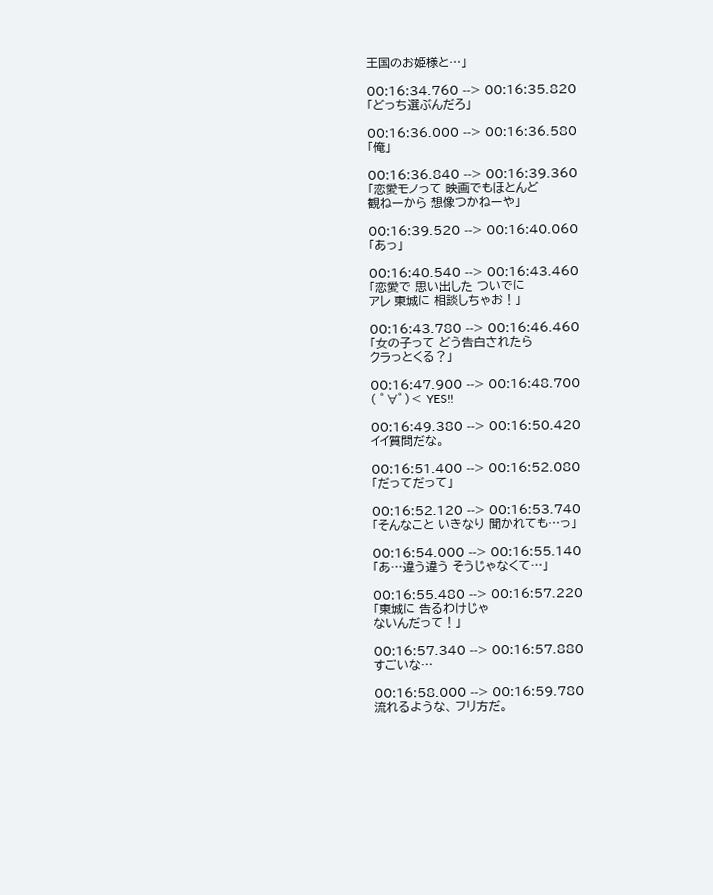王国のお姫様と…｣

00:16:34.760 --> 00:16:35.820
｢どっち選ぶんだろ｣

00:16:36.000 --> 00:16:36.580
｢俺｣

00:16:36.840 --> 00:16:39.360
｢恋愛モノって 映画でもほとんど
観ねーから 想像つかねーや｣

00:16:39.520 --> 00:16:40.060
｢あっ｣

00:16:40.540 --> 00:16:43.460
｢恋愛で 思い出した ついでに
アレ 東城に 相談しちゃお！｣

00:16:43.780 --> 00:16:46.460
｢女の子って どう告白されたら
クラっとくる？｣

00:16:47.900 --> 00:16:48.700
( ﾟ∀ﾟ)＜ YES!!

00:16:49.380 --> 00:16:50.420
イイ質問だな｡

00:16:51.400 --> 00:16:52.080
｢だってだって｣

00:16:52.120 --> 00:16:53.740
｢そんなこと いきなり 聞かれても…っ｣

00:16:54.000 --> 00:16:55.140
｢あ…違う違う そうじゃなくて…｣

00:16:55.480 --> 00:16:57.220
｢東城に 告るわけじゃ
ないんだって！｣

00:16:57.340 --> 00:16:57.880
すごいな…

00:16:58.000 --> 00:16:59.780
流れるような､ フリ方だ｡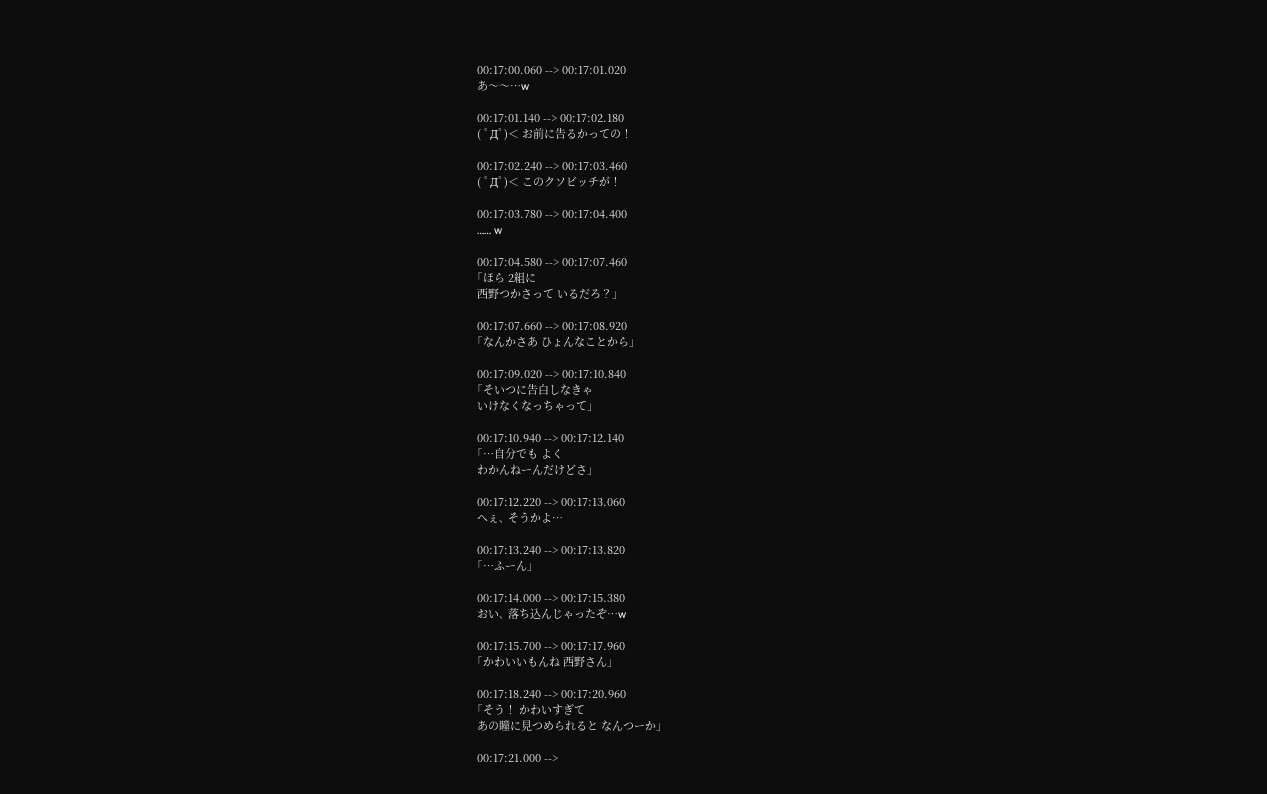00:17:00.060 --> 00:17:01.020
あ～～…w

00:17:01.140 --> 00:17:02.180
( ﾟДﾟ)＜ お前に告るかっての！

00:17:02.240 --> 00:17:03.460
( ﾟДﾟ)＜ このクソビッチが！

00:17:03.780 --> 00:17:04.400
…… w

00:17:04.580 --> 00:17:07.460
｢ほら 2組に
西野つかさって いるだろ？｣

00:17:07.660 --> 00:17:08.920
｢なんかさあ ひょんなことから｣

00:17:09.020 --> 00:17:10.840
｢そいつに告白しなきゃ
いけなくなっちゃって｣

00:17:10.940 --> 00:17:12.140
｢…自分でも よく
わかんねーんだけどさ｣

00:17:12.220 --> 00:17:13.060
へぇ､ そうかよ…

00:17:13.240 --> 00:17:13.820
｢…ふーん｣

00:17:14.000 --> 00:17:15.380
おい､ 落ち込んじゃったぞ…w

00:17:15.700 --> 00:17:17.960
｢かわいいもんね 西野さん｣

00:17:18.240 --> 00:17:20.960
｢そう！ かわいすぎて
あの瞳に見つめられると なんつーか｣

00:17:21.000 -->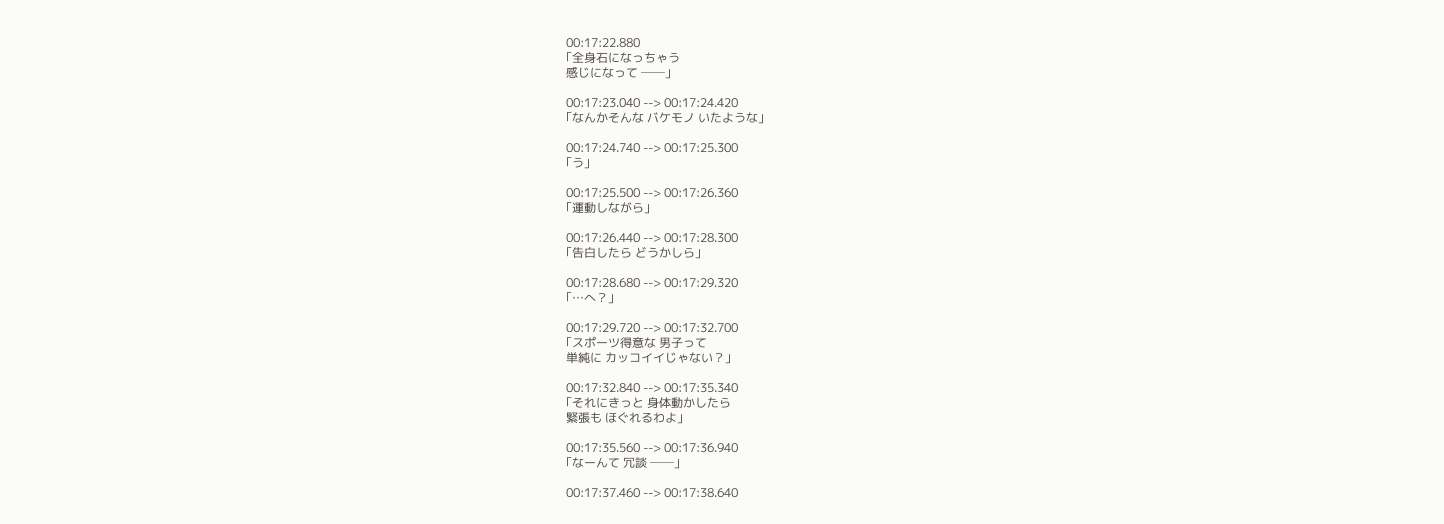00:17:22.880
｢全身石になっちゃう
感じになって ──｣

00:17:23.040 --> 00:17:24.420
｢なんかそんな バケモノ いたような｣

00:17:24.740 --> 00:17:25.300
｢う｣

00:17:25.500 --> 00:17:26.360
｢運動しながら｣

00:17:26.440 --> 00:17:28.300
｢告白したら どうかしら｣

00:17:28.680 --> 00:17:29.320
｢…へ？｣

00:17:29.720 --> 00:17:32.700
｢スポーツ得意な 男子って
単純に カッコイイじゃない？｣

00:17:32.840 --> 00:17:35.340
｢それにきっと 身体動かしたら
緊張も ほぐれるわよ｣

00:17:35.560 --> 00:17:36.940
｢なーんて 冗談 ──｣

00:17:37.460 --> 00:17:38.640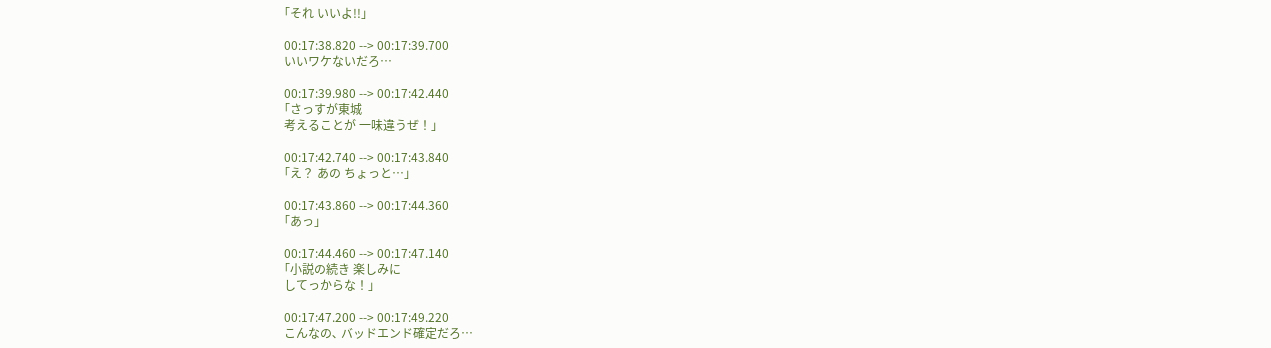｢それ いいよ!!｣

00:17:38.820 --> 00:17:39.700
いいワケないだろ…

00:17:39.980 --> 00:17:42.440
｢さっすが東城
考えることが 一味違うぜ！｣

00:17:42.740 --> 00:17:43.840
｢え？ あの ちょっと…｣

00:17:43.860 --> 00:17:44.360
｢あっ｣

00:17:44.460 --> 00:17:47.140
｢小説の続き 楽しみに
してっからな！｣

00:17:47.200 --> 00:17:49.220
こんなの､ バッドエンド確定だろ…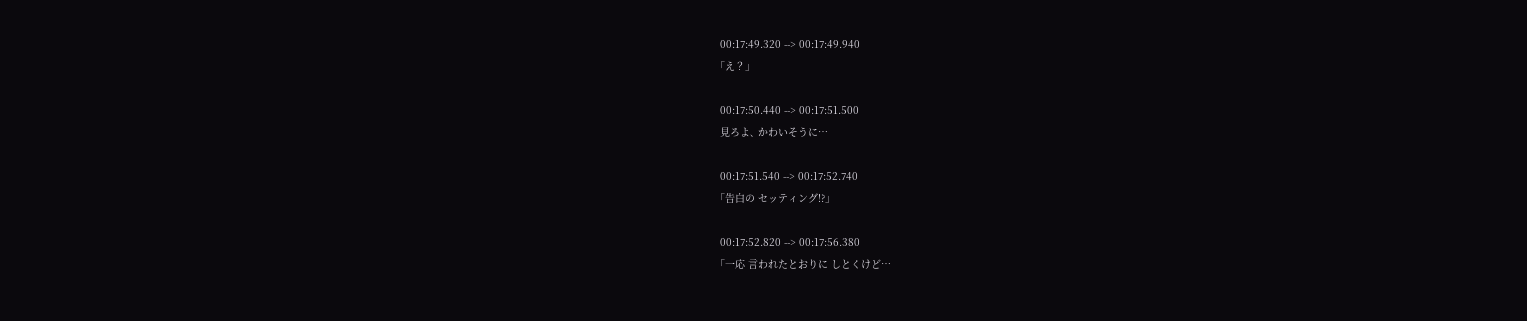00:17:49.320 --> 00:17:49.940
｢え？｣

00:17:50.440 --> 00:17:51.500
見ろよ､ かわいそうに…

00:17:51.540 --> 00:17:52.740
｢告白の セッティング!?｣

00:17:52.820 --> 00:17:56.380
｢一応 言われたとおりに しとくけど…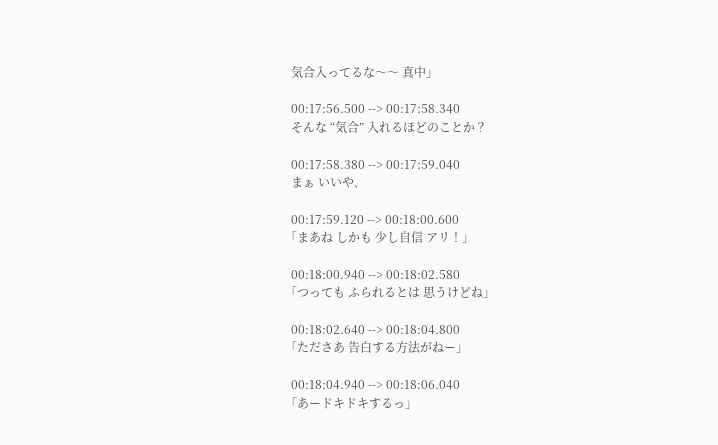気合入ってるな～～ 真中｣

00:17:56.500 --> 00:17:58.340
そんな “気合” 入れるほどのことか？

00:17:58.380 --> 00:17:59.040
まぁ いいや､

00:17:59.120 --> 00:18:00.600
｢まあね しかも 少し自信 アリ！｣

00:18:00.940 --> 00:18:02.580
｢つっても ふられるとは 思うけどね｣

00:18:02.640 --> 00:18:04.800
｢たださあ 告白する方法がねー｣

00:18:04.940 --> 00:18:06.040
｢あードキドキするっ｣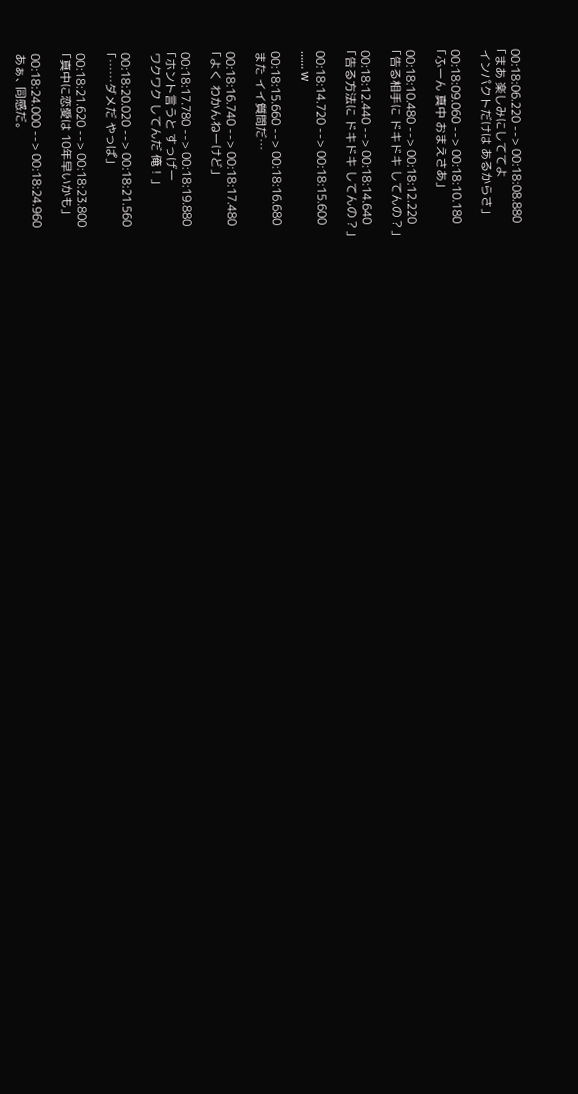00:18:06.220 --> 00:18:08.880
｢まあ 楽しみにしててよ
インパクトだけは あるからさ｣

00:18:09.060 --> 00:18:10.180
｢ふーん 真中 おまえさあ｣

00:18:10.480 --> 00:18:12.220
｢告る相手に ドキドキ してんの？｣

00:18:12.440 --> 00:18:14.640
｢告る方法に ドキドキ してんの？｣

00:18:14.720 --> 00:18:15.600
…… w

00:18:15.660 --> 00:18:16.680
また イイ質問だ…

00:18:16.740 --> 00:18:17.480
｢よく わかんねーけど｣

00:18:17.780 --> 00:18:19.880
｢ホント言うと すっげー
ワクワク してんだ 俺！｣

00:18:20.020 --> 00:18:21.560
｢……ダメだ やっぱ｣

00:18:21.620 --> 00:18:23.800
｢真中に恋愛は 10年早いかも｣

00:18:24.000 --> 00:18:24.960
あぁ､ 同感だ｡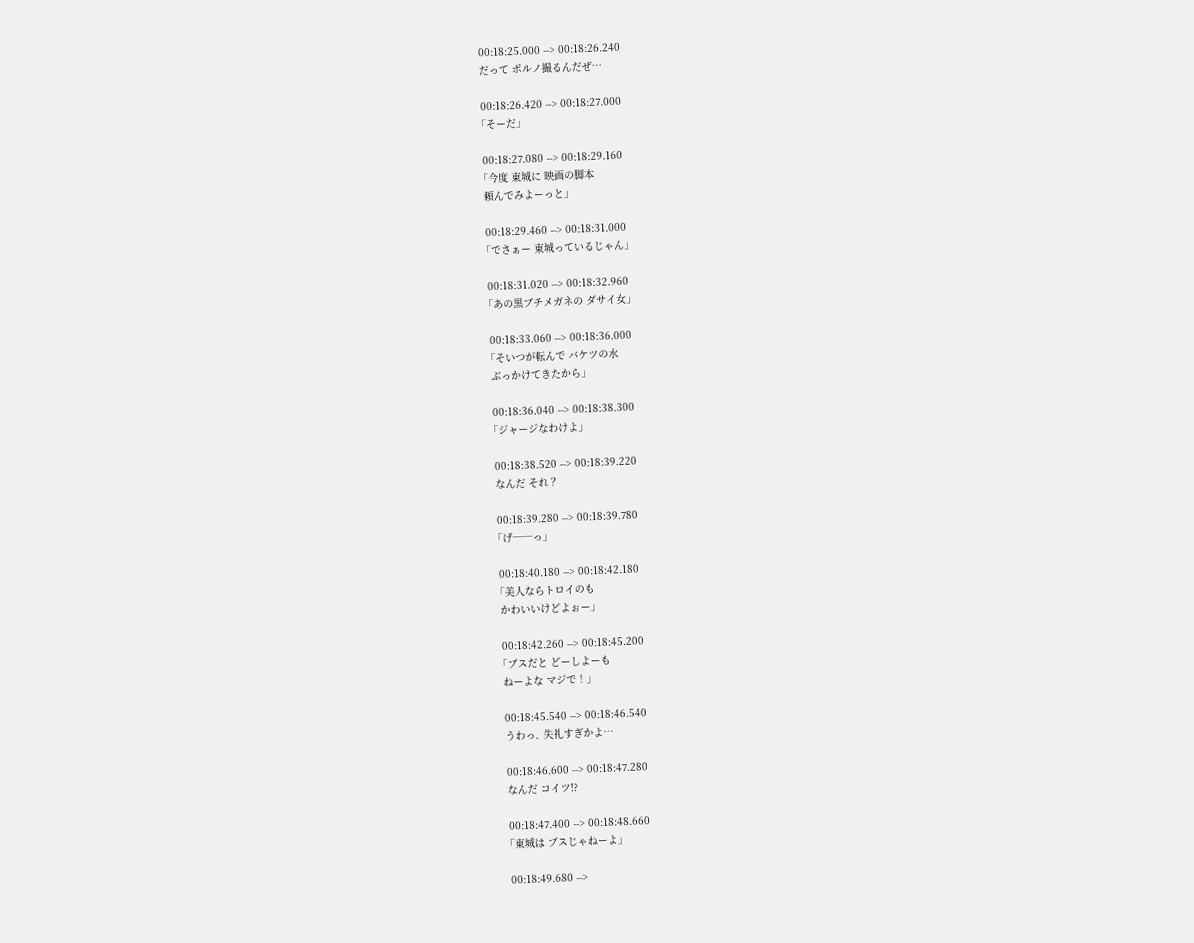00:18:25.000 --> 00:18:26.240
だって ポルノ撮るんだぜ…

00:18:26.420 --> 00:18:27.000
｢そーだ｣

00:18:27.080 --> 00:18:29.160
｢今度 東城に 映画の脚本
頼んでみよーっと｣

00:18:29.460 --> 00:18:31.000
｢でさぁー 東城っているじゃん｣

00:18:31.020 --> 00:18:32.960
｢あの黒ブチメガネの ダサイ女｣

00:18:33.060 --> 00:18:36.000
｢そいつが転んで バケツの水
ぶっかけてきたから｣

00:18:36.040 --> 00:18:38.300
｢ジャージなわけよ｣

00:18:38.520 --> 00:18:39.220
なんだ それ？

00:18:39.280 --> 00:18:39.780
｢げ──っ｣

00:18:40.180 --> 00:18:42.180
｢美人ならトロイのも
かわいいけどよぉー｣

00:18:42.260 --> 00:18:45.200
｢ブスだと どーしよーも
ねーよな マジで！｣

00:18:45.540 --> 00:18:46.540
うわっ､ 失礼すぎかよ…

00:18:46.600 --> 00:18:47.280
なんだ コイツ!?

00:18:47.400 --> 00:18:48.660
｢東城は ブスじゃねーよ｣

00:18:49.680 -->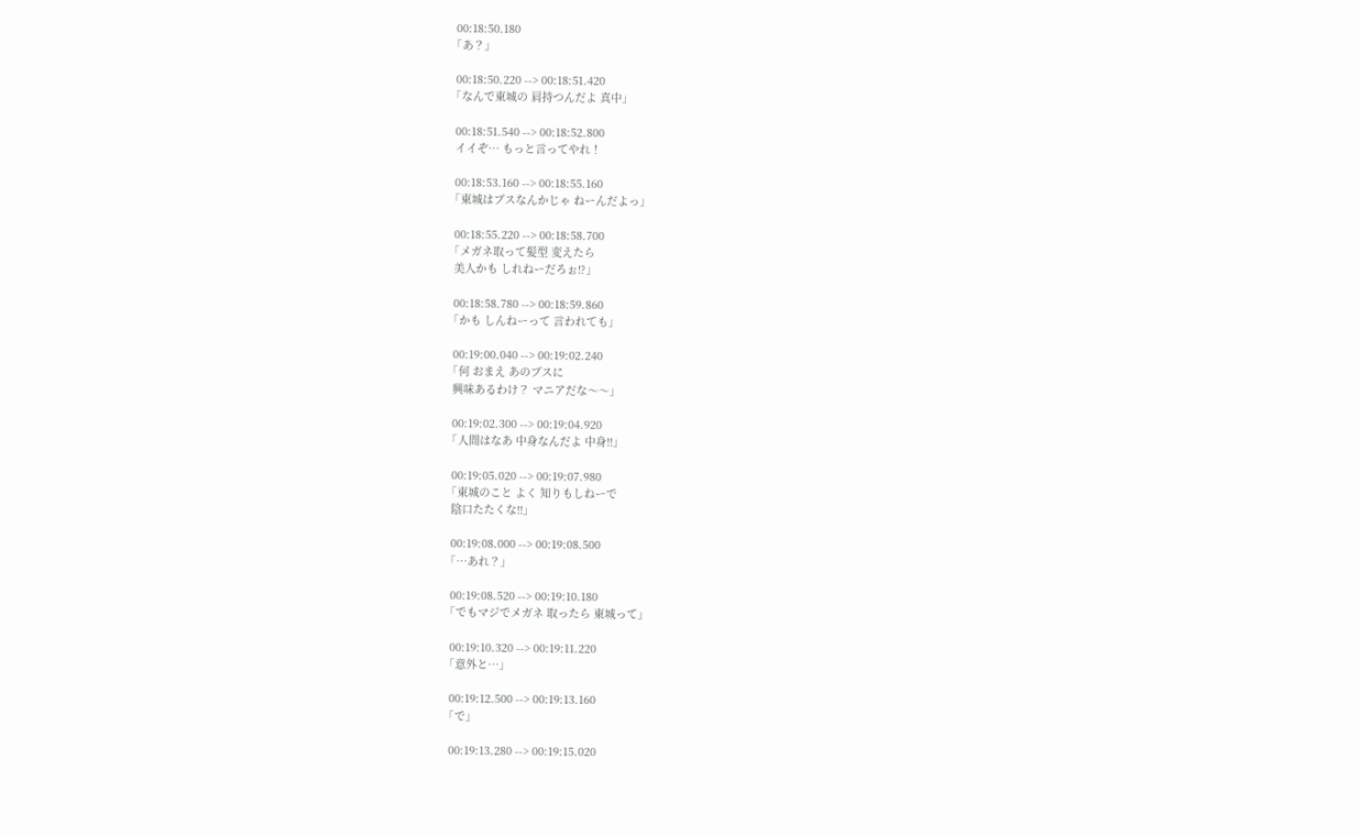00:18:50.180
｢あ？｣

00:18:50.220 --> 00:18:51.420
｢なんで東城の 肩持つんだよ 真中｣

00:18:51.540 --> 00:18:52.800
イイぞ… もっと言ってやれ！

00:18:53.160 --> 00:18:55.160
｢東城はブスなんかじゃ ねーんだよっ｣

00:18:55.220 --> 00:18:58.700
｢メガネ取って髪型 変えたら
美人かも しれねーだろぉ!?｣

00:18:58.780 --> 00:18:59.860
｢かも しんねーって 言われても｣

00:19:00.040 --> 00:19:02.240
｢何 おまえ あのブスに
興味あるわけ？ マニアだな～～｣

00:19:02.300 --> 00:19:04.920
｢人間はなあ 中身なんだよ 中身!!｣

00:19:05.020 --> 00:19:07.980
｢東城のこと よく 知りもしねーで
陰口たたくな!!｣

00:19:08.000 --> 00:19:08.500
｢…あれ？｣

00:19:08.520 --> 00:19:10.180
｢でもマジでメガネ 取ったら 東城って｣

00:19:10.320 --> 00:19:11.220
｢意外と…｣

00:19:12.500 --> 00:19:13.160
｢で｣

00:19:13.280 --> 00:19:15.020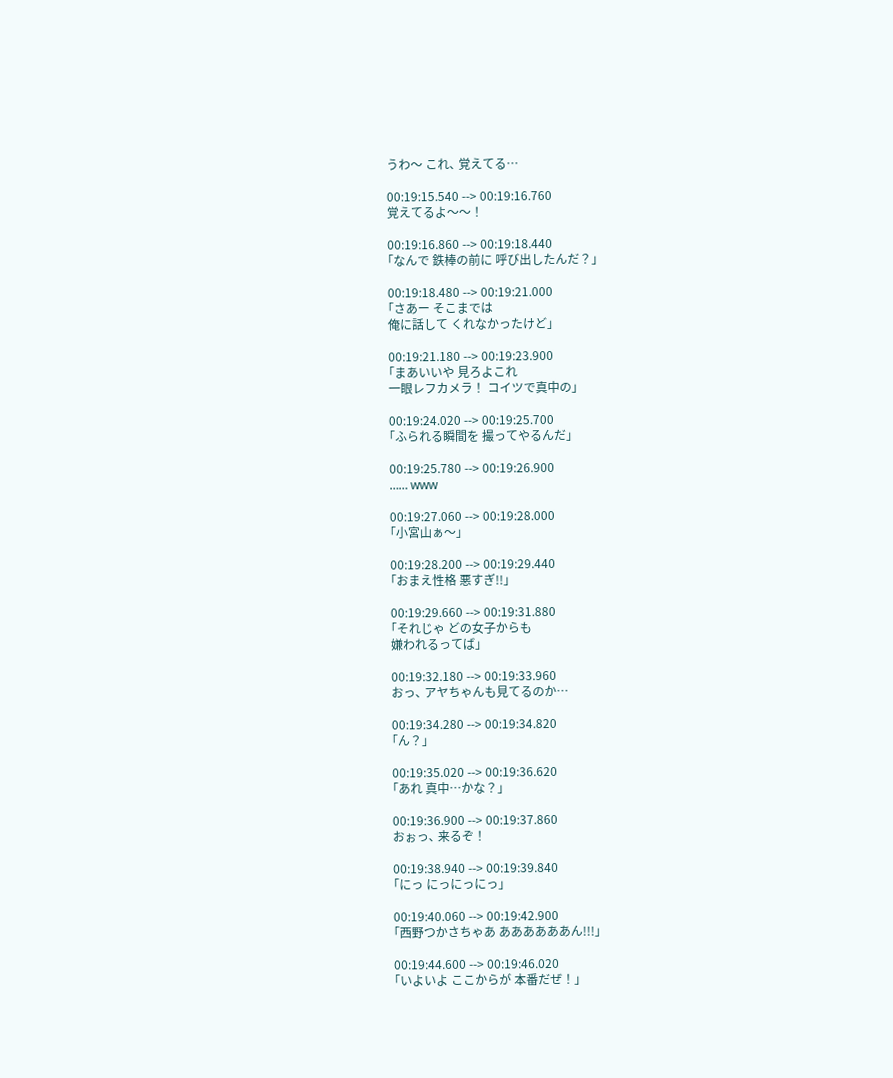うわ～ これ､ 覚えてる…

00:19:15.540 --> 00:19:16.760
覚えてるよ～～！

00:19:16.860 --> 00:19:18.440
｢なんで 鉄棒の前に 呼び出したんだ？｣

00:19:18.480 --> 00:19:21.000
｢さあー そこまでは
俺に話して くれなかったけど｣

00:19:21.180 --> 00:19:23.900
｢まあいいや 見ろよこれ
一眼レフカメラ！ コイツで真中の｣

00:19:24.020 --> 00:19:25.700
｢ふられる瞬間を 撮ってやるんだ｣

00:19:25.780 --> 00:19:26.900
…… www

00:19:27.060 --> 00:19:28.000
｢小宮山ぁ～｣

00:19:28.200 --> 00:19:29.440
｢おまえ性格 悪すぎ!!｣

00:19:29.660 --> 00:19:31.880
｢それじゃ どの女子からも
嫌われるってば｣

00:19:32.180 --> 00:19:33.960
おっ､ アヤちゃんも見てるのか…

00:19:34.280 --> 00:19:34.820
｢ん？｣

00:19:35.020 --> 00:19:36.620
｢あれ 真中…かな？｣

00:19:36.900 --> 00:19:37.860
おぉっ､ 来るぞ！

00:19:38.940 --> 00:19:39.840
｢にっ にっにっにっ｣

00:19:40.060 --> 00:19:42.900
｢西野つかさちゃあ ああああああん!!!｣

00:19:44.600 --> 00:19:46.020
｢いよいよ ここからが 本番だぜ！｣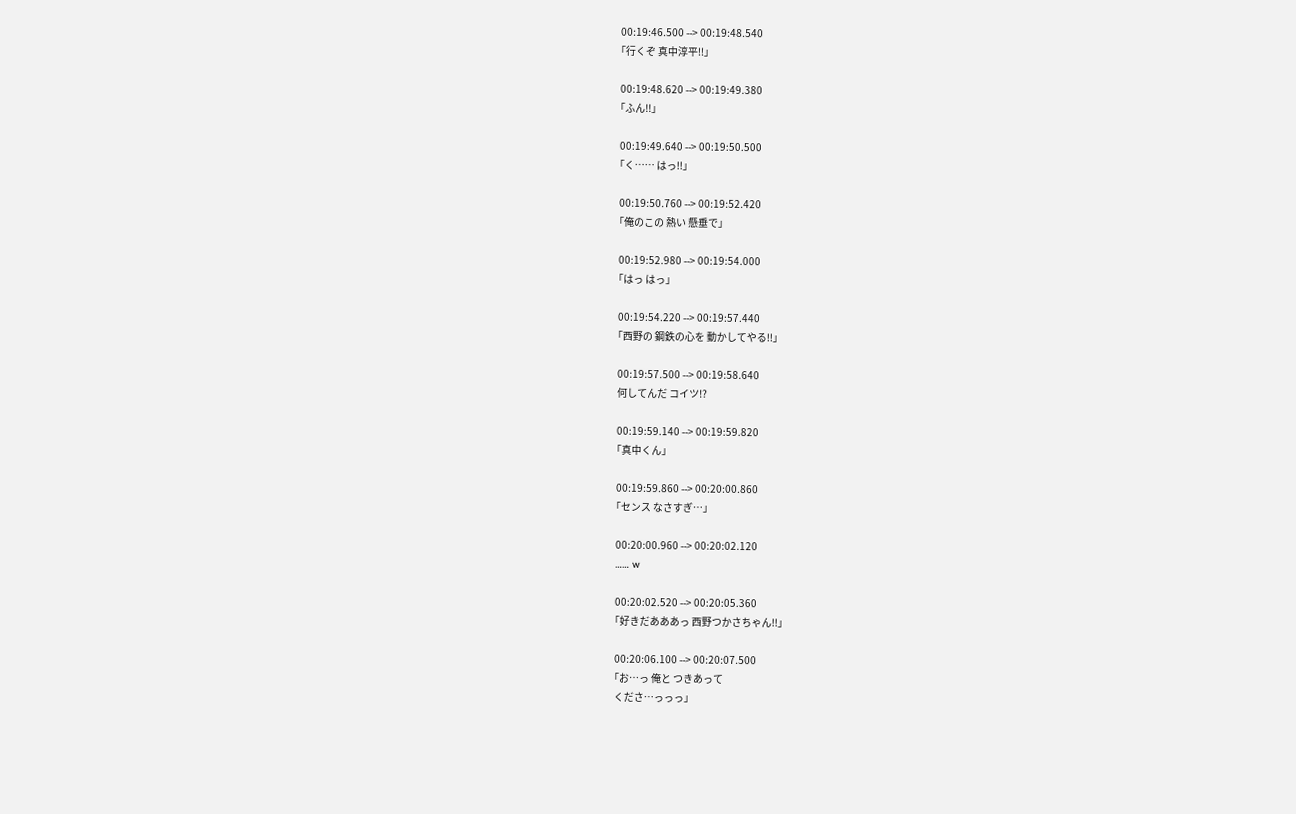00:19:46.500 --> 00:19:48.540
｢行くぞ 真中淳平!!｣

00:19:48.620 --> 00:19:49.380
｢ふん!!｣

00:19:49.640 --> 00:19:50.500
｢く…… はっ!!｣

00:19:50.760 --> 00:19:52.420
｢俺のこの 熱い 懸垂で｣

00:19:52.980 --> 00:19:54.000
｢はっ はっ｣

00:19:54.220 --> 00:19:57.440
｢西野の 鋼鉄の心を 動かしてやる!!｣

00:19:57.500 --> 00:19:58.640
何してんだ コイツ!?

00:19:59.140 --> 00:19:59.820
｢真中くん｣

00:19:59.860 --> 00:20:00.860
｢センス なさすぎ…｣

00:20:00.960 --> 00:20:02.120
…… w

00:20:02.520 --> 00:20:05.360
｢好きだあああっ 西野つかさちゃん!!｣

00:20:06.100 --> 00:20:07.500
｢お…っ 俺と つきあって
くださ…っっっ｣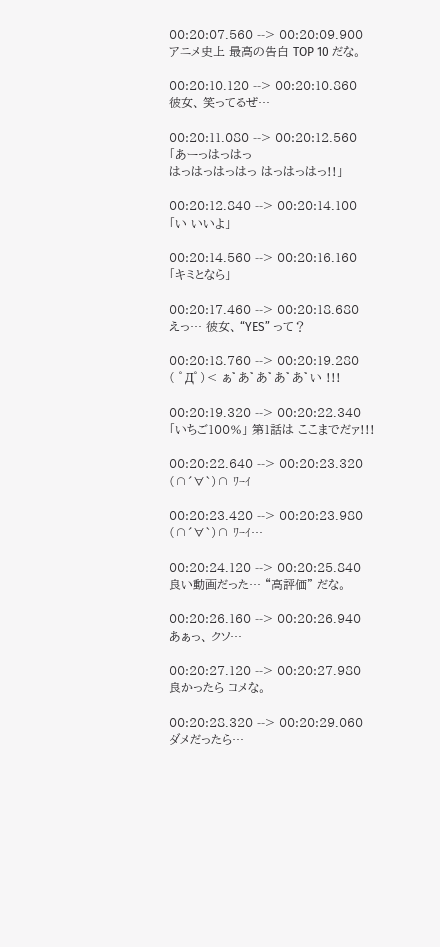00:20:07.560 --> 00:20:09.900
アニメ史上 最高の告白 TOP 10 だな｡

00:20:10.120 --> 00:20:10.860
彼女､ 笑ってるぜ…

00:20:11.080 --> 00:20:12.560
｢あーっはっはっ
はっはっはっはっ はっはっはっ!!｣

00:20:12.840 --> 00:20:14.100
｢い いいよ｣

00:20:14.560 --> 00:20:16.160
｢キミとなら｣

00:20:17.460 --> 00:20:18.680
えっ… 彼女､ “YES” って？

00:20:18.760 --> 00:20:19.280
( ﾟДﾟ)＜ ぁﾞあﾞあﾞあﾞあﾞい !!!

00:20:19.320 --> 00:20:22.340
｢いちご100％｣ 第1話は ここまでだァ!!!

00:20:22.640 --> 00:20:23.320
(∩´∀｀)∩ ﾜｰｲ

00:20:23.420 --> 00:20:23.980
(∩´∀｀)∩ ﾜｰｲ…

00:20:24.120 --> 00:20:25.840
良い動画だった… “高評価” だな｡

00:20:26.160 --> 00:20:26.940
あぁっ､ クソ…

00:20:27.120 --> 00:20:27.980
良かったら コメな｡

00:20:28.320 --> 00:20:29.060
ダメだったら…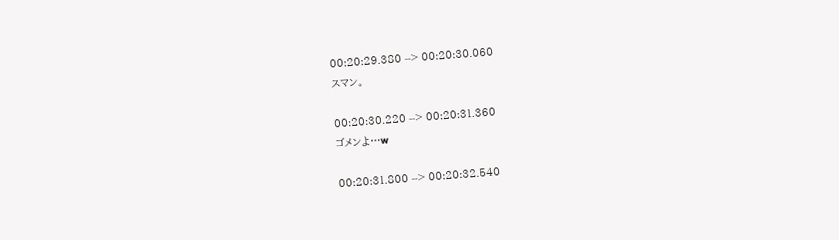00:20:29.380 --> 00:20:30.060
スマン｡

00:20:30.220 --> 00:20:31.360
ゴメンよ…w

00:20:31.800 --> 00:20:32.540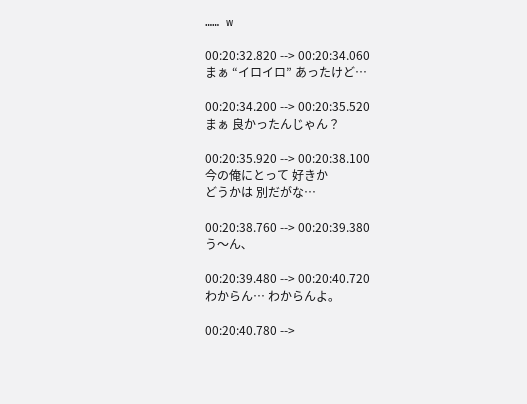…… w

00:20:32.820 --> 00:20:34.060
まぁ “イロイロ” あったけど…

00:20:34.200 --> 00:20:35.520
まぁ 良かったんじゃん？

00:20:35.920 --> 00:20:38.100
今の俺にとって 好きか
どうかは 別だがな…

00:20:38.760 --> 00:20:39.380
う～ん､

00:20:39.480 --> 00:20:40.720
わからん… わからんよ｡

00:20:40.780 -->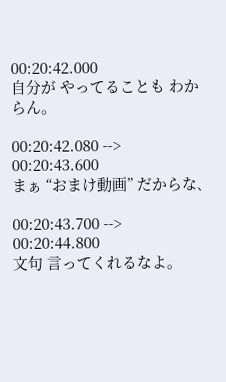00:20:42.000
自分が やってることも わからん｡

00:20:42.080 --> 00:20:43.600
まぁ “おまけ動画” だからな､

00:20:43.700 --> 00:20:44.800
文句 言ってくれるなよ｡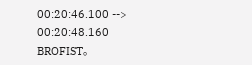00:20:46.100 --> 00:20:48.160
BROFIST｡